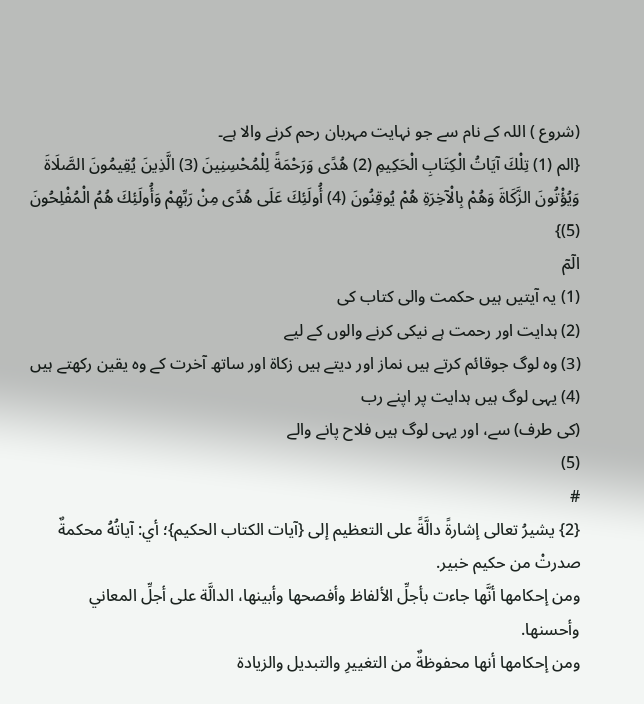(شروع ) اللہ کے نام سے جو نہایت مہربان رحم کرنے والا ہے۔
{الم (1) تِلْكَ آيَاتُ الْكِتَابِ الْحَكِيمِ (2) هُدًى وَرَحْمَةً لِلْمُحْسِنِينَ (3) الَّذِينَ يُقِيمُونَ الصَّلَاةَ وَيُؤْتُونَ الزَّكَاةَ وَهُمْ بِالْآخِرَةِ هُمْ يُوقِنُونَ (4) أُولَئِكَ عَلَى هُدًى مِنْ رَبِّهِمْ وَأُولَئِكَ هُمُ الْمُفْلِحُونَ (5)}
الٓمٓ
(1) یہ آیتیں ہیں حکمت والی کتاب کی
(2) ہدایت اور رحمت ہے نیکی کرنے والوں کے لیے
(3) وہ لوگ جوقائم کرتے ہیں نماز اور دیتے ہیں زکاۃ اور ساتھ آخرت کے وہ یقین رکھتے ہیں
(4) یہی لوگ ہیں ہدایت پر اپنے رب
(کی طرف) سے، اور یہی لوگ ہیں فلاح پانے والے
(5)
#
{2} يشيرُ تعالى إشارةً دالَّةً على التعظيم إلى {آيات الكتاب الحكيم}؛ أي: آياتُهُ محكمةٌ صدرتْ من حكيم خبير.
ومن إحكامها أنَّها جاءت بأجلِّ الألفاظ وأفصحها وأبينها، الدالَّة على أجلِّ المعاني وأحسنها.
ومن إحكامها أنها محفوظةٌ من التغييرِ والتبديل والزيادة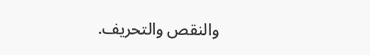والنقص والتحريف.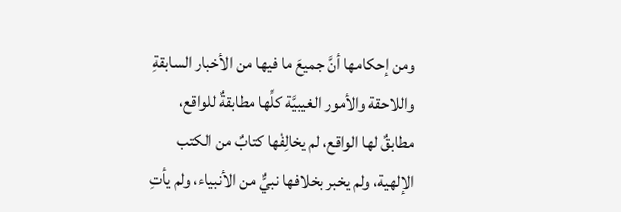ومن إحكامها أنَّ جميعَ ما فيها من الأخبار السابقةِ واللاحقة والأمور الغيبيَّة كلِّها مطابقةٌ للواقع، مطابقٌ لها الواقع، لم يخالِفْها كتابٌ من الكتب الإلهية، ولم يخبر بخلافها نبيٌّ من الأنبياء، ولم يأتِ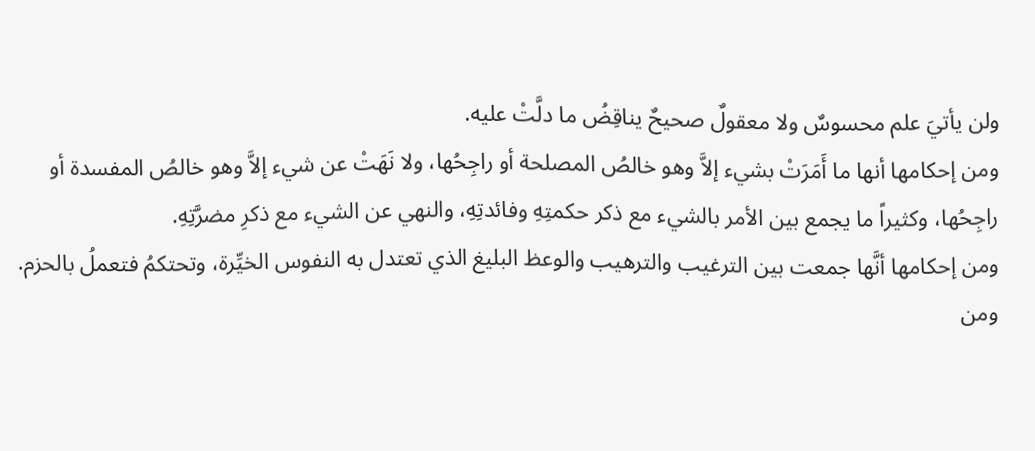ولن يأتيَ علم محسوسٌ ولا معقولٌ صحيحٌ يناقِضُ ما دلَّتْ عليه.
ومن إحكامها أنها ما أَمَرَتْ بشيء إلاَّ وهو خالصُ المصلحة أو راجِحُها، ولا نَهَتْ عن شيء إلاَّ وهو خالصُ المفسدة أو راجِحُها، وكثيراً ما يجمع بين الأمر بالشيء مع ذكر حكمتِهِ وفائدتِهِ، والنهي عن الشيء مع ذكرِ مضرَّتِهِ.
ومن إحكامها أنَّها جمعت بين الترغيب والترهيب والوعظ البليغ الذي تعتدل به النفوس الخيِّرة، وتحتكمُ فتعملُ بالحزم.
ومن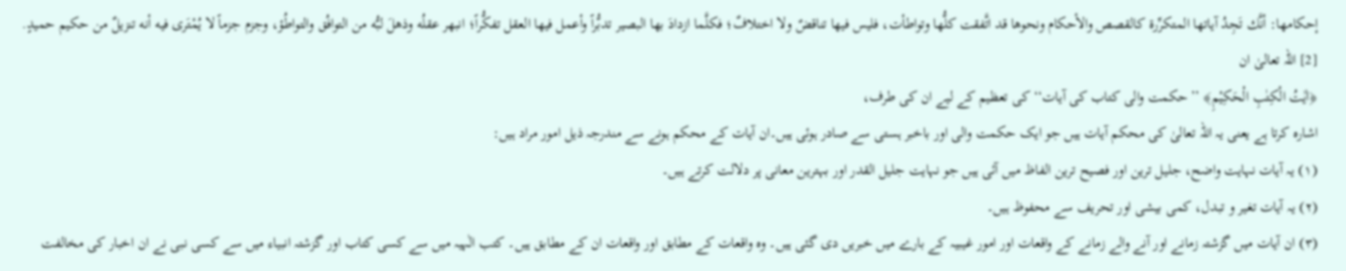إحكامها: أنَّك تَجِدُ آياتها المتكرِّرة كالقصص والأحكام ونحوها قد اتَّفقت كلُّها وتواطأت، فليس فيها تناقضٌ ولا اختلافٌ؛ فكلَّما ازدادَ بها البصير تدبُّراً وأعمل فيها العقل تفكُّراً؛ انبهر عقلُه وذهلَ لبُّه من التوافُق والتواطُؤ، وجزم جزماً لا يُمْتَرى فيه أنه تنزيلٌ من حكيم حميدٍ.
[2] اللہ تعالیٰ ان
﴿اٰیٰتُ الْكِتٰبِ الْحَكِیْمِ﴾ ’’حکمت والی کتاب کی آیات‘‘ کی تعظیم کے لیے ان کی طرف،
اشارہ کرتا ہے یعنی یہ اللہ تعالیٰ کی محکم آیات ہیں جو ایک حکمت والی اور باخبر ہستی سے صادر ہوئی ہیں۔ان آیات کے محکم ہونے سے مندرجہ ذیل امور مراد ہیں:
(۱) یہ آیات نہایت واضح، جلیل ترین اور فصیح ترین الفاظ میں آئی ہیں جو نہایت جلیل القدر اور بہترین معانی پر دلالت کرتے ہیں۔
(۲) یہ آیات تغیر و تبدل، کمی بیشی اور تحریف سے محفوظ ہیں۔
(۳) ان آیات میں گزشتہ زمانے اور آنے والے زمانے کے واقعات اور امور غیبیہ کے بارے میں خبریں دی گئی ہیں۔ وہ واقعات کے مطابق اور واقعات ان کے مطابق ہیں۔ کتب الٰہیہ میں سے کسی کتاب اور گزشتہ انبیاء میں سے کسی نبی نے ان اخبار کی مخالفت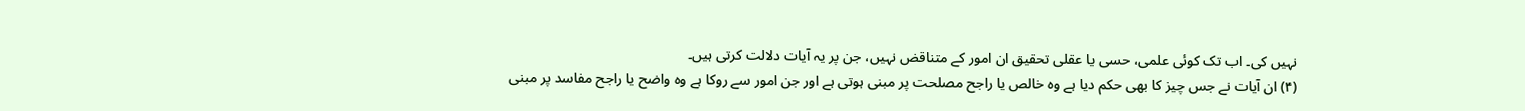نہیں کی۔ اب تک کوئی علمی، حسی یا عقلی تحقیق ان امور کے متناقض نہیں، جن پر یہ آیات دلالت کرتی ہیں۔
(۴) ان آیات نے جس چیز کا بھی حکم دیا ہے وہ خالص یا راجح مصلحت پر مبنی ہوتی ہے اور جن امور سے روکا ہے وہ واضح یا راجح مفاسد پر مبنی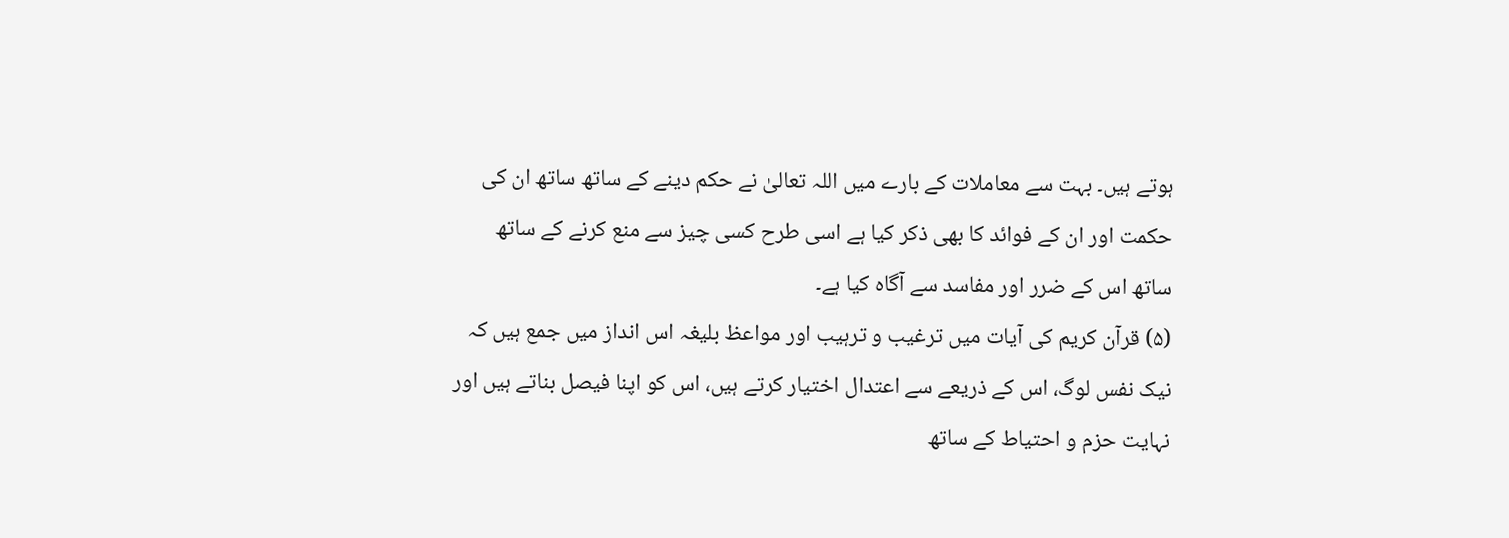ہوتے ہیں۔ بہت سے معاملات کے بارے میں اللہ تعالیٰ نے حکم دینے کے ساتھ ساتھ ان کی حکمت اور ان کے فوائد کا بھی ذکر کیا ہے اسی طرح کسی چیز سے منع کرنے کے ساتھ ساتھ اس کے ضرر اور مفاسد سے آگاہ کیا ہے۔
(۵) قرآن کریم کی آیات میں ترغیب و ترہیب اور مواعظ بلیغہ اس انداز میں جمع ہیں کہ نیک نفس لوگ، اس کے ذریعے سے اعتدال اختیار کرتے ہیں، اس کو اپنا فیصل بناتے ہیں اور نہایت حزم و احتیاط کے ساتھ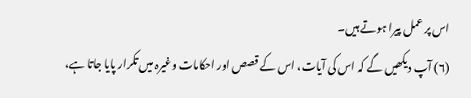اس پر عمل پیرا ہوتے ہیں۔
(۶) آپ دیکھیں گے کہ اس کی آیات، اس کے قصص اور احکامات وغیرہ میں تکرار پایا جاتا ہے،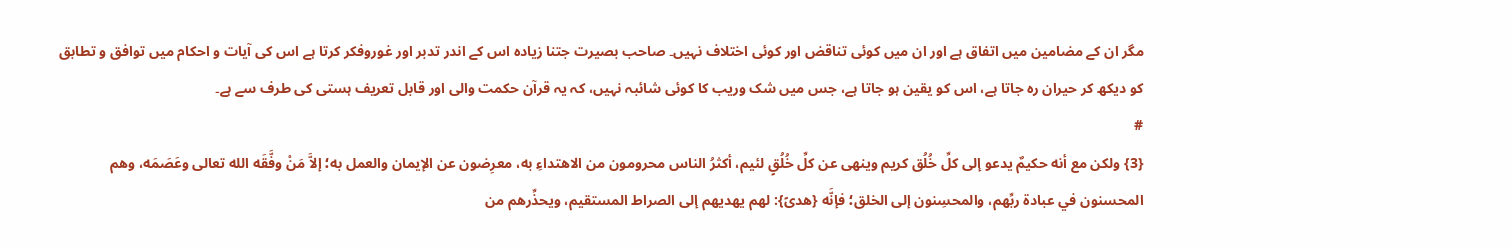مگر ان کے مضامین میں اتفاق ہے اور ان میں کوئی تناقض اور کوئی اختلاف نہیں۔ صاحب بصیرت جتنا زیادہ اس کے اندر تدبر اور غوروفکر کرتا ہے اس کی آیات و احکام میں توافق و تطابق کو دیکھ کر حیران رہ جاتا ہے، اس کو یقین ہو جاتا ہے، جس میں شک وریب کا کوئی شائبہ نہیں، کہ یہ قرآن حکمت والی اور قابل تعریف ہستی کی طرف سے ہے۔
#
{3} ولكن مع أنه حكيمٌ يدعو إلى كلِّ خُلُق كريم وينهى عن كلِّ خُلُقٍ لئيم، أكثرُ الناس محرومون من الاهتداءِ به، معرِضون عن الإيمان والعمل به؛ إلاَّ مَنْ وفَّقَه الله تعالى وعَصَمَه، وهم المحسنون في عبادة ربِّهم، والمحسِنون إلى الخلق؛ فإنَّه {هدىً}: لهم يهديهم إلى الصراط المستقيم، ويحذِّرهم من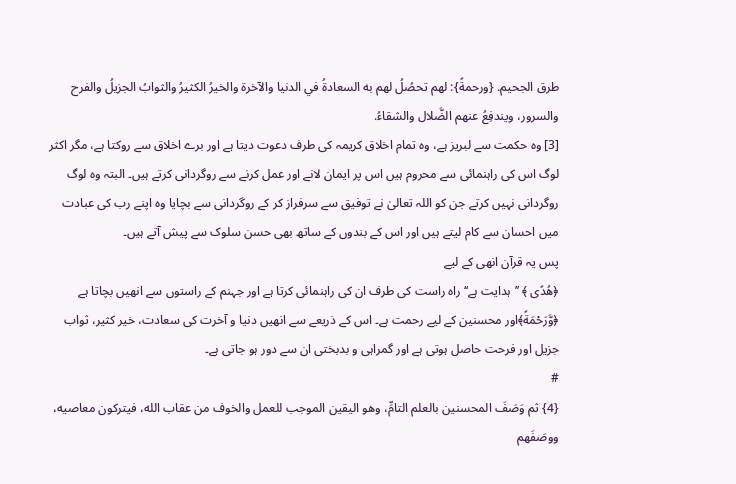طرق الجحيم. {ورحمةً}: لهم تحصُلُ لهم به السعادةُ في الدنيا والآخرة والخيرُ الكثيرُ والثوابُ الجزيلُ والفرح والسرور، ويندفِعُ عنهم الضَّلال والشقاءُ.
[3] وہ حکمت سے لبریز ہے، وہ تمام اخلاق کریمہ کی طرف دعوت دیتا ہے اور برے اخلاق سے روکتا ہے، مگر اکثر لوگ اس کی راہنمائی سے محروم ہیں اس پر ایمان لانے اور عمل کرنے سے روگردانی کرتے ہیں۔ البتہ وہ لوگ روگردانی نہیں کرتے جن کو اللہ تعالیٰ نے توفیق سے سرفراز کر کے روگردانی سے بچایا وہ اپنے رب کی عبادت میں احسان سے کام لیتے ہیں اور اس کے بندوں کے ساتھ بھی حسن سلوک سے پیش آتے ہیں۔
پس یہ قرآن انھی کے لیے
﴿هُدًى ﴾ ’’ہدایت ہے‘‘ راہ راست کی طرف ان کی راہنمائی کرتا ہے اور جہنم کے راستوں سے انھیں بچاتا ہے
﴿وَّرَحْمَةً﴾اور محسنین کے لیے رحمت ہے۔ اس کے ذریعے سے انھیں دنیا و آخرت کی سعادت، خیر کثیر، ثواب جزیل اور فرحت حاصل ہوتی ہے اور گمراہی و بدبختی ان سے دور ہو جاتی ہے۔
#
{4} ثم وَصَفَ المحسنين بالعلم التامِّ، وهو اليقين الموجب للعمل والخوف من عقاب الله، فيتركون معاصيه، ووصَفَهم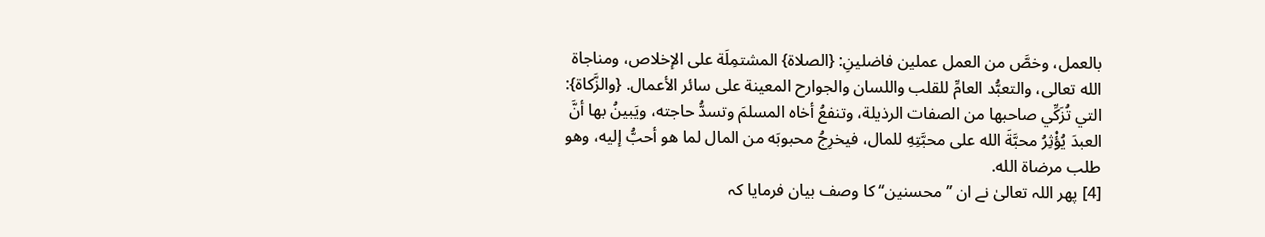بالعمل، وخصَّ من العمل عملين فاضلينِ: {الصلاة} المشتمِلَة على الإخلاص، ومناجاة الله تعالى، والتعبُّد العامِّ للقلب واللسان والجوارح المعينة على سائر الأعمال. {والزَّكاة}: التي تُزَكِّي صاحبها من الصفات الرذيلة، وتنفعُ أخاه المسلمَ وتسدُّ حاجته، ويَبينُ بها أنَّ العبدَ يُؤْثِرُ محبَّةَ الله على محبَّتِهِ للمال، فيخرِجُ محبوبَه من المال لما هو أحبُّ إليه، وهو طلب مرضاة الله.
[4] پھر اللہ تعالیٰ نے ان ’’محسنین‘‘ کا وصف بیان فرمایا کہ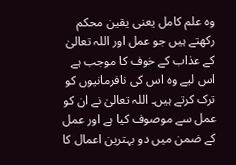وہ علم کامل یعنی یقین محکم رکھتے ہیں جو عمل اور اللہ تعالیٰ کے عذاب کے خوف کا موجب ہے اس لیے وہ اس کی نافرمانیوں کو ترک کرتے ہیں۔ اللہ تعالیٰ نے ان کو عمل سے موصوف کیا ہے اور عمل کے ضمن میں دو بہترین اعمال کا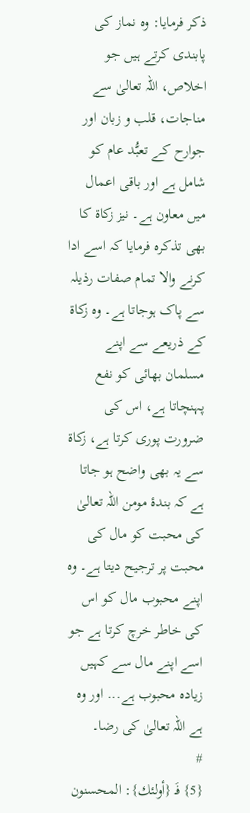ذکر فرمایا: وہ نماز کی پابندی کرتے ہیں جو اخلاص، اللہ تعالیٰ سے مناجات، قلب و زبان اور جوارح کے تعبُّد عام کو شامل ہے اور باقی اعمال میں معاون ہے۔ نیز زکاۃ کا بھی تذکرہ فرمایا کہ اسے ادا کرنے والا تمام صفات رذیلہ سے پاک ہوجاتا ہے۔ وہ زکاۃ کے ذریعے سے اپنے مسلمان بھائی کو نفع پہنچاتا ہے، اس کی ضرورت پوری کرتا ہے، زکاۃ سے یہ بھی واضح ہو جاتا ہے کہ بندۂ مومن اللہ تعالیٰ کی محبت کو مال کی محبت پر ترجیح دیتا ہے۔ وہ اپنے محبوب مال کو اس کی خاطر خرچ کرتا ہے جو اسے اپنے مال سے کہیں زیادہ محبوب ہے... اور وہ ہے اللہ تعالیٰ کی رضا۔
#
{5} فَـ {أولئك}: المحسنون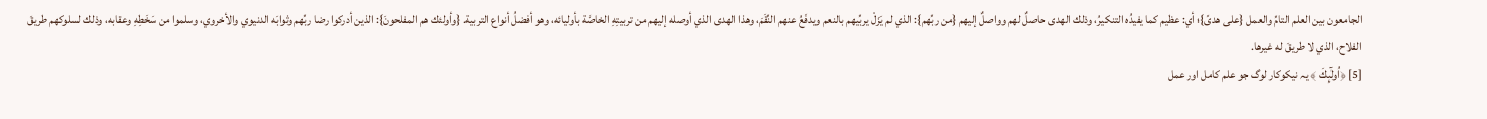الجامعون بين العلم التامِّ والعمل {على هدىً}؛ أي: عظيم كما يفيدُه التنكيرُ، وذلك الهدى حاصلٌ لهم وواصلٌ إليهم {من ربِّهم}: الذي لم يَزَلْ يربِّيهم بالنعم ويدفَعُ عنهم النِّقَمَ، وهذا الهدى الذي أوصله إليهم من تربيتِهِ الخاصَّة بأوليائه، وهو أفضلُ أنواع التربية. {وأولئك هم المفلحونَ}: الذين أدركوا رضا ربِّهم وثوابَه الدنيوي والأخروي، وسلموا من سَخَطِهِ وعقابه، وذلك لسلوكهم طريقَ الفلاح، الذي لا طريقَ له غيرها.
[5] ﴿اُولٰٓىِٕكَ ﴾ یہ نیکوکار لوگ جو علم کامل اور عمل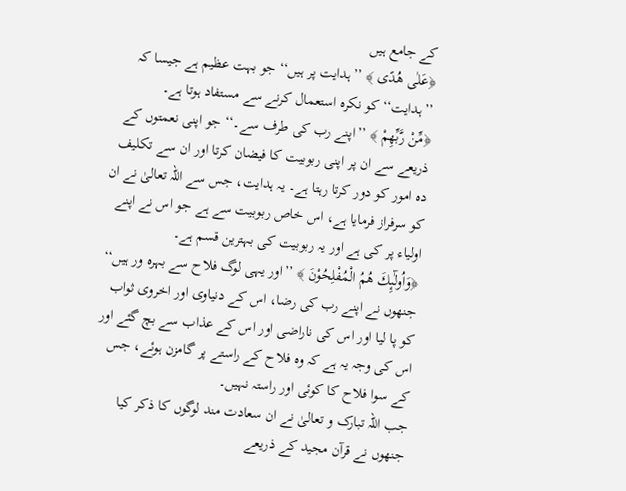کے جامع ہیں
﴿عَلٰى هُدًى ﴾ ’’ہدایت پر ہیں‘‘ جو بہت عظیم ہے جیسا کہ ’’ہدایت‘‘ کو نکرہ استعمال کرنے سے مستفاد ہوتا ہے۔
﴿مِّنْ رَّبِّهِمْ ﴾ ’’اپنے رب کی طرف سے۔‘‘ جو اپنی نعمتوں کے ذریعے سے ان پر اپنی ربوبیت کا فیضان کرتا اور ان سے تکلیف دہ امور کو دور کرتا رہتا ہے۔ یہ ہدایت، جس سے اللہ تعالیٰ نے ان کو سرفراز فرمایا ہے، اس خاص ربوبیت سے ہے جو اس نے اپنے اولیاء پر کی ہے اور یہ ربوبیت کی بہترین قسم ہے۔
﴿وَاُولٰٓىِٕكَ هُمُ الْمُفْلِحُوْنَ ﴾ ’’اور یہی لوگ فلاح سے بہرہ ور ہیں‘‘ جنھوں نے اپنے رب کی رضا، اس کے دنیاوی اور اخروی ثواب کو پا لیا اور اس کی ناراضی اور اس کے عذاب سے بچ گئے اور اس کی وجہ یہ ہے کہ وہ فلاح کے راستے پر گامزن ہوئے، جس کے سوا فلاح کا کوئی اور راستہ نہیں۔
جب اللہ تبارک و تعالیٰ نے ان سعادت مند لوگوں کا ذکر کیا جنھوں نے قرآن مجید کے ذریعے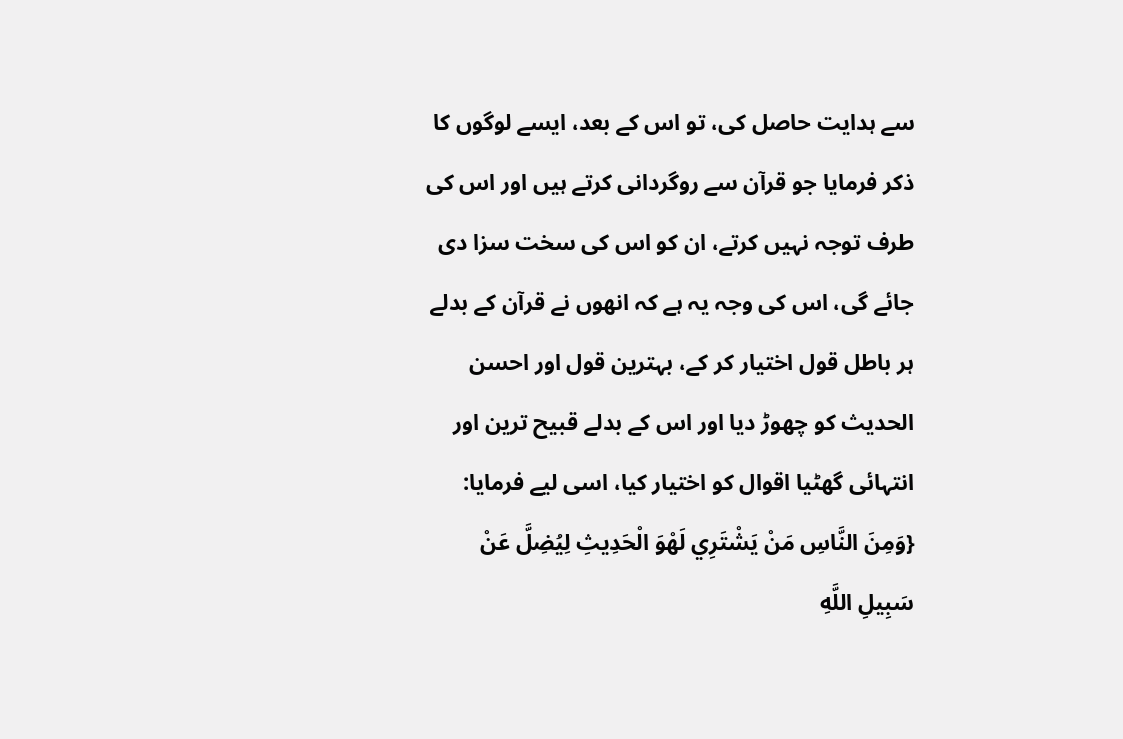سے ہدایت حاصل کی، تو اس کے بعد، ایسے لوگوں کا ذکر فرمایا جو قرآن سے روگردانی کرتے ہیں اور اس کی طرف توجہ نہیں کرتے، ان کو اس کی سخت سزا دی جائے گی، اس کی وجہ یہ ہے کہ انھوں نے قرآن کے بدلے ہر باطل قول اختیار کر کے، بہترین قول اور احسن الحدیث کو چھوڑ دیا اور اس کے بدلے قبیح ترین اور انتہائی گھٹیا اقوال کو اختیار کیا، اسی لیے فرمایا:
{وَمِنَ النَّاسِ مَنْ يَشْتَرِي لَهْوَ الْحَدِيثِ لِيُضِلَّ عَنْ سَبِيلِ اللَّهِ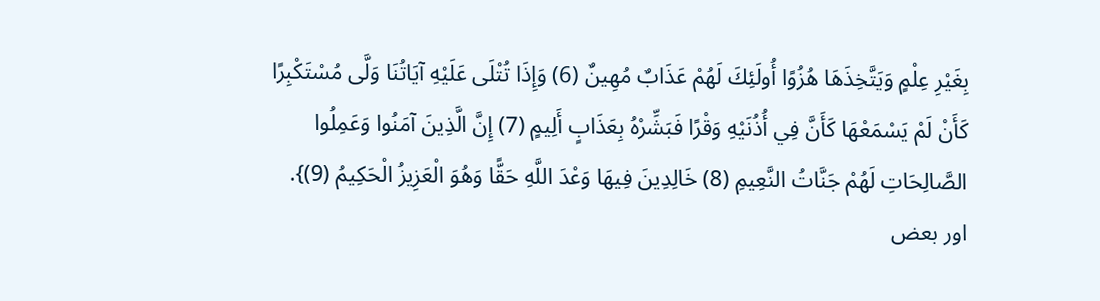بِغَيْرِ عِلْمٍ وَيَتَّخِذَهَا هُزُوًا أُولَئِكَ لَهُمْ عَذَابٌ مُهِينٌ (6) وَإِذَا تُتْلَى عَلَيْهِ آيَاتُنَا وَلَّى مُسْتَكْبِرًا كَأَنْ لَمْ يَسْمَعْهَا كَأَنَّ فِي أُذُنَيْهِ وَقْرًا فَبَشِّرْهُ بِعَذَابٍ أَلِيمٍ (7) إِنَّ الَّذِينَ آمَنُوا وَعَمِلُوا الصَّالِحَاتِ لَهُمْ جَنَّاتُ النَّعِيمِ (8) خَالِدِينَ فِيهَا وَعْدَ اللَّهِ حَقًّا وَهُوَ الْعَزِيزُ الْحَكِيمُ (9)}.
اور بعض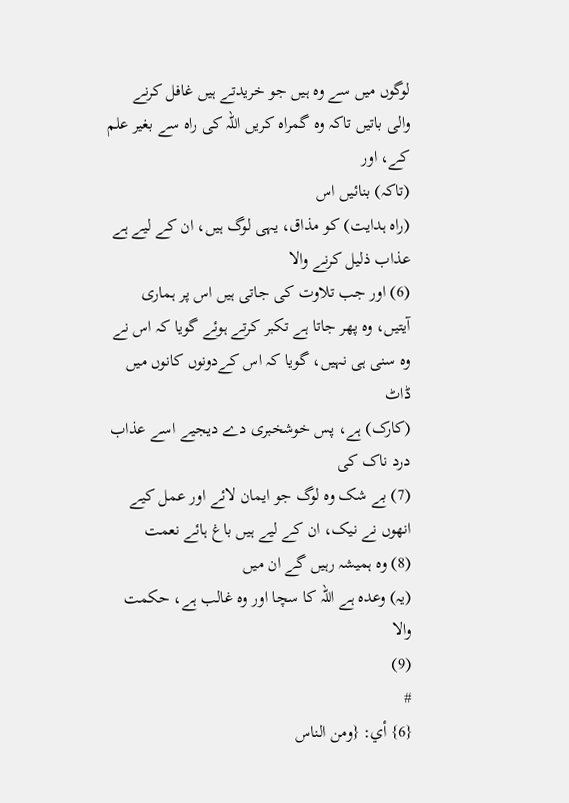لوگوں میں سے وہ ہیں جو خریدتے ہیں غافل کرنے والی باتیں تاکہ وہ گمراہ کریں اللہ کی راہ سے بغیر علم کے، اور
(تاکہ) بنائیں اس
(راہ ہدایت) کو مذاق، یہی لوگ ہیں، ان کے لیے ہے عذاب ذلیل کرنے والا
(6) اور جب تلاوت کی جاتی ہیں اس پر ہماری آیتیں، وہ پھر جاتا ہے تکبر کرتے ہوئے گویا کہ اس نے وہ سنی ہی نہیں، گویا کہ اس کےدونوں کانوں میں ڈاٹ
(کارک) ہے، پس خوشخبری دے دیجیے اسے عذاب درد ناک کی
(7) بے شک وہ لوگ جو ایمان لائے اور عمل کیے انھوں نے نیک، ان کے لیے ہیں باغ ہائے نعمت
(8) وہ ہمیشہ رہیں گے ان میں
(یہ) وعدہ ہے اللہ کا سچا اور وہ غالب ہے، حکمت والا
(9)
#
{6} أي: {ومن الناس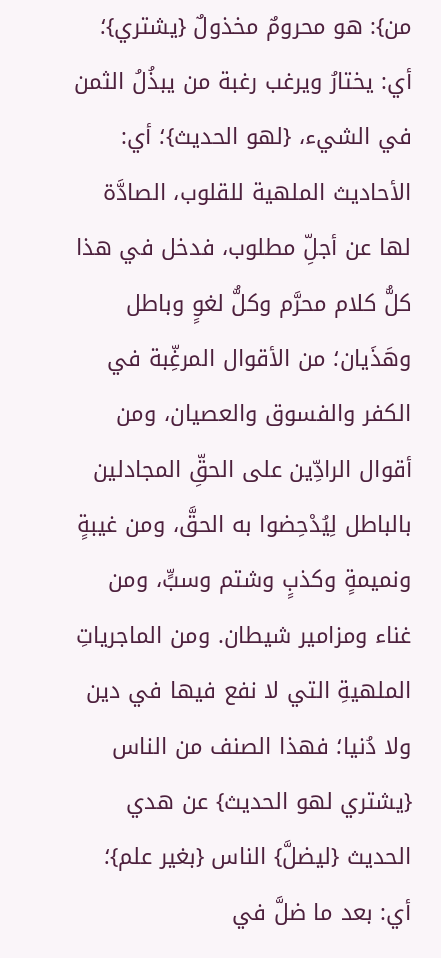من}: هو محرومٌ مخذولٌ {يشتري}؛ أي: يختارُ ويرغب رغبة من يبذُلُ الثمن في الشيء، {لهو الحديث}؛ أي: الأحاديث الملهية للقلوب، الصادَّة لها عن أجلِّ مطلوب، فدخل في هذا كلُّ كلام محرَّم وكلُّ لغوٍ وباطل وهَذَيان؛ من الأقوال المرغِّبة في الكفر والفسوق والعصيان، ومن أقوال الرادِّين على الحقِّ المجادلين بالباطل لِيُدْحِضوا به الحقَّ، ومن غيبةٍ ونميمةٍ وكذبٍ وشتم وسبٍّ، ومن غناء ومزامير شيطان. ومن الماجرياتِ الملهيةِ التي لا نفع فيها في دين ولا دُنيا؛ فهذا الصنف من الناس {يشتري لهو الحديث} عن هدي الحديث {ليضلَّ} الناس {بغير علم}؛ أي: بعد ما ضلَّ في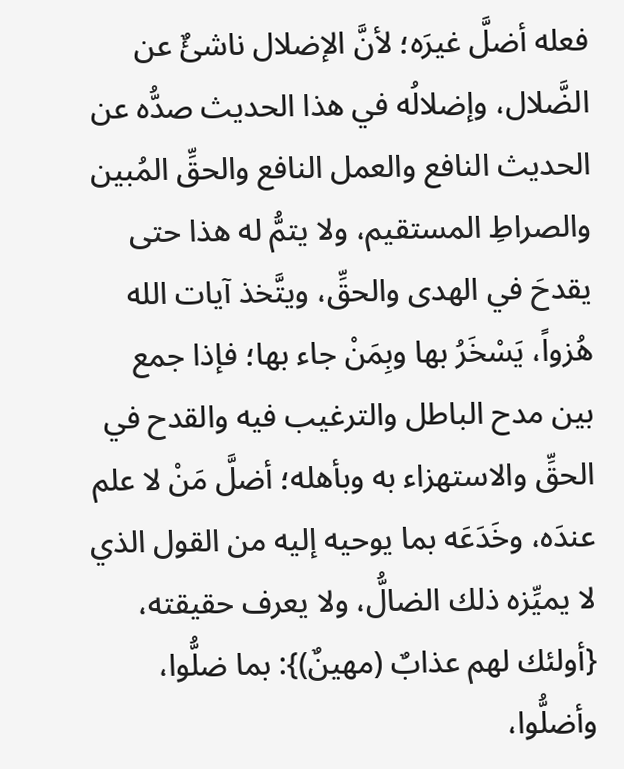فعله أضلَّ غيرَه؛ لأنَّ الإضلال ناشئٌ عن الضَّلال، وإضلالُه في هذا الحديث صدُّه عن الحديث النافع والعمل النافع والحقِّ المُبين والصراطِ المستقيم، ولا يتمُّ له هذا حتى يقدحَ في الهدى والحقِّ، ويتَّخذ آيات الله هُزواً، يَسْخَرُ بها وبِمَنْ جاء بها؛ فإذا جمع بين مدح الباطل والترغيب فيه والقدح في الحقِّ والاستهزاء به وبأهله؛ أضلَّ مَنْ لا علم عندَه، وخَدَعَه بما يوحيه إليه من القول الذي لا يميِّزه ذلك الضالُّ، ولا يعرف حقيقته، {أولئك لهم عذابٌ (مهينٌ)}: بما ضلُّوا، وأضلُّوا،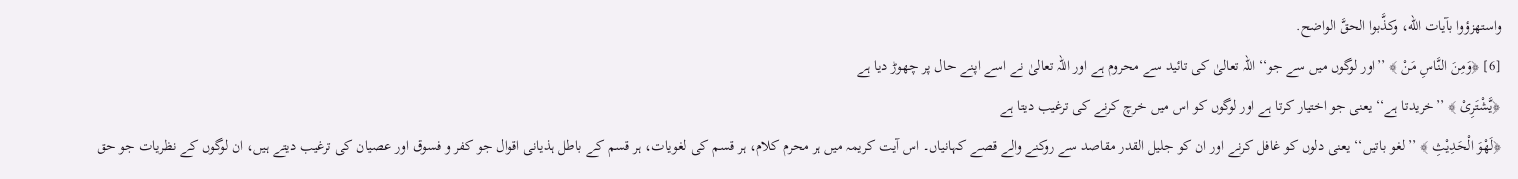واستهزؤوا بآيات الله، وكذَّبوا الحقَّ الواضح.
[6] ﴿وَمِنَ النَّاسِ مَنْ ﴾ ’’اور لوگوں میں سے جو‘‘ اللہ تعالیٰ کی تائید سے محروم ہے اور اللہ تعالیٰ نے اسے اپنے حال پر چھوڑ دیا ہے
﴿یَّشْتَرِیْ ﴾ ’’خریدتا ہے‘‘ یعنی جو اختیار کرتا ہے اور لوگوں کو اس میں خرچ کرنے کی ترغیب دیتا ہے
﴿لَهْوَ الْحَدِیْثِ ﴾ ’’لغو باتیں‘‘ یعنی دلوں کو غافل کرنے اور ان کو جلیل القدر مقاصد سے روکنے والے قصے کہانیاں۔ اس آیت کریمہ میں ہر محرم کلام، ہر قسم کی لغویات، ہر قسم کے باطل ہذیانی اقوال جو کفر و فسوق اور عصیان کی ترغیب دیتے ہیں، ان لوگوں کے نظریات جو حق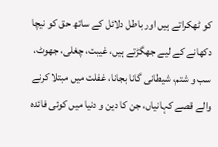کو ٹھکراتے ہیں اور باطل دلائل کے ساتھ حق کو نیچا دکھانے کے لیے جھگڑتے ہیں، غیبت، چغلی، جھوٹ، سب و شتم، شیطانی گانا بجانا، غفلت میں مبتلا کرنے والے قصے کہانیاں، جن کا دین و دنیا میں کوئی فائدہ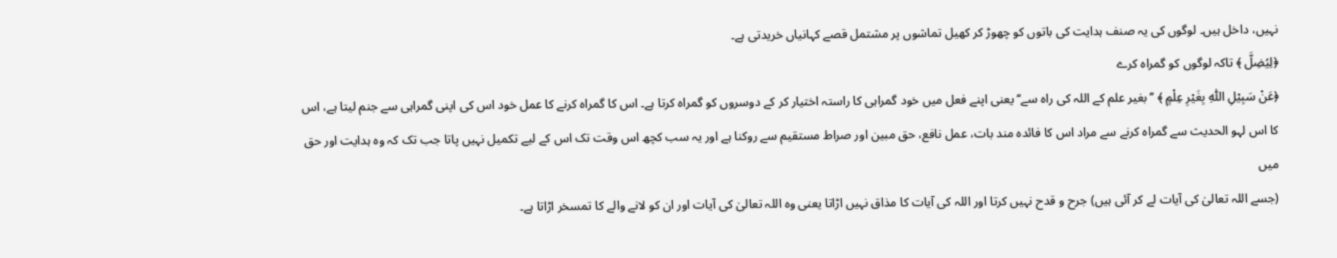نہیں، داخل ہیں۔ لوگوں کی یہ صنف ہدایت کی باتوں کو چھوڑ کر کھیل تماشوں پر مشتمل قصے کہانیاں خریدتی ہے۔
﴿لِیُضِلَّ ﴾ تاکہ لوگوں کو گمراہ کرے
﴿عَنْ سَبِیْلِ اللّٰهِ بِغَیْرِ عِلْمٍ ﴾ ’’بغیر علم کے اللہ کی راہ سے‘‘ یعنی اپنے فعل میں خود گمراہی کا راستہ اختیار کر کے دوسروں کو گمراہ کرتا ہے۔ اس کا گمراہ کرنے کا عمل خود اس کی اپنی گمراہی سے جنم لیتا ہے، اس کا اس لہو الحدیث سے گمراہ کرنے سے مراد اس کا فائدہ مند بات، عمل نافع، حق مبین اور صراط مستقیم سے روکنا ہے اور یہ سب کچھ اس وقت تک اس کے لیے تکمیل نہیں پاتا جب تک کہ وہ ہدایت اور حق میں
(جسے اللہ تعالیٰ کی آیات لے کر آئی ہیں) جرح و قدح نہیں کرتا اور اللہ کی آیات کا مذاق نہیں اڑاتا یعنی وہ اللہ تعالیٰ کی آیات اور ان کو لانے والے کا تمسخر اڑاتا ہے۔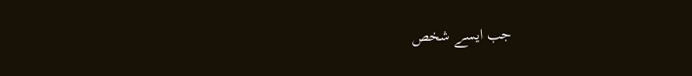جب ایسے شخص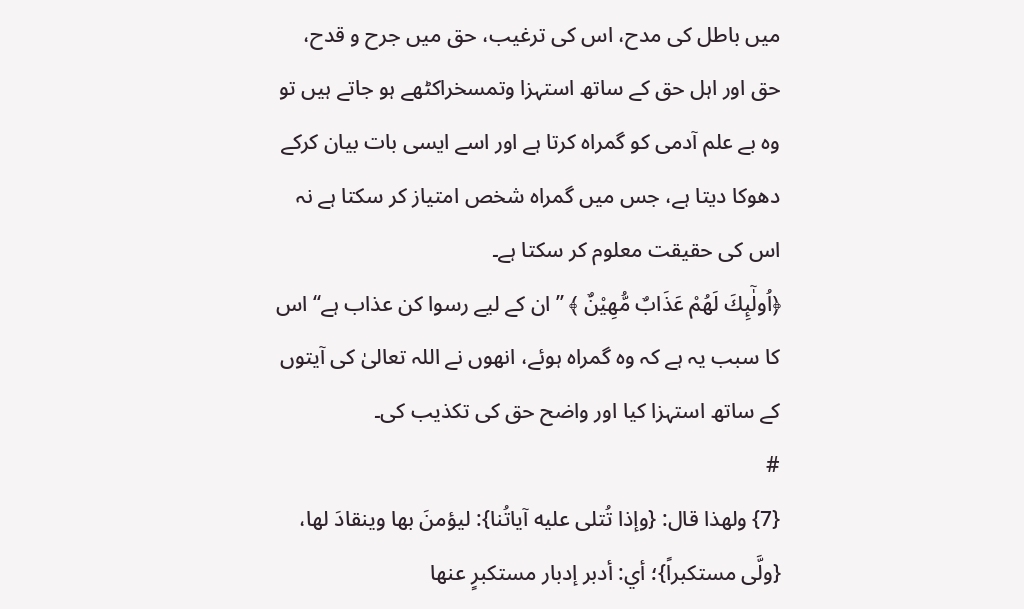میں باطل کی مدح، اس کی ترغیب، حق میں جرح و قدح، حق اور اہل حق کے ساتھ استہزا وتمسخراکٹھے ہو جاتے ہیں تو وہ بے علم آدمی کو گمراہ کرتا ہے اور اسے ایسی بات بیان کرکے دھوکا دیتا ہے، جس میں گمراہ شخص امتیاز کر سکتا ہے نہ اس کی حقیقت معلوم کر سکتا ہے۔
﴿اُولٰٓىِٕكَ لَهُمْ عَذَابٌ مُّهِیْنٌ ﴾ ’’ان کے لیے رسوا کن عذاب ہے‘‘ اس کا سبب یہ ہے کہ وہ گمراہ ہوئے، انھوں نے اللہ تعالیٰ کی آیتوں کے ساتھ استہزا کیا اور واضح حق کی تکذیب کی۔
#
{7} ولهذا قال: {وإذا تُتلى عليه آياتُنا}: ليؤمنَ بها وينقادَ لها، {ولَّى مستكبراً}؛ أي: أدبر إدبار مستكبرٍ عنها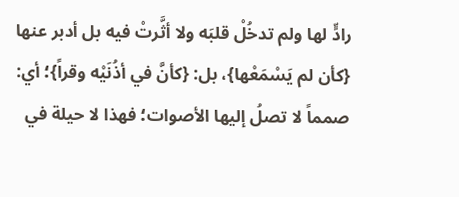رادٍّ لها ولم تدخُلْ قلبَه ولا أثَّرتْ فيه بل أدبر عنها {كأن لم يَسْمَعْها}، بل: {كأنَّ في أذُنَيْه وقراً}؛ أي: صمماً لا تصلُ إليها الأصوات؛ فهذا لا حيلة في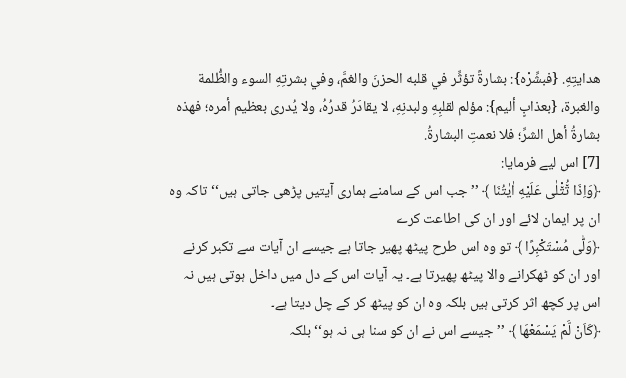هدايتِهِ. {فبشِّرْه}: بشارةً تؤثِّر في قلبه الحزنَ والغمَّ، وفي بشرتِهِ السوء والظُّلمة والغبرة، {بعذابٍ أليم}: مؤلم لقلبِهِ ولبدنِهِ، لا يقادَرُ قدرُهُ، ولا يُدرى بعظيم أمره؛ فهذه بشارةُ أهل الشرِّ؛ فلا نعمتِ البشارةُ.
[7] اس لیے فرمایا:
﴿وَاِذَا تُ٘تْ٘لٰى عَلَیْهِ اٰیٰتُنَا ﴾ ’’جب اس کے سامنے ہماری آیتیں پڑھی جاتی ہیں‘‘ تاکہ وہ ان پر ایمان لائے اور ان کی اطاعت کرے
﴿وَلّٰى مُسْتَكْبِرًا ﴾ تو وہ اس طرح پیٹھ پھیر جاتا ہے جیسے ان آیات سے تکبر کرنے اور ان کو ٹھکرانے والا پیٹھ پھیرتا ہے۔ یہ آیات اس کے دل میں داخل ہوتی ہیں نہ اس پر کچھ اثر کرتی ہیں بلکہ وہ ان کو پیٹھ کر کے چل دیتا ہے۔
﴿كَاَنْ لَّمْ یَسْمَعْهَا ﴾ ’’جیسے اس نے ان کو سنا ہی نہ ہو‘‘ بلکہ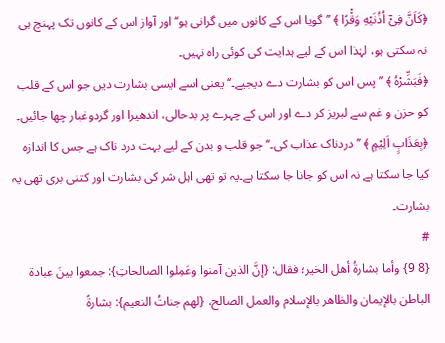﴿كَاَنَّ فِیْۤ اُذُنَیْهِ وَقْ٘رًا ﴾ ’’گویا اس کے کانوں میں گرانی ہو‘‘ اور آواز اس کے کانوں تک پہنچ ہی نہ سکتی ہو، لہٰذا اس کے لیے ہدایت کی کوئی راہ نہیں۔
﴿فَبَشِّرْهُ ﴾ ’’پس اس کو بشارت دے دیجیے۔‘‘ یعنی اسے ایسی بشارت دیں جو اس کے قلب کو حزن و غم سے لبریز کر دے اور اس کے چہرے پر بدحالی، اندھیرا اور گردوغبار چھا جائیں۔
﴿بِعَذَابٍ اَلِیْمٍ ﴾ ’’دردناک عذاب کی۔‘‘ جو قلب و بدن کے لیے بہت درد ناک ہے جس کا اندازہ کیا جا سکتا ہے نہ اس کو جانا جا سکتا ہے۔یہ تو تھی اہل شر کی بشارت اور کتنی بری تھی یہ بشارت۔
#
{8 9} وأما بشارةُ أهل الخير؛ فقال: {إنَّ الذين آمنوا وعَمِلوا الصالحاتِ}: جمعوا بينَ عبادة الباطن بالإيمان والظاهر بالإسلام والعمل الصالح، {لهم جناتُ النعيم}: بشارةً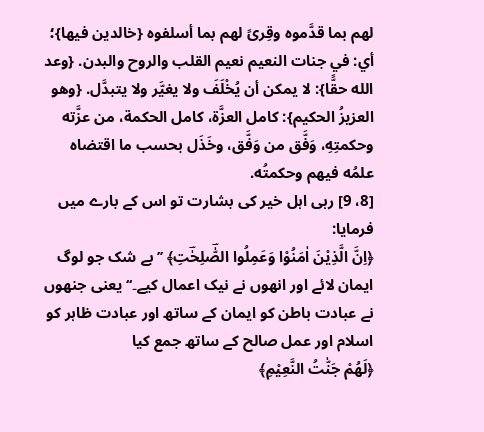لهم بما قدَّموه وقِرىً لهم بما أسلفوه {خالدين فيها}؛ أي: في جنات النعيم نعيم القلب والروح والبدن. {وعد الله حقًّا}: لا يمكن أن يُخْلَفَ ولا يغيَّر ولا يتبدَّل. {وهو العزيزُ الحكيم}: كامل العزَّة، كامل الحكمة، من عزَّته وحكمتِهِ، وَفَّق من وَفَّق، وخَذَل بحسب ما اقتضاه علمُه فيهم وحكمتُه.
[8، 9] رہی اہل خیر کی بشارت تو اس کے بارے میں فرمایا:
﴿اِنَّ الَّذِیْنَ اٰمَنُوْا وَعَمِلُوا الصّٰؔلِحٰؔتِ﴾ ’’بے شک جو لوگ ایمان لائے اور انھوں نے نیک اعمال کیے۔‘‘ یعنی جنھوں نے عبادت باطن کو ایمان کے ساتھ اور عبادت ظاہر کو اسلام اور عمل صالح کے ساتھ جمع کیا
﴿لَهُمْ جَنّٰتُ النَّعِیْمِ﴾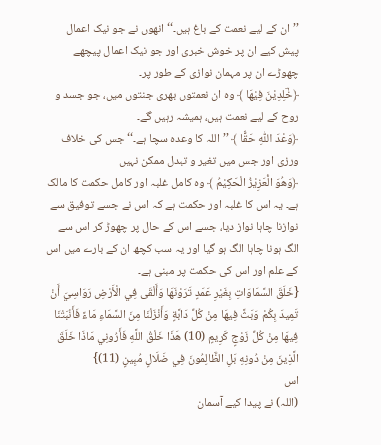’’ان کے لیے نعمت کے باغ ہیں۔‘‘ انھوں نے جو نیک اعمال پیش کیے ان پر خوش خبری اور جو نیک اعمال پیچھے چھوڑے ان پر مہمان نوازی کے طور پر۔
﴿خٰؔلِدِیْنَ فِیْهَا ﴾ وہ ان نعمتوں بھری جنتوں میں، جو جسد و روح کے لیے نعمت ہیں، ہمیشہ رہیں گے۔
﴿وَعْدَ اللّٰهِ حَقًّا ﴾ ’’اللہ کا وعدہ سچا ہے۔‘‘ جس کی خلاف ورزی اور جس میں تغیر و تبدل ممکن نہیں
﴿وَهُوَ الْ٘عَزِیْزُ الْحَكِیْمُ ﴾ وہ کامل غلبہ اور کامل حکمت کا مالک ہے۔ یہ اس کا غلبہ اور حکمت ہے کہ اس نے جسے توفیق سے نوازنا چاہا نواز دیا، جسے اس کے حال پر چھوڑ کر اس سے الگ ہونا چاہا الگ ہو گیا اور یہ سب کچھ ان کے بارے میں اس کے علم اور اس کی حکمت پر مبنی ہے۔
{خَلَقَ السَّمَاوَاتِ بِغَيْرِ عَمَدٍ تَرَوْنَهَا وَأَلْقَى فِي الْأَرْضِ رَوَاسِيَ أَنْ تَمِيدَ بِكُمْ وَبَثَّ فِيهَا مِنْ كُلِّ دَابَّةٍ وَأَنْزَلْنَا مِنَ السَّمَاءِ مَاءً فَأَنْبَتْنَا فِيهَا مِنْ كُلِّ زَوْجٍ كَرِيمٍ (10) هَذَا خَلْقُ اللَّهِ فَأَرُونِي مَاذَا خَلَقَ الَّذِينَ مِنْ دُونِهِ بَلِ الظَّالِمُونَ فِي ضَلَالٍ مُبِينٍ (11)}
اس
(اللہ) نے پیدا کیے آسمان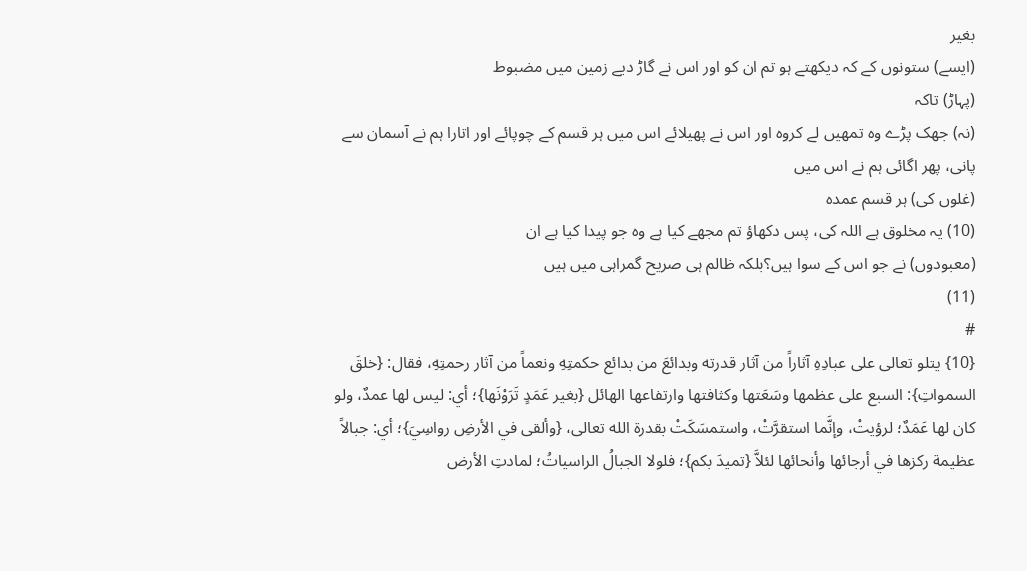بغیر
(ایسے) ستونوں کے کہ دیکھتے ہو تم ان کو اور اس نے گاڑ دیے زمین میں مضبوط
(پہاڑ) تاکہ
(نہ) جھک پڑے وہ تمھیں لے کروہ اور اس نے پھیلائے اس میں ہر قسم کے چوپائے اور اتارا ہم نے آسمان سے پانی، پھر اگائی ہم نے اس میں
(غلوں کی) ہر قسم عمدہ
(10) یہ مخلوق ہے اللہ کی، پس دکھاؤ تم مجھے کیا ہے وہ جو پیدا کیا ہے ان
(معبودوں) نے جو اس کے سوا ہیں؟بلکہ ظالم ہی صریح گمراہی میں ہیں
(11)
#
{10} يتلو تعالى على عبادِهِ آثاراً من آثار قدرته وبدائعَ من بدائع حكمتِهِ ونعماً من آثار رحمتِهِ، فقال: {خلقَ السمواتِ}: السبع على عظمها وسَعَتها وكثافتها وارتفاعها الهائل {بغير عَمَدٍ تَرَوْنَها}؛ أي: ليس لها عمدٌ، ولو كان لها عَمَدٌ؛ لرؤيتْ، وإنَّما استقرَّتْ، واستمسَكَتْ بقدرة الله تعالى، {وألقى في الأرضِ رواسِيَ}؛ أي: جبالاً عظيمة ركزها في أرجائها وأنحائها لئلاَّ {تميدَ بكم}؛ فلولا الجبالُ الراسياتُ؛ لمادتِ الأرض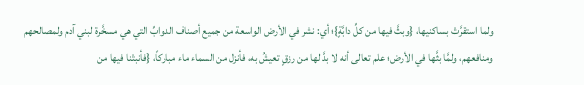ولما استقرَّتْ بساكنيها، {وبثَّ فيها من كلِّ دابَّةٍ}؛ أي: نشر في الأرض الواسعة من جميع أصناف الدوابِّ التي هي مسخَّرة لبني آدم ولمصالحهم ومنافعهم، ولمَّا بثَّها في الأرض؛ علم تعالى أنه لا بدَّ لها من رزقٍ تعيشُ به، فأنزل من السماء ماء مباركاً، {فأنبتْنا فيها من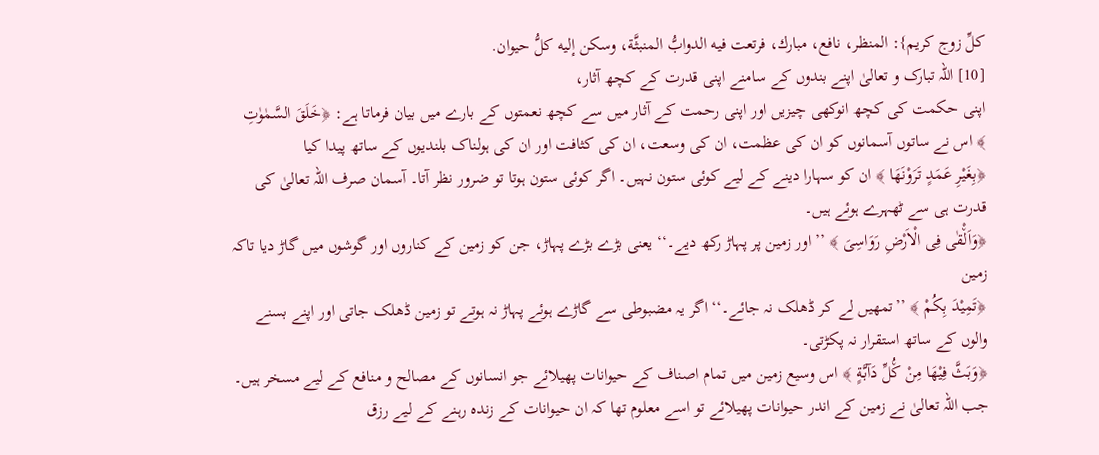كلِّ زوج كريم}: المنظر، نافع، مبارك، فرتعت فيه الدوابُّ المنبثَّة، وسكن إليه كلُّ حيوان.
[10] اللہ تبارک و تعالیٰ اپنے بندوں کے سامنے اپنی قدرت کے کچھ آثار،
اپنی حکمت کی کچھ انوکھی چیزیں اور اپنی رحمت کے آثار میں سے کچھ نعمتوں کے بارے میں بیان فرماتا ہے: ﴿خَلَقَ السَّمٰوٰتِ ﴾ اس نے ساتوں آسمانوں کو ان کی عظمت، ان کی وسعت، ان کی کثافت اور ان کی ہولناک بلندیوں کے ساتھ پیدا کیا
﴿بِغَیْرِ عَمَدٍ تَرَوْنَهَا ﴾ ان کو سہارا دینے کے لیے کوئی ستون نہیں۔ اگر کوئی ستون ہوتا تو ضرور نظر آتا۔ آسمان صرف اللہ تعالیٰ کی قدرت ہی سے ٹھہرے ہوئے ہیں۔
﴿وَاَلْ٘قٰى فِی الْاَرْضِ رَوَاسِیَ ﴾ ’’اور زمین پر پہاڑ رکھ دیے۔‘‘ یعنی بڑے بڑے پہاڑ، جن کو زمین کے کناروں اور گوشوں میں گاڑ دیا تاکہ زمین
﴿تَمِیْدَ بِكُمْ ﴾ ’’تمھیں لے کر ڈھلک نہ جائے۔‘‘ اگر یہ مضبوطی سے گاڑے ہوئے پہاڑ نہ ہوتے تو زمین ڈھلک جاتی اور اپنے بسنے والوں کے ساتھ استقرار نہ پکڑتی۔
﴿وَبَثَّ فِیْهَا مِنْ كُ٘لِّ دَآبَّةٍ ﴾ اس وسیع زمین میں تمام اصناف کے حیوانات پھیلائے جو انسانوں کے مصالح و منافع کے لیے مسخر ہیں۔ جب اللہ تعالیٰ نے زمین کے اندر حیوانات پھیلائے تو اسے معلوم تھا کہ ان حیوانات کے زندہ رہنے کے لیے رزق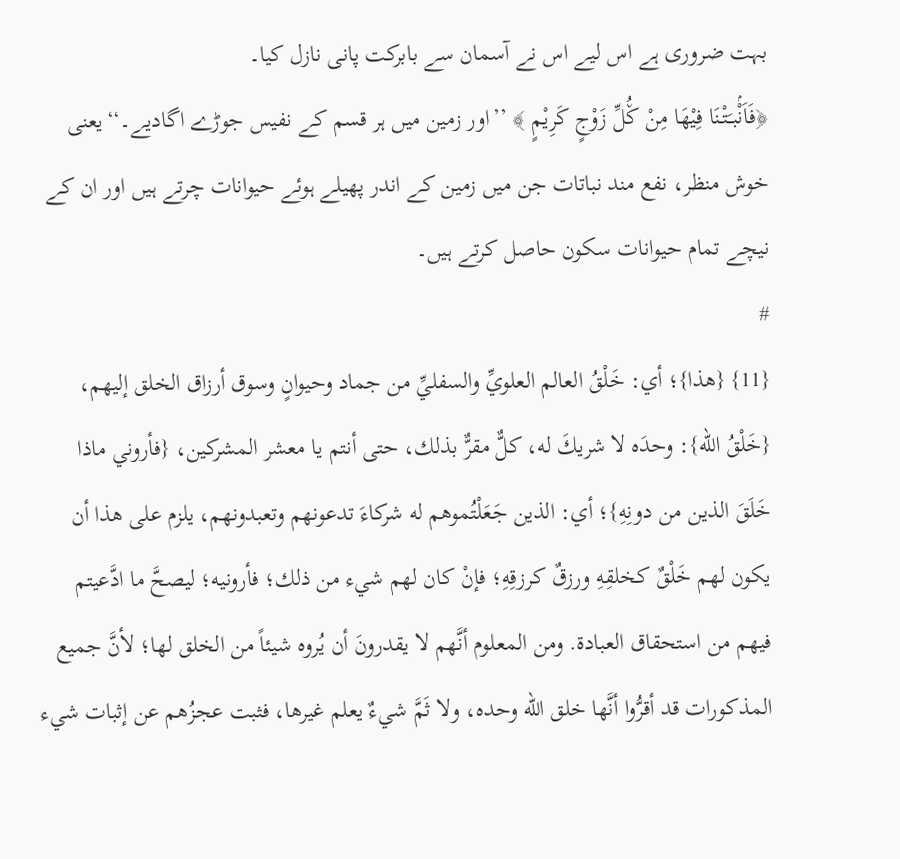بہت ضروری ہے اس لیے اس نے آسمان سے بابرکت پانی نازل کیا۔
﴿فَاَنْۢبـَتْنَا فِیْهَا مِنْ كُ٘لِّ زَوْجٍ كَرِیْمٍ ﴾ ’’اور زمین میں ہر قسم کے نفیس جوڑے اگادیے۔‘‘یعنی خوش منظر، نفع مند نباتات جن میں زمین کے اندر پھیلے ہوئے حیوانات چرتے ہیں اور ان کے نیچے تمام حیوانات سکون حاصل کرتے ہیں۔
#
{11} {هذا}؛ أي: خَلْقُ العالم العلويِّ والسفليِّ من جماد وحيوانٍ وسوق أرزاق الخلق إليهم، {خَلْقُ الله}: وحدَه لا شريكَ له، كلٌّ مقرٌّ بذلك، حتى أنتم يا معشر المشركين، {فأروني ماذا خَلَقَ الذين من دونِهِ}؛ أي: الذين جَعَلْتُموهم له شركاءَ تدعونهم وتعبدونهم، يلزم على هذا أن يكون لهم خَلْقٌ كخلقِهِ ورزقٌ كرزقِهِ؛ فإنْ كان لهم شيء من ذلك؛ فأرونيه؛ ليصحَّ ما ادَّعيتم فيهم من استحقاق العبادة. ومن المعلوم أنَّهم لا يقدرونَ أن يُروه شيئاً من الخلق لها؛ لأنَّ جميع المذكورات قد أقرُّوا أنَّها خلق الله وحده، ولا ثَمَّ شيءٌ يعلم غيرها، فثبت عجزُهم عن إثبات شيء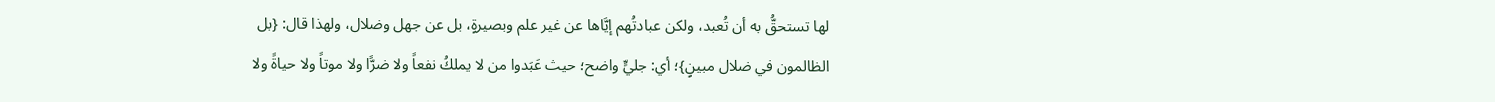لها تستحقُّ به أن تُعبد، ولكن عبادتُهم إيَّاها عن غير علم وبصيرةٍ، بل عن جهل وضلال، ولهذا قال: {بل الظالمون في ضلال مبينٍ}؛ أي: جليٍّ واضح؛ حيث عَبَدوا من لا يملكُ نفعاً ولا ضرًّا ولا موتاً ولا حياةً ولا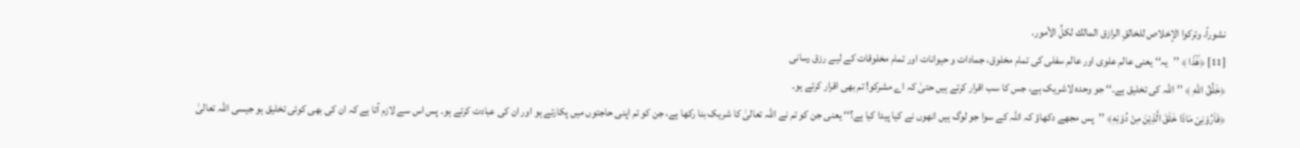نشوراً، وتركوا الإخلاص للخالقِ الرازق المالك لكلِّ الأمور.
[11] ﴿هٰؔذَا ﴾ ’’یہ‘‘ یعنی عالم علوی اور عالم سفلی کی تمام مخلوق، جمادات و حیوانات اور تمام مخلوقات کے لیے رزق رسانی
﴿خَلْ٘قُ اللّٰهِ ﴾ ’’اللہ کی تخلیق ہے۔‘‘ جو وحدہ لاشریک ہے، جس کا سب اقرار کرتے ہیں حتیٰ کہ اے مشرکو! تم بھی اقرار کرتے ہو۔
﴿فَاَرُوْنِیْ مَاذَا خَلَقَ الَّذِیْنَ مِنْ دُوْنِهٖ﴾ ’’پس مجھے دکھاؤ کہ اللہ کے سوا جو لوگ ہیں انھوں نے کیا پیدا کیا ہے؟‘‘ یعنی جن کو تم نے اللہ تعالیٰ کا شریک بنا رکھا ہے، جن کو تم اپنی حاجتوں میں پکارتے ہو اور ان کی عبادت کرتے ہو۔ پس اس سے لازم آتا ہے کہ ان کی بھی کوئی تخلیق ہو جیسی اللہ تعالیٰ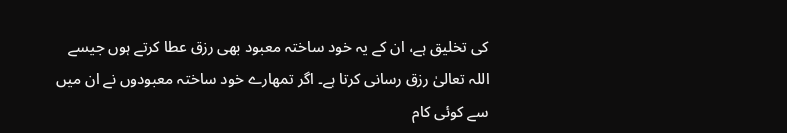کی تخلیق ہے، ان کے یہ خود ساختہ معبود بھی رزق عطا کرتے ہوں جیسے اللہ تعالیٰ رزق رسانی کرتا ہے۔ اگر تمھارے خود ساختہ معبودوں نے ان میں سے کوئی کام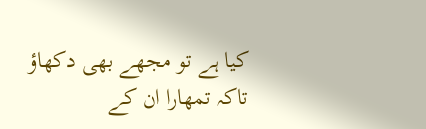کیا ہے تو مجھے بھی دکھاؤ تاکہ تمھارا ان کے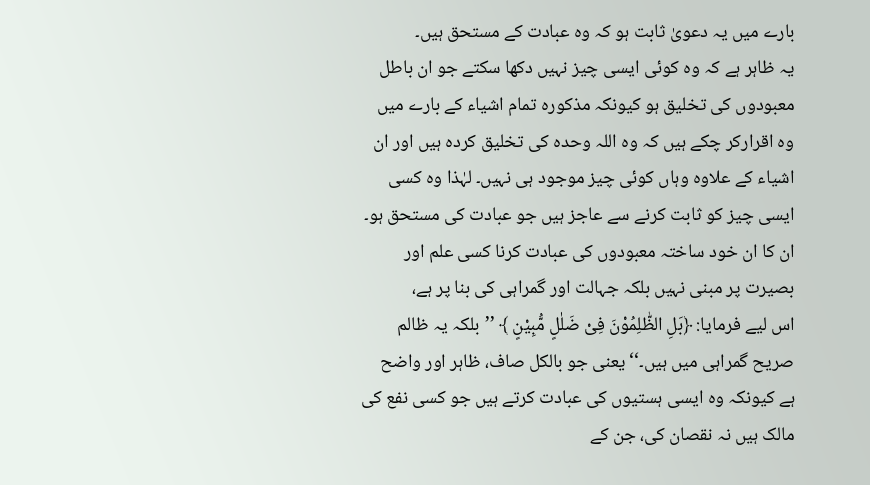بارے میں یہ دعویٰ ثابت ہو کہ وہ عبادت کے مستحق ہیں۔
یہ ظاہر ہے کہ وہ کوئی ایسی چیز نہیں دکھا سکتے جو ان باطل معبودوں کی تخلیق ہو کیونکہ مذکورہ تمام اشیاء کے بارے میں وہ اقرارکر چکے ہیں کہ وہ اللہ وحدہ کی تخلیق کردہ ہیں اور ان اشیاء کے علاوہ وہاں کوئی چیز موجود ہی نہیں۔ لہٰذا وہ کسی ایسی چیز کو ثابت کرنے سے عاجز ہیں جو عبادت کی مستحق ہو۔ ان کا ان خود ساختہ معبودوں کی عبادت کرنا کسی علم اور بصیرت پر مبنی نہیں بلکہ جہالت اور گمراہی کی بنا پر ہے،
اس لیے فرمایا: ﴿بَلِ الظّٰلِمُوْنَ فِیْ ضَلٰلٍ مُّبِیْنٍ ﴾ ’’بلکہ یہ ظالم صریح گمراہی میں ہیں۔‘‘ یعنی جو بالکل صاف، ظاہر اور واضح ہے کیونکہ وہ ایسی ہستیوں کی عبادت کرتے ہیں جو کسی نفع کی مالک ہیں نہ نقصان کی، جن کے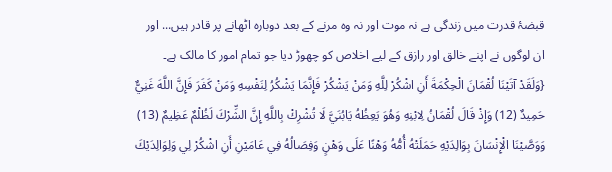قبضۂ قدرت میں زندگی ہے نہ موت اور نہ وہ مرنے کے بعد دوبارہ اٹھانے پر قادر ہیں... اور ان لوگوں نے اپنے خالق اور رازق کے لیے اخلاص کو چھوڑ دیا جو تمام امور کا مالک ہے۔
{وَلَقَدْ آتَيْنَا لُقْمَانَ الْحِكْمَةَ أَنِ اشْكُرْ لِلَّهِ وَمَنْ يَشْكُرْ فَإِنَّمَا يَشْكُرُ لِنَفْسِهِ وَمَنْ كَفَرَ فَإِنَّ اللَّهَ غَنِيٌّ حَمِيدٌ (12) وَإِذْ قَالَ لُقْمَانُ لِابْنِهِ وَهُوَ يَعِظُهُ يَابُنَيَّ لَا تُشْرِكْ بِاللَّهِ إِنَّ الشِّرْكَ لَظُلْمٌ عَظِيمٌ (13) وَوَصَّيْنَا الْإِنْسَانَ بِوَالِدَيْهِ حَمَلَتْهُ أُمُّهُ وَهْنًا عَلَى وَهْنٍ وَفِصَالُهُ فِي عَامَيْنِ أَنِ اشْكُرْ لِي وَلِوَالِدَيْكَ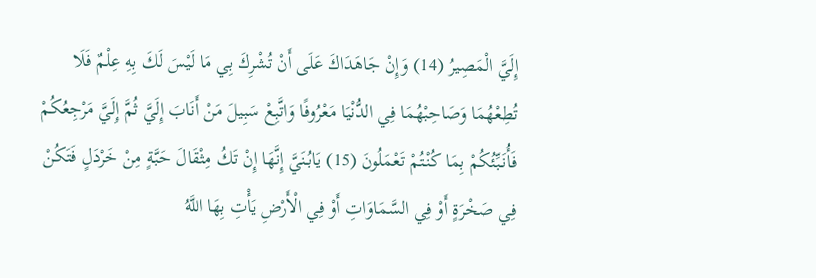إِلَيَّ الْمَصِيرُ (14) وَإِنْ جَاهَدَاكَ عَلَى أَنْ تُشْرِكَ بِي مَا لَيْسَ لَكَ بِهِ عِلْمٌ فَلَا تُطِعْهُمَا وَصَاحِبْهُمَا فِي الدُّنْيَا مَعْرُوفًا وَاتَّبِعْ سَبِيلَ مَنْ أَنَابَ إِلَيَّ ثُمَّ إِلَيَّ مَرْجِعُكُمْ فَأُنَبِّئُكُمْ بِمَا كُنْتُمْ تَعْمَلُونَ (15) يَابُنَيَّ إِنَّهَا إِنْ تَكُ مِثْقَالَ حَبَّةٍ مِنْ خَرْدَلٍ فَتَكُنْ فِي صَخْرَةٍ أَوْ فِي السَّمَاوَاتِ أَوْ فِي الْأَرْضِ يَأْتِ بِهَا اللَّهُ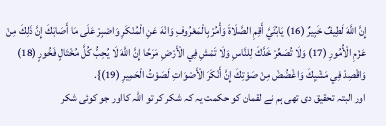إِنَّ اللَّهَ لَطِيفٌ خَبِيرٌ (16) يَابُنَيَّ أَقِمِ الصَّلَاةَ وَأْمُرْ بِالْمَعْرُوفِ وَانْهَ عَنِ الْمُنْكَرِ وَاصْبِرْ عَلَى مَا أَصَابَكَ إِنَّ ذَلِكَ مِنْ عَزْمِ الْأُمُورِ (17) وَلَا تُصَعِّرْ خَدَّكَ لِلنَّاسِ وَلَا تَمْشِ فِي الْأَرْضِ مَرَحًا إِنَّ اللَّهَ لَا يُحِبُّ كُلَّ مُخْتَالٍ فَخُورٍ (18) وَاقْصِدْ فِي مَشْيِكَ وَاغْضُضْ مِنْ صَوْتِكَ إِنَّ أَنْكَرَ الْأَصْوَاتِ لَصَوْتُ الْحَمِيرِ (19)}.
اور البتہ تحقیق دی تھی ہم نے لقمان کو حکمت یہ کہ شکر کر تو اللہ کااور جو کوئی شکر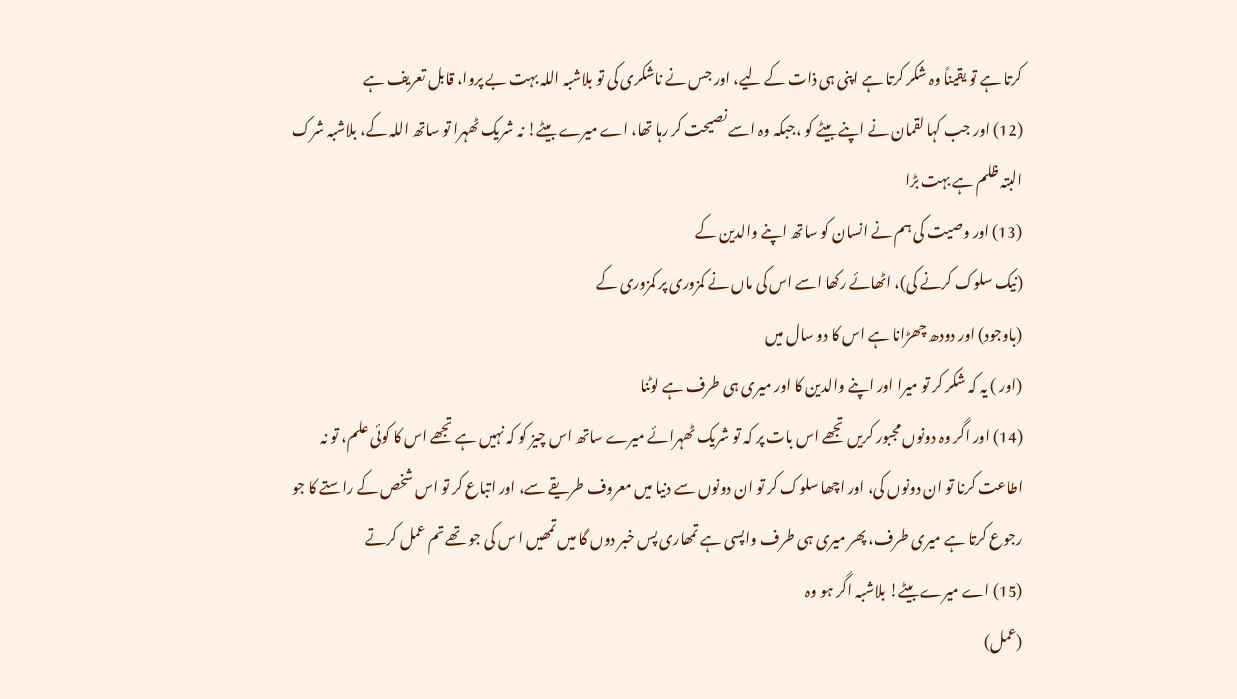کرتا ہے تو یقیناً وہ شکر کرتا ہے اپنی ہی ذات کے لیے، اور جس نے ناشکری کی تو بلاشبہ اللہ بہت بے پروا، قابل تعریف ہے
(12) اور جب کہا لقمان نے اپنے بیٹے کو ،جبکہ وہ اسے نصیحت کر رہا تھا، اے میرے بیٹے! نہ شریک ٹھہرا تو ساتھ اللہ کے، بلاشبہ شرک البتہ ظلم ہے بہت بڑا
(13) اور وصیت کی ہم نے انسان کو ساتھ اپنے والدین کے
(نیک سلوک کرنے کی)، اٹھائے رکھا اسے اس کی ماں نے کمزوری پر کمزوری کے
(باوجود) اور دودھ چھڑانا ہے اس کا دو سال میں
(اور ) یہ کہ شکر کر تو میرا اور اپنے والدین کا اور میری ہی طرف ہے لوٹنا
(14) اور اگر وہ دونوں مجبور کریں تجھے اس بات پر کہ تو شریک ٹھہرائے میرے ساتھ اس چیز کو کہ نہیں ہے تجھے اس کا کوئی علم، تو نہ اطاعت کرنا تو ان دونوں کی، اور اچھا سلوک کر تو ان دونوں سے دنیا میں معروف طریقے سے، اور اتباع کر تو اس شخص کے راستے کا جو رجوع کرتا ہے میری طرف، پھر میری ہی طرف واپسی ہے تمھاری پس خبر دوں گا میں تمھیں ا س کی جو تھے تم عمل کرتے
(15) اے میرے بیٹے! بلاشبہ اگر ہو وہ
(عمل)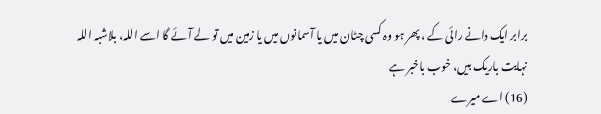برابر ایک دانے رائی کے ، پھر ہو وہ کسی چٹان میں یا آسمانوں میں یا زمین میں تو لے آئے گا اسے اللہ، بلاشبہ اللہ نہایت باریک بیں، خوب باخبر ہے
(16) اے میرے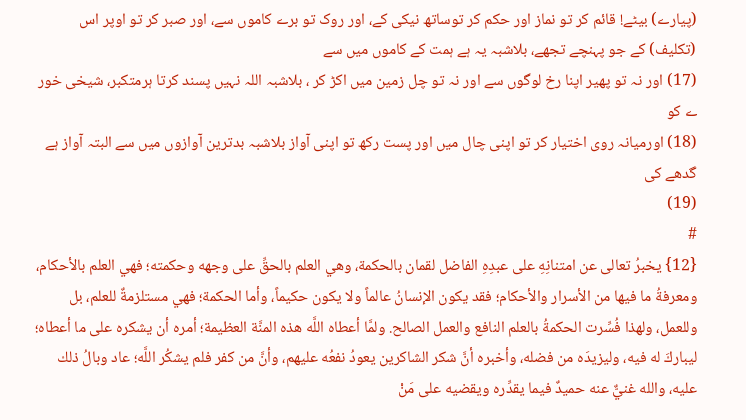(پیارے) بیٹے! قائم کر تو نماز اور حکم کر توساتھ نیکی کے، اور روک تو برے کاموں سے، اور صبر کر تو اوپر اس
(تکلیف) کے جو پہنچے تجھے، بلاشبہ یہ ہے ہمت کے کاموں میں سے
(17) اور نہ تو پھیر اپنا رخ لوگوں سے اور نہ تو چل زمین میں اکڑ کر ، بلاشبہ اللہ نہیں پسند کرتا ہرمتکبر، شیخی خور ے کو
(18) اورمیانہ روی اختیار کر تو اپنی چال میں اور پست رکھ تو اپنی آواز بلاشبہ بدترین آوازوں میں سے البتہ آواز ہے گدھے کی
(19)
#
{12} يخبرُ تعالى عن امتنانِهِ على عبدِهِ الفاضل لقمان بالحكمة، وهي العلم بالحقِّ على وجهه وحكمته؛ فهي العلم بالأحكام، ومعرفةُ ما فيها من الأسرار والأحكام؛ فقد يكون الإنسانُ عالماً ولا يكون حكيماً، وأما الحكمة؛ فهي مستلزمةٌ للعلم، بل وللعمل، ولهذا فُسِّرت الحكمةُ بالعلم النافع والعمل الصالح. ولمَّا أعطاه اللَّه هذه المنَّة العظيمة؛ أمره أن يشكره على ما أعطاه؛ ليباركَ له فيه، وليزيدَه من فضله، وأخبره أنَّ شكر الشاكرين يعودُ نفعُه عليهم، وأنَّ من كفر فلم يشكُر اللَّه؛ عاد وبالُ ذلك عليه، والله غنيٌّ عنه حميدٌ فيما يقدِّره ويقضيه على مَنْ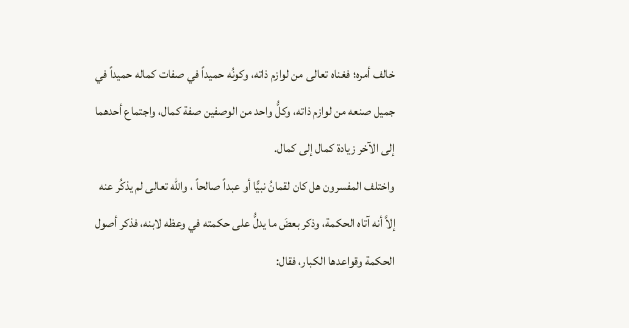خالف أمره؛ فغناه تعالى من لوازم ذاته، وكونُه حميداً في صفات كماله حميداً في جميل صنعه من لوازم ذاته، وكلُّ واحد من الوصفين صفة كمال، واجتماع أحدهما إلى الآخر زيادة كمال إلى كمال.
واختلف المفسرون هل كان لقمانُ نبيًّا أو عبداً صالحاً ، والله تعالى لم يذكُر عنه إلاَّ أنه آتاه الحكمة، وذكر بعضَ ما يدلُّ على حكمته في وعظه لابنه، فذكر أصول الحكمة وقواعدها الكبار، فقال: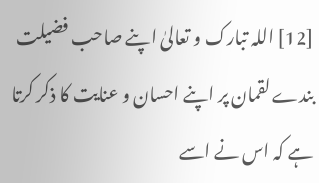[12] اللہ تبارک و تعالیٰ اپنے صاحب فضیلت بندے لقمان پر اپنے احسان و عنایت کا ذکر کرتا ہے کہ اس نے اسے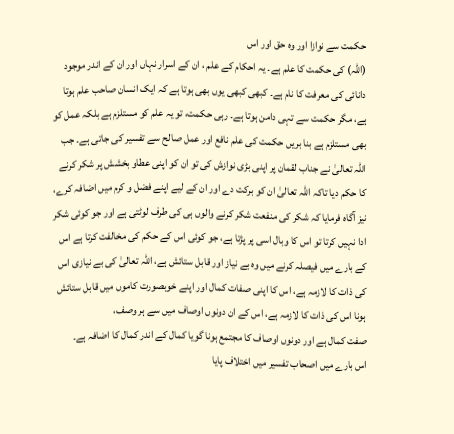حکمت سے نوازا اور وہ حق اور اس
(اللہ) کی حکمت کا علم ہے۔ یہ احکام کے علم ، ان کے اسرار نہاں اور ان کے اندر موجود دانائی کی معرفت کا نام ہے۔ کبھی کبھی یوں بھی ہوتا ہے کہ ایک انسان صاحب علم ہوتا ہے، مگر حکمت سے تہی دامن ہوتا ہے۔ رہی حکمت، تو یہ علم کو مستلزم ہے بلکہ عمل کو بھی مستلزم ہے بنا بریں حکمت کی علم نافع اور عمل صالح سے تفسیر کی جاتی ہے۔ جب اللہ تعالیٰ نے جناب لقمان پر اپنی بڑی نوازش کی تو ان کو اپنی عطاو بخشش پر شکر کرنے کا حکم دیا تاکہ اللہ تعالیٰ ان کو برکت دے اور ان کے لیے اپنے فضل و کرم میں اضافہ کرے، نیز آگاہ فرمایا کہ شکر کی منفعت شکر کرنے والوں ہی کی طرف لوٹتی ہے اور جو کوئی شکر ادا نہیں کرتا تو اس کا وبال اسی پر پڑتا ہے، جو کوئی اس کے حکم کی مخالفت کرتا ہے اس کے بارے میں فیصلہ کرنے میں وہ بے نیاز اور قابل ستائش ہے، اللہ تعالیٰ کی بے نیازی اس کی ذات کا لازمہ ہے، اس کا اپنی صفات کمال اور اپنے خوبصورت کاموں میں قابل ستائش ہونا اس کی ذات کا لازمہ ہے، اس کے ان دونوں اوصاف میں سے ہر وصف،
صفت کمال ہے اور دونوں اوصاف کا مجتمع ہونا گویا کمال کے اندر کمال کا اضافہ ہے۔
اس بارے میں اصحاب تفسیر میں اختلاف پایا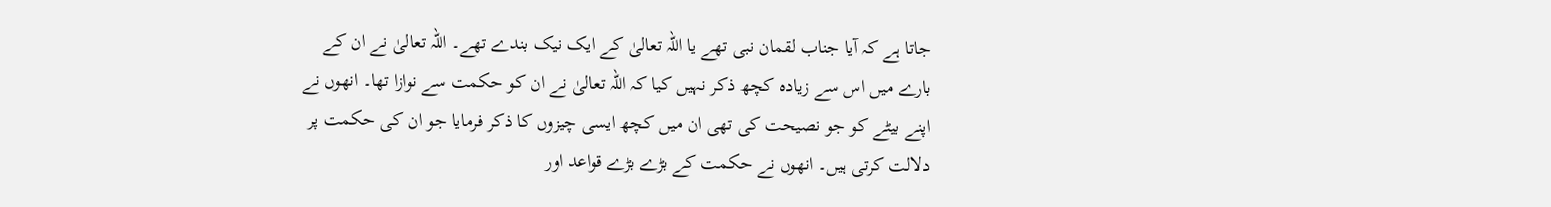جاتا ہے کہ آیا جناب لقمان نبی تھے یا اللہ تعالیٰ کے ایک نیک بندے تھے۔ اللہ تعالیٰ نے ان کے بارے میں اس سے زیادہ کچھ ذکر نہیں کیا کہ اللہ تعالیٰ نے ان کو حکمت سے نوازا تھا۔ انھوں نے اپنے بیٹے کو جو نصیحت کی تھی ان میں کچھ ایسی چیزوں کا ذکر فرمایا جو ان کی حکمت پر دلالت کرتی ہیں۔ انھوں نے حکمت کے بڑے بڑے قواعد اور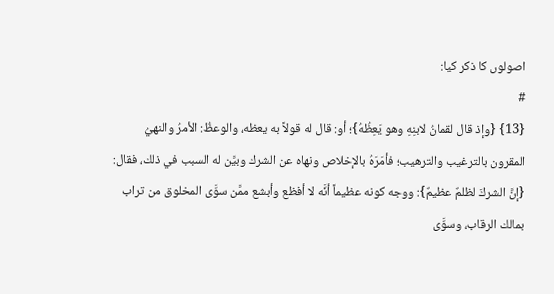اصولوں کا ذکر کیا:
#
{13} {وإذ قال لقمانُ لابنِهِ وهو يَعِظُهُ}؛ أو: قال له قولاً به يعظه، والوعظُ: الأمرُ والنهيُ المقرون بالترغيب والترهيب؛ فأمَرَهُ بالإخلاص ونهاه عن الشرك وبيَّن له السبب في ذلك، فقال: {إنَّ الشركَ لظلمٌ عظيمٌ}: ووجه كونه عظيماً أنَّه لا أفظع وأبشع ممَّن سوَّى المخلوق من تراب بمالك الرقاب، وسوَّى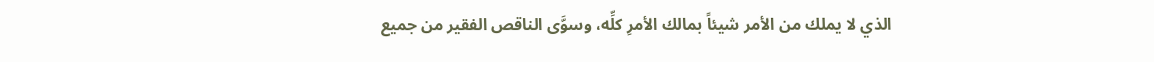الذي لا يملك من الأمر شيئاً بمالك الأمرِ كلِّه، وسوَّى الناقص الفقير من جميع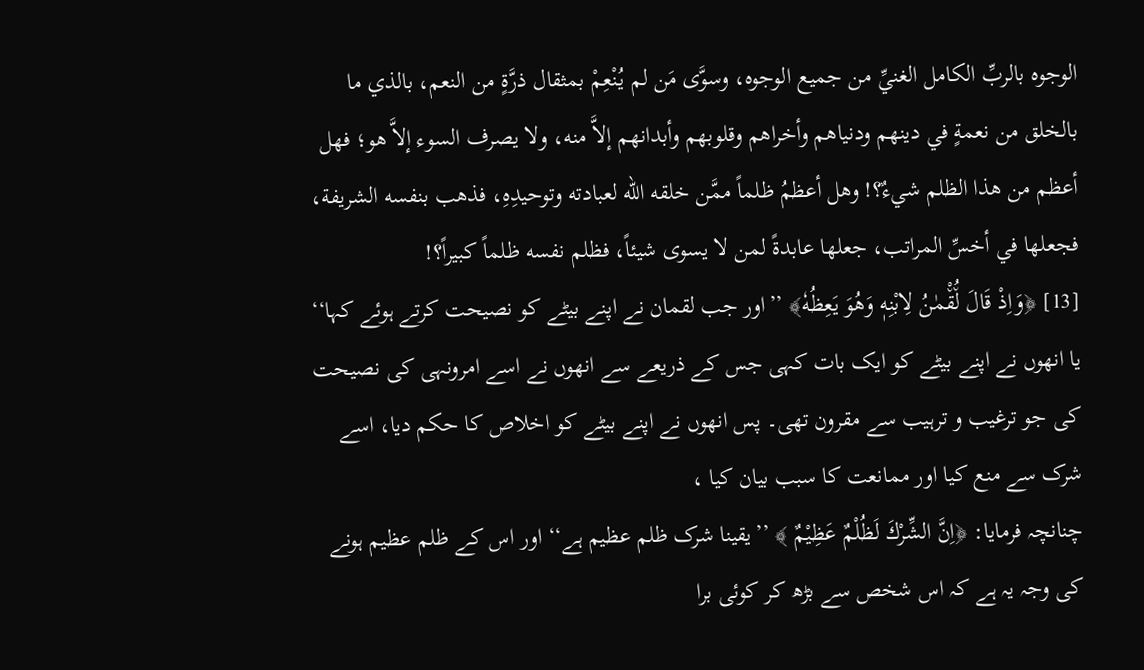الوجوه بالربِّ الكامل الغنيِّ من جميع الوجوه، وسوَّى مَن لم يُنْعِمْ بمثقال ذرَّةٍ من النعم، بالذي ما بالخلق من نعمةٍ في دينهم ودنياهم وأخراهم وقلوبهم وأبدانهم إلاَّ منه، ولا يصرف السوء إلاَّ هو؛ فهل أعظم من هذا الظلم شيءٌ؟! وهل أعظمُ ظلماً ممَّن خلقه الله لعبادته وتوحيدِهِ، فذهب بنفسه الشريفة، فجعلها في أخسِّ المراتب، جعلها عابدةً لمن لا يسوى شيئاً، فظلم نفسه ظلماً كبيراً؟!
[13] ﴿وَاِذْ قَالَ لُ٘قْ٘مٰنُ لِابْنِهٖ وَهُوَ یَعِظُهٗ﴾ ’’اور جب لقمان نے اپنے بیٹے کو نصیحت کرتے ہوئے کہا‘‘ یا انھوں نے اپنے بیٹے کو ایک بات کہی جس کے ذریعے سے انھوں نے اسے امرونہی کی نصیحت کی جو ترغیب و ترہیب سے مقرون تھی۔ پس انھوں نے اپنے بیٹے کو اخلاص کا حکم دیا، اسے شرک سے منع کیا اور ممانعت کا سبب بیان کیا ،
چنانچہ فرمایا: ﴿اِنَّ الشِّرْكَ لَظُلْمٌ عَظِیْمٌ ﴾ ’’یقینا شرک ظلم عظیم ہے‘‘ اور اس کے ظلم عظیم ہونے کی وجہ یہ ہے کہ اس شخص سے بڑھ کر کوئی برا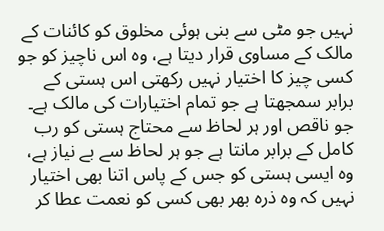نہیں جو مٹی سے بنی ہوئی مخلوق کو کائنات کے مالک کے مساوی قرار دیتا ہے، وہ اس ناچیز کو جو کسی چیز کا اختیار نہیں رکھتی اس ہستی کے برابر سمجھتا ہے جو تمام اختیارات کی مالک ہے۔ جو ناقص اور ہر لحاظ سے محتاج ہستی کو رب کامل کے برابر مانتا ہے جو ہر لحاظ سے بے نیاز ہے، وہ ایسی ہستی کو جس کے پاس اتنا بھی اختیار نہیں کہ وہ ذرہ بھر بھی کسی کو نعمت عطا کر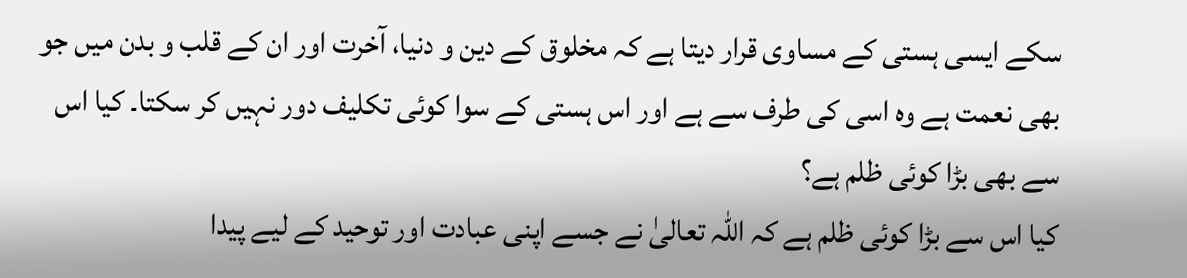سکے ایسی ہستی کے مساوی قرار دیتا ہے کہ مخلوق کے دین و دنیا، آخرت اور ان کے قلب و بدن میں جو بھی نعمت ہے وہ اسی کی طرف سے ہے اور اس ہستی کے سوا کوئی تکلیف دور نہیں کر سکتا۔ کیا اس سے بھی بڑا کوئی ظلم ہے؟
کیا اس سے بڑا کوئی ظلم ہے کہ اللہ تعالیٰ نے جسے اپنی عبادت اور توحید کے لیے پیدا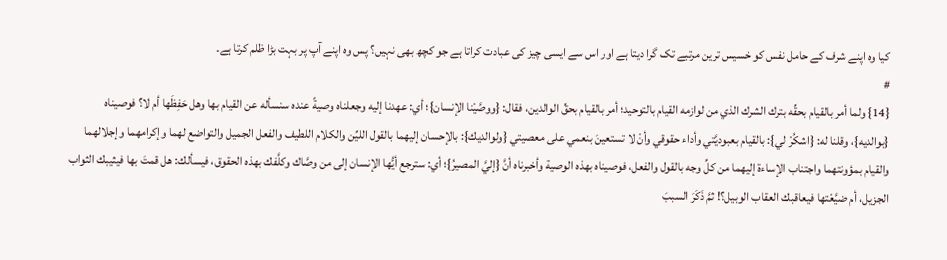کیا وہ اپنے شرف کے حامل نفس کو خسیس ترین مرتبے تک گرا دیتا ہے اور اس سے ایسی چیز کی عبادت کراتا ہے جو کچھ بھی نہیں؟ پس وہ اپنے آپ پر بہت بڑا ظلم کرتا ہے۔
#
{14} ولما أمر بالقيام بحقِّه بترك الشرك الذي من لوازمه القيام بالتوحيد؛ أمر بالقيام بحقِّ الوالدين، فقال: {ووصَّيْنا الإنسان}؛ أي: عهدنا إليه وجعلناه وصيةً عنده سنسأله عن القيام بها وهل حَفِظَها أم لا؟ فوصيناه {بوالديه}، وقلنا له: {اشكُرْ لي}: بالقيام بعبوديَّتي وأداء حقوقي وأنْ لا تستعينَ بنعمي على معصيتي {ولوالديك}: بالإحسان إليهما بالقول الليِّن والكلام اللطيف والفعل الجميل والتواضع لهما وإكرامهما وإجلالهما والقيام بمؤونتهما واجتناب الإساءة إليهما من كلِّ وجه بالقول والفعل، فوصيناه بهذه الوصية وأخبرناه أنَّ {إليَّ المصيرُ}؛ أي: سترجع أيُّها الإنسان إلى من وصَّاك وكلَّفك بهذه الحقوق، فيسألك: هل قمتَ بها فيثيبك الثواب الجزيل، أم ضيَّعْتها فيعاقبك العقاب الوبيل؟! ثمَّ ذَكَرَ السببَ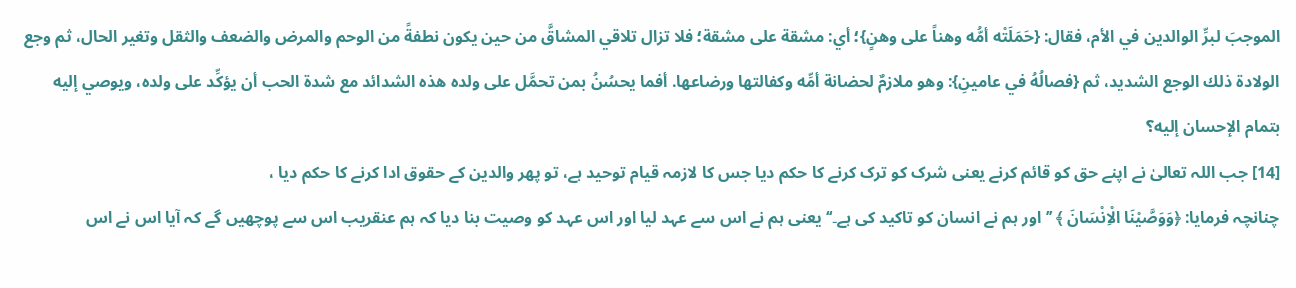الموجبَ لبرِّ الوالدين في الأم، فقال: {حَمَلَتْه أمُّه وهناً على وهنٍ}؛ أي: مشقة على مشقة؛ فلا تزال تلاقي المشاقَّ من حين يكون نطفةً من الوحم والمرض والضعف والثقل وتغير الحال، ثم وجع الولادة ذلك الوجع الشديد، ثم {فصالُهُ في عامينِ}: وهو ملازمٌ لحضانة أمِّه وكفالتها ورضاعها. أفما يحسُنُ بمن تحمَّل على ولده هذه الشدائد مع شدة الحب أن يؤكِّد على ولده، ويوصي إليه بتمام الإحسان إليه؟
[14] جب اللہ تعالیٰ نے اپنے حق کو قائم کرنے یعنی شرک کو ترک کرنے کا حکم دیا جس کا لازمہ قیام توحید ہے، تو پھر والدین کے حقوق ادا کرنے کا حکم دیا ،
چنانچہ فرمایا: ﴿وَوَصَّیْنَا الْاِنْسَانَ ﴾ ’’اور ہم نے انسان کو تاکید کی ہے۔‘‘ یعنی ہم نے اس سے عہد لیا اور اس عہد کو وصیت بنا دیا کہ ہم عنقریب اس سے پوچھیں گے کہ آیا اس نے اس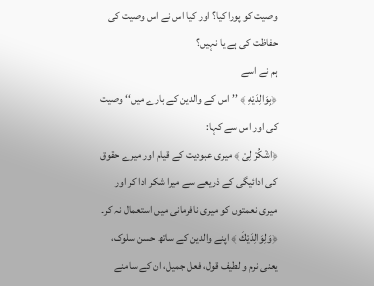وصیت کو پورا کیا؟ اور کیا اس نے اس وصیت کی حفاظت کی ہے یا نہیں؟
ہم نے اسے
﴿بِوَالِدَیْهِ ﴾ ’’اس کے والدین کے بارے میں‘‘ وصیت کی اور اس سے کہا:
﴿اشْكُرْ لِیْ ﴾ میری عبودیت کے قیام اور میرے حقوق کی ادائیگی کے ذریعے سے میرا شکر ادا کر اور میری نعمتوں کو میری نافرمانی میں استعمال نہ کر۔
﴿وَلِوَالِدَیْكَ ﴾ اپنے والدین کے ساتھ حسن سلوک، یعنی نرم و لطیف قول، فعل جمیل، ان کے سامنے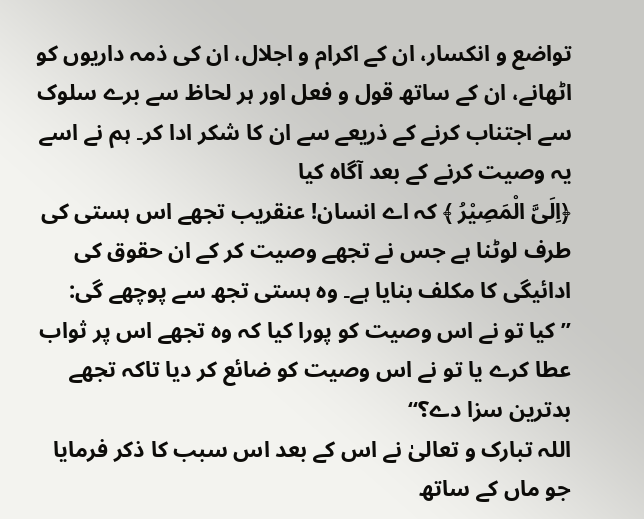تواضع و انکسار، ان کے اکرام و اجلال، ان کی ذمہ داریوں کو اٹھانے، ان کے ساتھ قول و فعل اور ہر لحاظ سے برے سلوک سے اجتناب کرنے کے ذریعے سے ان کا شکر ادا کر۔ ہم نے اسے یہ وصیت کرنے کے بعد آگاہ کیا
﴿اِلَیَّ الْمَصِیْرُ ﴾ کہ اے انسان! عنقریب تجھے اس ہستی کی طرف لوٹنا ہے جس نے تجھے وصیت کر کے ان حقوق کی ادائیگی کا مکلف بنایا ہے۔ وہ ہستی تجھ سے پوچھے گی: ’’کیا تو نے اس وصیت کو پورا کیا کہ وہ تجھے اس پر ثواب عطا کرے یا تو نے اس وصیت کو ضائع کر دیا تاکہ تجھے بدترین سزا دے؟‘‘
اللہ تبارک و تعالیٰ نے اس کے بعد اس سبب کا ذکر فرمایا جو ماں کے ساتھ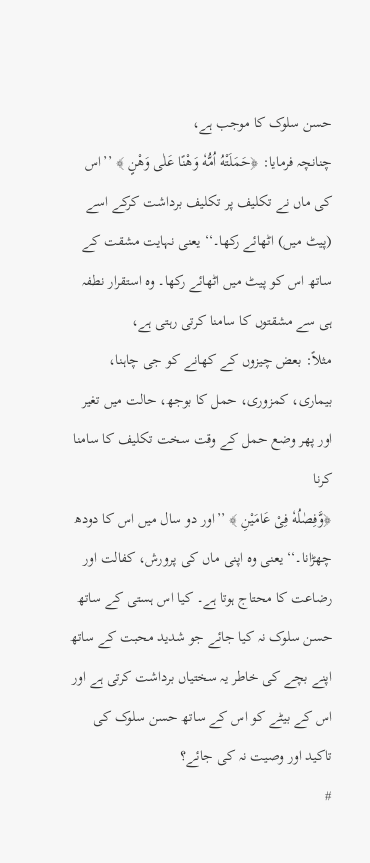حسن سلوک کا موجب ہے،
چنانچہ فرمایا: ﴿حَمَلَتْهُ اُمُّهٗ وَهْنًا عَلٰى وَهْنٍ ﴾ ’’اس کی ماں نے تکلیف پر تکلیف برداشت کرکے اسے
(پیٹ میں) اٹھائے رکھا۔‘‘ یعنی نہایت مشقت کے ساتھ اس کو پیٹ میں اٹھائے رکھا۔ وہ استقرار نطفہ ہی سے مشقتوں کا سامنا کرتی رہتی ہے،
مثلاً: بعض چیزوں کے کھانے کو جی چاہنا، بیماری، کمزوری، حمل کا بوجھ، حالت میں تغیر اور پھر وضع حمل کے وقت سخت تکلیف کا سامنا کرنا
﴿وَّفِصٰلُهٗ فِیْ عَامَیْنِ ﴾ ’’اور دو سال میں اس کا دودھ چھڑانا۔‘‘ یعنی وہ اپنی ماں کی پرورش، کفالت اور رضاعت کا محتاج ہوتا ہے۔ کیا اس ہستی کے ساتھ حسن سلوک نہ کیا جائے جو شدید محبت کے ساتھ اپنے بچے کی خاطر یہ سختیاں برداشت کرتی ہے اور اس کے بیٹے کو اس کے ساتھ حسن سلوک کی تاکید اور وصیت نہ کی جائے؟
#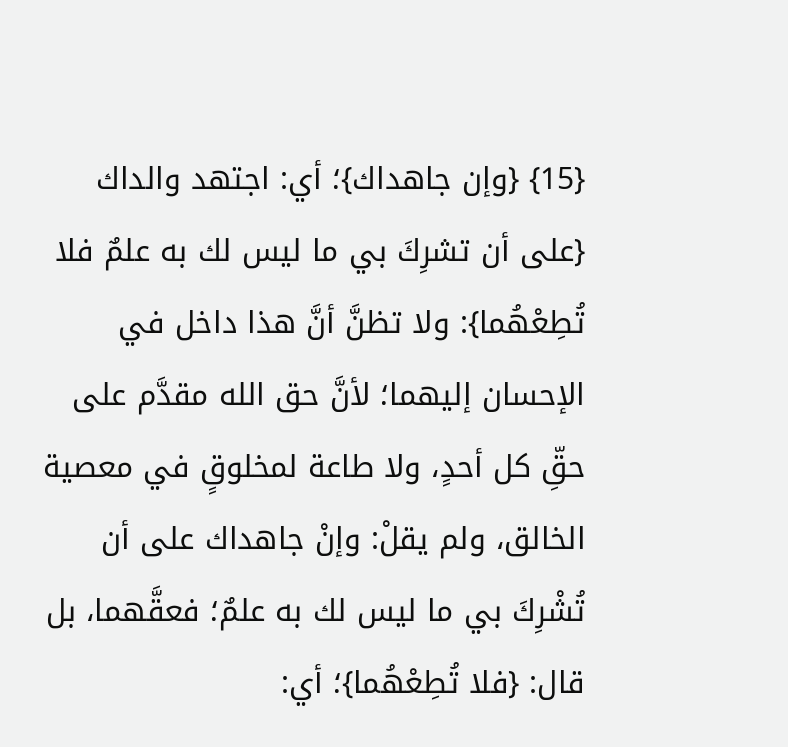{15} {وإن جاهداك}؛ أي: اجتهد والداك {على أن تشرِكَ بي ما ليس لك به علمٌ فلا تُطِعْهُما}: ولا تظنَّ أنَّ هذا داخل في الإحسان إليهما؛ لأنَّ حق الله مقدَّم على حقِّ كل أحدٍ، ولا طاعة لمخلوقٍ في معصية الخالق، ولم يقلْ: وإنْ جاهداك على أن تُشْرِكَ بي ما ليس لك به علمٌ؛ فعقَّهما، بل قال: {فلا تُطِعْهُما}؛ أي: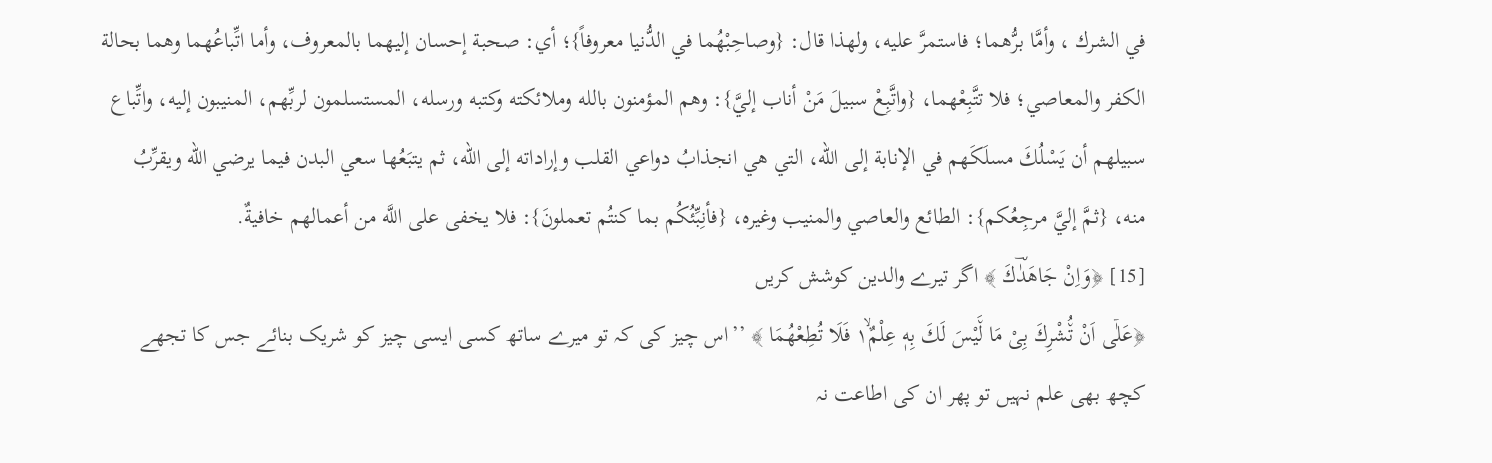في الشرك ، وأمَّا برُّهما؛ فاستمرَّ عليه، ولهذا قال: {وصاحِبْهُما في الدُّنيا معروفاً}؛ أي: صحبة إحسان إليهما بالمعروف، وأما اتِّباعُهما وهما بحالة الكفر والمعاصي؛ فلا تتَّبِعْهما، {واتَّبِعْ سبيلَ مَنْ أناب إليَّ}: وهم المؤمنون بالله وملائكته وكتبه ورسله، المستسلمون لربِّهم، المنيبون إليه، واتِّباع سبيلهم أن يَسْلُكَ مسلَكَهم في الإنابة إلى الله، التي هي انجذابُ دواعي القلب وإراداته إلى الله، ثم يتبَعُها سعي البدن فيما يرضي الله ويقرِّبُ منه، {ثمَّ إليَّ مرجِعُكم}: الطائع والعاصي والمنيب وغيره، {فأنِبِّئُكُم بما كنتُم تعملونَ}: فلا يخفى على اللَّه من أعمالهم خافيةٌ.
[15] ﴿وَاِنْ جَاهَدٰؔكَ ﴾ اگر تیرے والدین کوشش کریں
﴿عَلٰۤى اَنْ تُ٘شْرِكَ بِیْ مَا لَ٘یْسَ لَكَ بِهٖ عِلْمٌ١ۙ فَلَا تُطِعْهُمَا ﴾ ’’اس چیز کی کہ تو میرے ساتھ کسی ایسی چیز کو شریک بنائے جس کا تجھے کچھ بھی علم نہیں تو پھر ان کی اطاعت نہ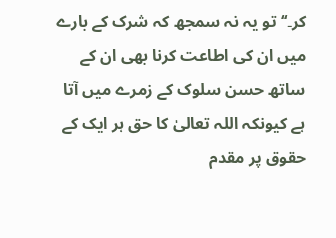کر۔‘‘ تو یہ نہ سمجھ کہ شرک کے بارے میں ان کی اطاعت کرنا بھی ان کے ساتھ حسن سلوک کے زمرے میں آتا ہے کیونکہ اللہ تعالیٰ کا حق ہر ایک کے حقوق پر مقدم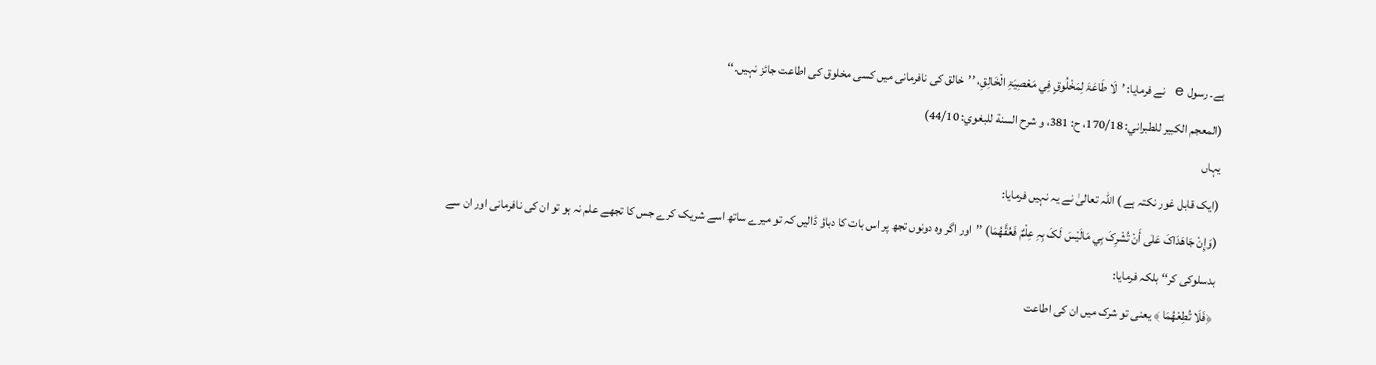ہے۔ رسول e نے فرمایا: ’لَا طَاعَۃَ لِمَخْلُوقٍ فِي مَعْصِیَۃِ الْخَالِقِ، ’’خالق کی نافرمانی میں کسی مخلوق کی اطاعت جائز نہیں۔‘‘
(المعجم الکبیر للطبراني: 170/18، ح: 381، و شرح السنة للبغوي: 44/10)
یہاں
(ایک قابل غور نکتہ ہے ) اللہ تعالیٰ نے یہ نہیں فرمایا:
(وَإِنْ جَاھَدَاکَ عَلٰی أَنْ تُشْرِکَ بِي مَالَیْسَ لَکَ بِہِ عِلْمٌ فَعُقَّھُمَا) ’’اور اگر وہ دونوں تجھ پر اس بات کا دباؤ ڈالیں کہ تو میرے ساتھ اسے شریک کرے جس کا تجھے علم نہ ہو تو ان کی نافرمانی اور ان سے بدسلوکی کر‘‘ بلکہ فرمایا:
﴿فَلَا تُطِعْهُمَا ﴾ یعنی تو شرک میں ان کی اطاعت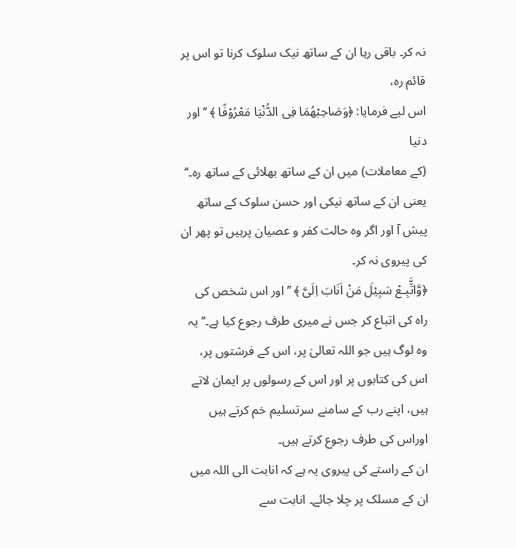نہ کر۔ باقی رہا ان کے ساتھ نیک سلوک کرنا تو اس پر قائم رہ،
اس لیے فرمایا: ﴿وَصَاحِبْهُمَا فِی الدُّنْیَا مَعْرُوْفًا ﴾ ’’اور دنیا
(کے معاملات) میں ان کے ساتھ بھلائی کے ساتھ رہ۔‘‘ یعنی ان کے ساتھ نیکی اور حسن سلوک کے ساتھ پیش آ اور اگر وہ حالت کفر و عصیان پرہیں تو پھر ان کی پیروی نہ کر۔
﴿وَّاتَّ٘بِـعْ سَبِیْلَ مَنْ اَنَابَ اِلَیَّ ﴾ ’’اور اس شخص کی راہ کی اتباع کر جس نے میری طرف رجوع کیا ہے۔‘‘ یہ وہ لوگ ہیں جو اللہ تعالیٰ پر، اس کے فرشتوں پر، اس کی کتابوں پر اور اس کے رسولوں پر ایمان لاتے ہیں، اپنے رب کے سامنے سرتسلیم خم کرتے ہیں اوراس کی طرف رجوع کرتے ہیں۔
ان کے راستے کی پیروی یہ ہے کہ انابت الی اللہ میں ان کے مسلک پر چلا جائے۔ انابت سے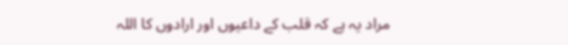مراد یہ ہے کہ قلب کے داعیوں اور ارادوں کا اللہ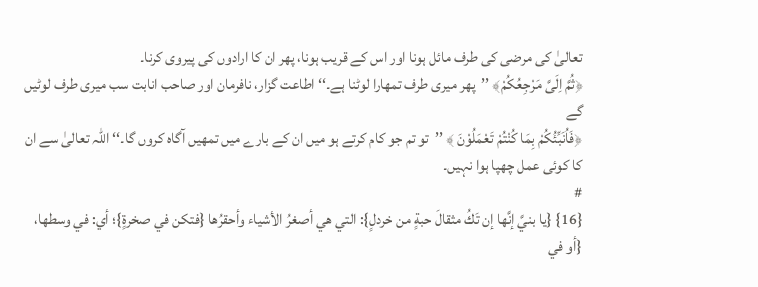تعالیٰ کی مرضی کی طرف مائل ہونا اور اس کے قریب ہونا، پھر ان کا ارادوں کی پیروی کرنا۔
﴿ثُمَّ اِلَیَّ مَرْجِعُكُمْ﴾ ’’پھر میری طرف تمھارا لوٹنا ہے۔‘‘ اطاعت گزار، نافرمان اور صاحب انابت سب میری طرف لوٹیں گے
﴿فَاُنَبِّئُكُمْ بِمَا كُنْتُمْ تَعْمَلُوْنَ ﴾ ’’تو تم جو کام کرتے ہو میں ان کے بارے میں تمھیں آگاہ کروں گا۔‘‘ اللہ تعالیٰ سے ان کا کوئی عمل چھپا ہوا نہیں۔
#
{16} {يا بنيَّ إنَّها إن تَكُ مثقالَ حبةٍ من خردلٍ}: التي هي أصغرُ الأشياء وأحقرُها {فتكن في صخرةٍ}؛ أي: في وسطها، {أو في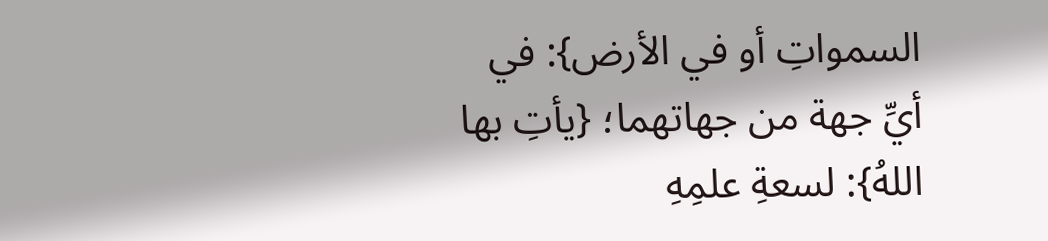السمواتِ أو في الأرض}: في أيِّ جهة من جهاتهما؛ {يأتِ بها اللهُ}: لسعةِ علمِهِ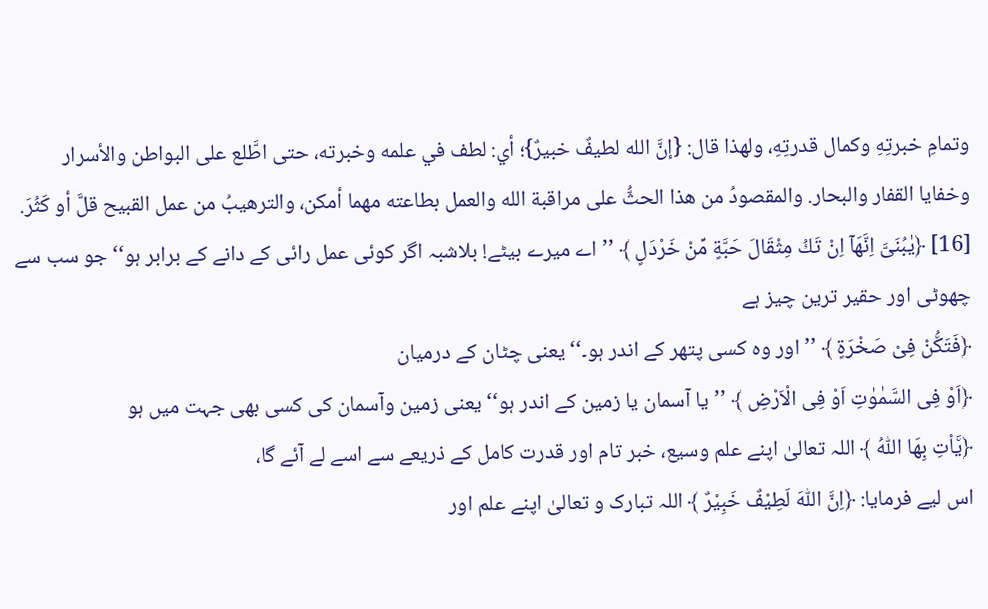وتمامِ خبرتِهِ وكمال قدرتِهِ، ولهذا قال: {إنَّ الله لطيفٌ خبيرٌ}؛ أي: لطف في علمه وخبرته، حتى اطَّلع على البواطن والأسرار وخفايا القفار والبحار. والمقصودُ من هذا الحثُّ على مراقبة الله والعمل بطاعته مهما أمكن، والترهيبُ من عمل القبيح قلَّ أو كَثُرَ.
[16] ﴿یٰبُنَیَّ اِنَّهَاۤ اِنْ تَكُ مِثْقَالَ حَبَّةٍ مِّنْ خَرْدَلٍ ﴾ ’’اے میرے بیٹے! بلاشبہ اگر کوئی عمل رائی کے دانے کے برابر ہو‘‘ جو سب سے چھوٹی اور حقیر ترین چیز ہے
﴿فَتَكُ٘نْ فِیْ صَخْرَةٍ ﴾ ’’اور وہ کسی پتھر کے اندر ہو۔‘‘ یعنی چٹان کے درمیان
﴿اَوْ فِی السَّمٰوٰتِ اَوْ فِی الْاَرْضِ ﴾ ’’یا آسمان یا زمین کے اندر ہو‘‘ یعنی زمین وآسمان کی کسی بھی جہت میں ہو
﴿یَ٘اْتِ بِهَا اللّٰهُ ﴾ اللہ تعالیٰ اپنے علم وسیع، خبر تام اور قدرت کامل کے ذریعے سے اسے لے آئے گا،
اس لیے فرمایا: ﴿اِنَّ اللّٰهَ لَطِیْفٌ خَبِیْرٌ ﴾ اللہ تبارک و تعالیٰ اپنے علم اور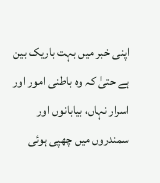اپنی خبر میں بہت باریک بین ہے حتیٰ کہ وہ باطنی امور اور اسرار نہاں، بیابانوں اور سمندروں میں چھپی ہوئی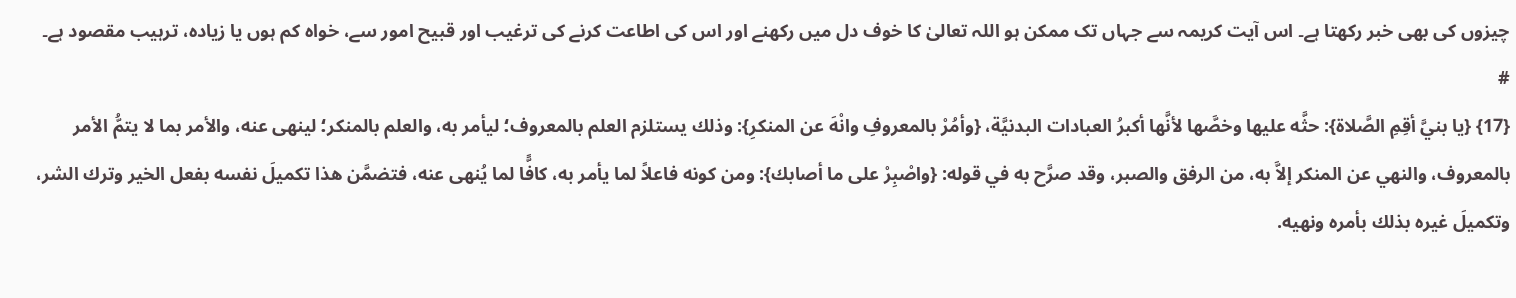چیزوں کی بھی خبر رکھتا ہے۔ اس آیت کریمہ سے جہاں تک ممکن ہو اللہ تعالیٰ کا خوف دل میں رکھنے اور اس کی اطاعت کرنے کی ترغیب اور قبیح امور سے، خواہ کم ہوں یا زیادہ، ترہیب مقصود ہے۔
#
{17} {يا بنيَّ أقِمِ الصَّلاة}: حثَّه عليها وخصَّها لأنَّها أكبرُ العبادات البدنيَّة، {وأمُرْ بالمعروفِ وانْهَ عن المنكرِ}: وذلك يستلزم العلم بالمعروف؛ ليأمر به، والعلم بالمنكر؛ لينهى عنه، والأمر بما لا يتمُّ الأمر بالمعروف، والنهي عن المنكر إلاَّ به، من الرفق والصبر، وقد صرَّح به في قوله: {واصْبِرْ على ما أصابك}: ومن كونه فاعلاً لما يأمر به، كافًّا لما يُنهى عنه، فتضمَّن هذا تكميلَ نفسه بفعل الخير وترك الشر، وتكميلَ غيره بذلك بأمره ونهيه.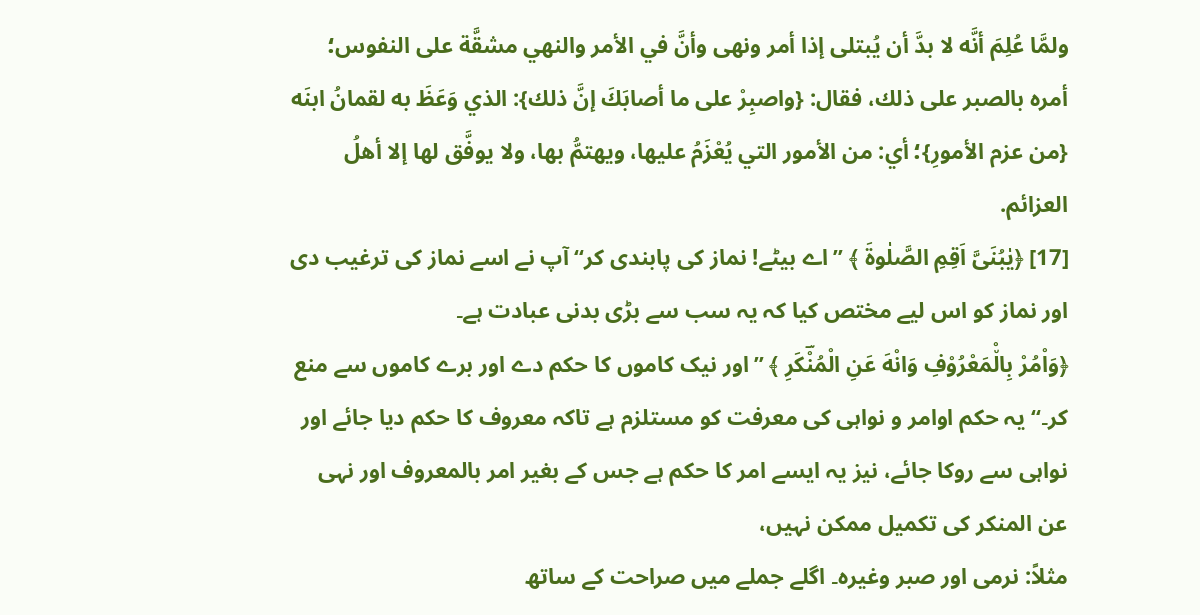ولمَّا عُلِمَ أنَّه لا بدَّ أن يُبتلى إذا أمر ونهى وأنَّ في الأمر والنهي مشقَّة على النفوس؛ أمره بالصبر على ذلك، فقال: {واصبِرْ على ما أصابَكَ إنَّ ذلك}: الذي وَعَظَ به لقمانُ ابنَه {من عزم الأمورِ}؛ أي: من الأمور التي يُعْزَمُ عليها، ويهتمُّ بها، ولا يوفَّق لها إلا أهلُ العزائم.
[17] ﴿یٰبُنَیَّ اَقِمِ الصَّلٰوةَ ﴾ ’’اے بیٹے! نماز کی پابندی کر‘‘ آپ نے اسے نماز کی ترغیب دی اور نماز کو اس لیے مختص کیا کہ یہ سب سے بڑی بدنی عبادت ہے۔
﴿وَاْمُرْ بِالْ٘مَعْرُوْفِ وَانْهَ عَنِ الْمُنْؔكَرِ ﴾ ’’اور نیک کاموں کا حکم دے اور برے کاموں سے منع کر۔‘‘ یہ حکم اوامر و نواہی کی معرفت کو مستلزم ہے تاکہ معروف کا حکم دیا جائے اور نواہی سے روکا جائے، نیز یہ ایسے امر کا حکم ہے جس کے بغیر امر بالمعروف اور نہی عن المنکر کی تکمیل ممکن نہیں،
مثلاً: نرمی اور صبر وغیرہ۔ اگلے جملے میں صراحت کے ساتھ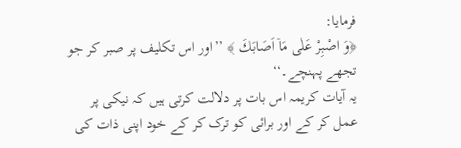فرمایا:
﴿وَ اصْبِرْ عَلٰى مَاۤ اَصَابَكَ ﴾ ’’اور اس تکلیف پر صبر کر جو تجھے پہنچے۔‘‘
یہ آیات کریمہ اس بات پر دلالت کرتی ہیں کہ نیکی پر عمل کر کے اور برائی کو ترک کر کے خود اپنی ذات کی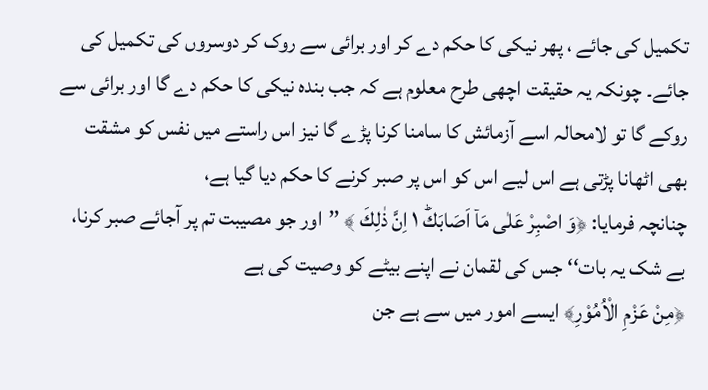تکمیل کی جائے ، پھر نیکی کا حکم دے کر اور برائی سے روک کر دوسروں کی تکمیل کی جائے۔ چونکہ یہ حقیقت اچھی طرح معلوم ہے کہ جب بندہ نیکی کا حکم دے گا اور برائی سے روکے گا تو لامحالہ اسے آزمائش کا سامنا کرنا پڑے گا نیز اس راستے میں نفس کو مشقت بھی اٹھانا پڑتی ہے اس لیے اس کو اس پر صبر کرنے کا حکم دیا گیا ہے،
چنانچہ فرمایا: ﴿وَ اصْبِرْ عَلٰى مَاۤ اَصَابَكَ ١ؕ اِنَّ ذٰلِكَ ﴾ ’’اور جو مصیبت تم پر آجائے صبر کرنا، بے شک یہ بات‘‘ جس کی لقمان نے اپنے بیٹے کو وصیت کی ہے
﴿مِنْ عَزْمِ الْاُمُوْرِ﴾ ایسے امور میں سے ہے جن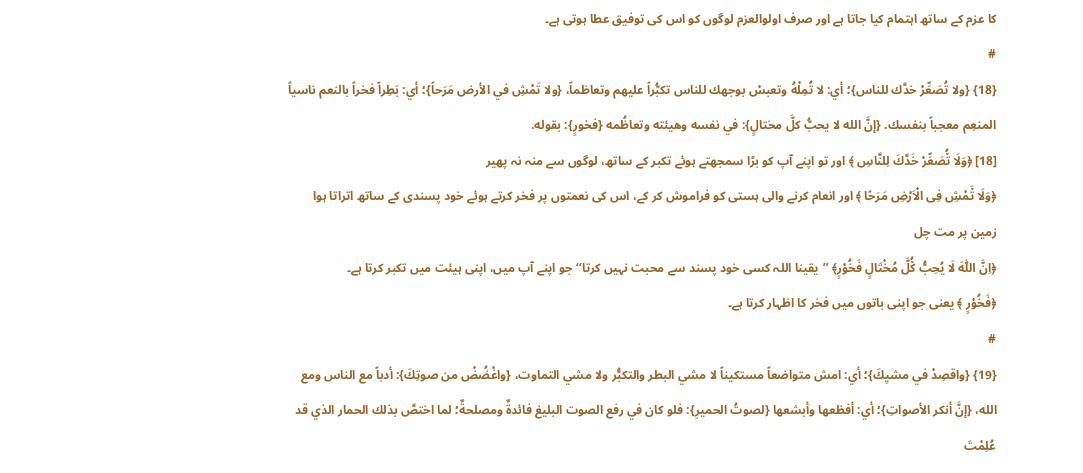کا عزم کے ساتھ اہتمام کیا جاتا ہے اور صرف اولوالعزم لوگوں کو اس کی توفیق عطا ہوتی ہے۔
#
{18} {ولا تُصَعِّرْ خدَّك للناس}؛ أي: لا تُمِلْهُ وتعبسْ بوجهك للناس تكبُّراً عليهم وتعاظماً، {ولا تَمْشِ في الأرض مَرَحاً}؛ أي: بَطِراً فخراً بالنعم ناسياً المنعِم معجباً بنفسك. {إنَّ الله لا يحبُّ كلَّ مختالٍ}: في نفسه وهيئته وتعاظُمه {فخورٍ}: بقوله.
[18] ﴿وَلَا تُ٘صَعِّرْ خَدَّكَ لِلنَّاسِ ﴾ اور تو اپنے آپ کو بڑا سمجھتے ہوئے تکبر کے ساتھ، لوگوں سے منہ نہ پھیر
﴿وَلَا تَ٘مْشِ فِی الْاَرْضِ مَرَحًا ﴾ اور انعام کرنے والی ہستی کو فراموش کر کے، اس کی نعمتوں پر فخر کرتے ہوئے خود پسندی کے ساتھ اتراتا ہوا زمین پر مت چل
﴿اِنَّ اللّٰهَ لَا یُحِبُّ كُ٘لَّ مُخْتَالٍ فَخُوْرٍ﴾ ’’یقینا اللہ کسی خود پسند سے محبت نہیں کرتا‘‘ جو اپنے آپ میں، اپنی ہیئت میں تکبر کرتا ہے۔
﴿فَخُوْرٍ ﴾ یعنی جو اپنی باتوں میں فخر کا اظہار کرتا ہے۔
#
{19} {واقصِدْ في مشيِكَ}؛ أي: امش متواضعاً مستكيناً لا مشي البطر والتكبُّر ولا مشي التماوت، {واغْضُضْ من صوتِكَ}: أدباً مع الناس ومع الله، {إنَّ أنكر الأصواتِ}؛ أي: أفظعها وأبشعها {لصوتُ الحميرِ}: فلو كان في رفع الصوت البليغ فائدةٌ ومصلحةٌ؛ لما اختصَّ بذلك الحمار الذي قد عُلِمْتَ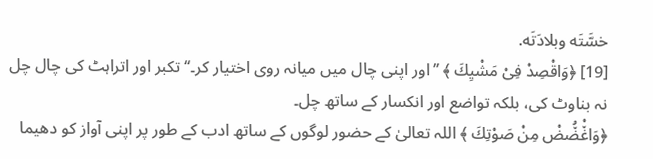خسَّتَه وبلادَتَه.
[19] ﴿وَاقْصِدْ فِیْ مَشْیِكَ ﴾ ’’اور اپنی چال میں میانہ روی اختیار کر۔‘‘ تکبر اور اتراہٹ کی چال چل نہ بناوٹ کی، بلکہ تواضع اور انکسار کے ساتھ چل۔
﴿وَاغْ٘ضُ٘ضْ مِنْ صَوْتِكَ ﴾ اللہ تعالیٰ کے حضور لوگوں کے ساتھ ادب کے طور پر اپنی آواز کو دھیما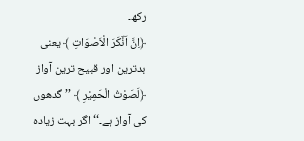رکھ۔
﴿اِنَّ اَنْؔكَرَ الْاَصْوَاتِ ﴾ یعنی بدترین اور قبیح ترین آواز
﴿لَصَوْتُ الْحَمِیْرِ ﴾ ’’گدھوں کی آواز ہے۔‘‘ اگر بہت زیادہ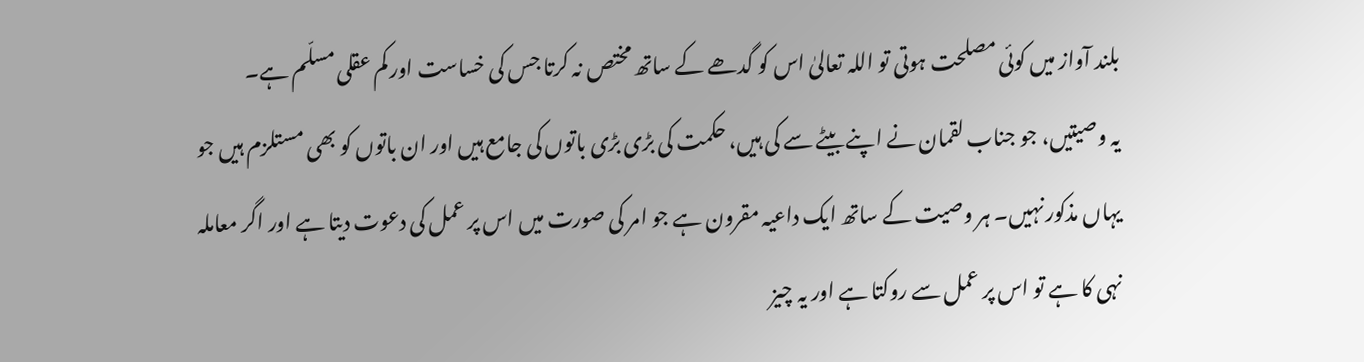بلند آواز میں کوئی مصلحت ہوتی تو اللہ تعالیٰ اس کو گدھے کے ساتھ مختص نہ کرتا جس کی خساست اور کم عقلی مسلّم ہے۔
یہ وصیتیں، جو جناب لقمان نے اپنے بیٹے سے کی ہیں، حکمت کی بڑی بڑی باتوں کی جامع ہیں اور ان باتوں کو بھی مستلزم ہیں جو یہاں مذکور نہیں۔ ہر وصیت کے ساتھ ایک داعیہ مقرون ہے جو امر کی صورت میں اس پر عمل کی دعوت دیتا ہے اور اگر معاملہ نہی کا ہے تو اس پر عمل سے روکتا ہے اور یہ چیز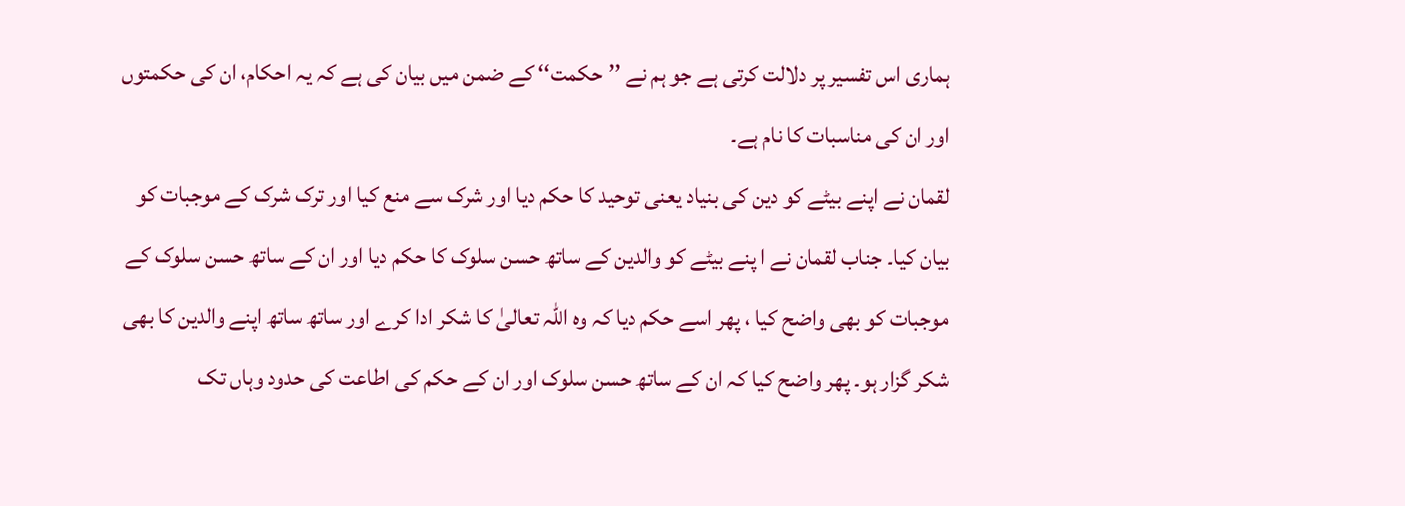ہماری اس تفسیر پر دلالت کرتی ہے جو ہم نے ’’حکمت‘‘ کے ضمن میں بیان کی ہے کہ یہ احکام، ان کی حکمتوں اور ان کی مناسبات کا نام ہے۔
لقمان نے اپنے بیٹے کو دین کی بنیاد یعنی توحید کا حکم دیا اور شرک سے منع کیا اور ترک شرک کے موجبات کو بیان کیا۔ جناب لقمان نے ا پنے بیٹے کو والدین کے ساتھ حسن سلوک کا حکم دیا اور ان کے ساتھ حسن سلوک کے موجبات کو بھی واضح کیا ، پھر اسے حکم دیا کہ وہ اللہ تعالیٰ کا شکر ادا کرے اور ساتھ ساتھ اپنے والدین کا بھی شکر گزار ہو۔ پھر واضح کیا کہ ان کے ساتھ حسن سلوک اور ان کے حکم کی اطاعت کی حدود وہاں تک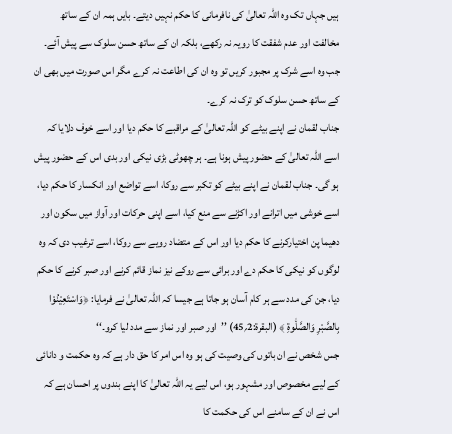ہیں جہاں تک وہ اللہ تعالیٰ کی نافرمانی کا حکم نہیں دیتے۔ بایں ہمہ ان کے ساتھ مخالفت اور عدم شفقت کا رویہ نہ رکھے، بلکہ ان کے ساتھ حسن سلوک سے پیش آئے۔ جب وہ اسے شرک پر مجبور کریں تو وہ ان کی اطاعت نہ کرے مگر اس صورت میں بھی ان کے ساتھ حسن سلوک کو ترک نہ کرے۔
جناب لقمان نے اپنے بیٹے کو اللہ تعالیٰ کے مراقبے کا حکم دیا اور اسے خوف دلایا کہ اسے اللہ تعالیٰ کے حضور پیش ہونا ہے۔ ہر چھوٹی بڑی نیکی اور بدی اس کے حضور پیش ہو گی۔ جناب لقمان نے اپنے بیٹے کو تکبر سے روکا، اسے تواضع اور انکسار کا حکم دیا، اسے خوشی میں اترانے اور اکڑنے سے منع کیا، اسے اپنی حرکات اور آواز میں سکون اور دھیما پن اختیارکرنے کا حکم دیا اور اس کے متضاد رویے سے روکا، اسے ترغیب دی کہ وہ لوگوں کو نیکی کا حکم دے اور برائی سے روکے نیز نماز قائم کرنے اور صبر کرنے کا حکم دیا، جن کی مدد سے ہر کام آسان ہو جاتا ہے جیسا کہ اللہ تعالیٰ نے فرمایا: ﴿وَاسْتَعِیْنُوْا بِالصَّبْرِ وَالصَّلٰ٘وةِ ﴾ (البقرۃ:2؍45) ’’اور صبر اور نماز سے مدد لیا کرو۔‘‘
جس شخص نے ان باتوں کی وصیت کی ہو وہ اس امر کا حق دار ہے کہ وہ حکمت و دانائی کے لیے مخصوص اور مشہور ہو، اس لیے یہ اللہ تعالیٰ کا اپنے بندوں پر احسان ہے کہ اس نے ان کے سامنے اس کی حکمت کا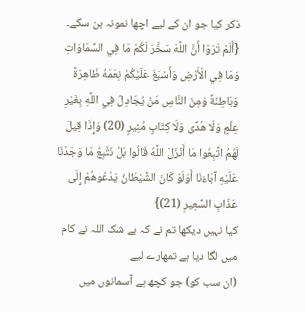ذکر کیا جو ان کے لیے اچھا نمونہ بن سکے۔
{أَلَمْ تَرَوْا أَنَّ اللَّهَ سَخَّرَ لَكُمْ مَا فِي السَّمَاوَاتِ وَمَا فِي الْأَرْضِ وَأَسْبَغَ عَلَيْكُمْ نِعَمَهُ ظَاهِرَةً وَبَاطِنَةً وَمِنَ النَّاسِ مَنْ يُجَادِلُ فِي اللَّهِ بِغَيْرِ عِلْمٍ وَلَا هُدًى وَلَا كِتَابٍ مُنِيرٍ (20) وَإِذَا قِيلَ لَهُمُ اتَّبِعُوا مَا أَنْزَلَ اللَّهُ قَالُوا بَلْ نَتَّبِعُ مَا وَجَدْنَا عَلَيْهِ آبَاءَنَا أَوَلَوْ كَانَ الشَّيْطَانُ يَدْعُوهُمْ إِلَى عَذَابِ السَّعِيرِ (21)}
کیا نہیں دیکھا تم نے کہ بے شک اللہ نے کام میں لگا دیا ہے تمھارے لیے
(ان سب کو) جو کچھ ہے آسمانوں میں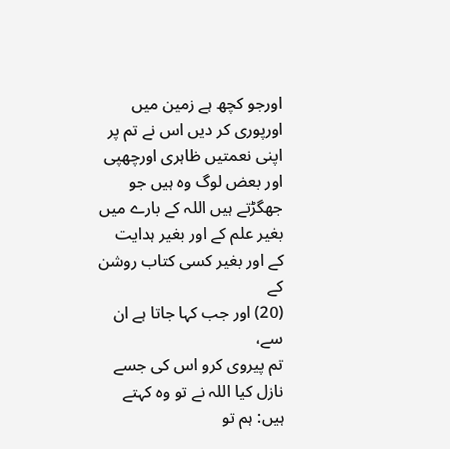اورجو کچھ ہے زمین میں اورپوری کر دیں اس نے تم پر اپنی نعمتیں ظاہری اورچھپی اور بعض لوگ وہ ہیں جو جھگڑتے ہیں اللہ کے بارے میں بغیر علم کے اور بغیر ہدایت کے اور بغیر کسی کتاب روشن کے
(20) اور جب کہا جاتا ہے ان سے،
تم پیروی کرو اس کی جسے نازل کیا اللہ نے تو وہ کہتے ہیں: ہم تو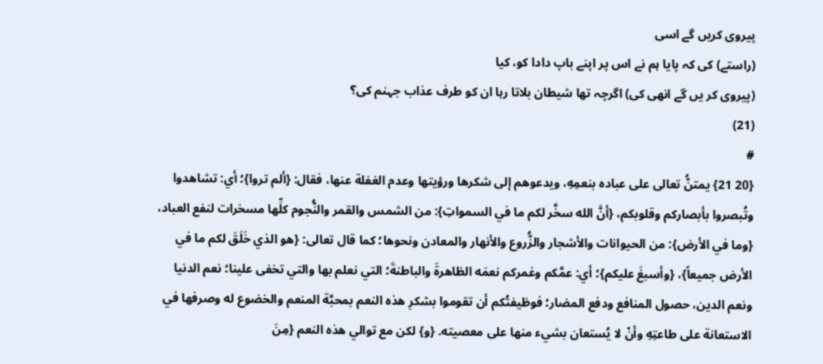پیروی کریں گے اسی
(راستے) کی کہ پایا ہم نے اس پر اپنے باپ دادا کو، کیا
(پیروی کر یں گے انھی کی) اگرچہ تھا شیطان بلاتا رہا ان کو طرف عذاب جہنم کی؟
(21)
#
{20 21} يمتنُّ تعالى على عباده بنعمِهِ، ويدعوهم إلى شكرها ورؤيتها وعدم الغفلة عنها، فقال: {ألم تروا}؛ أي: تشاهدوا وتُبصروا بأبصاركم وقلوبكم، {أنَّ الله سخَّر لكم ما في السمواتِ}: من الشمس والقمر والنُّجوم كلِّها مسخرات لنفع العباد، {وما في الأرض}: من الحيوانات والأشجار والزُّروع والأنهار والمعادن ونحوها؛ كما قال تعالى: {هو الذي خَلَقَ لكم ما في الأرض جميعاً}، {وأسبغَ عليكم}؛ أي: عمَّكم وغمركم نعمَه الظاهرةَ والباطنةَ؛ التي نعلم بها والتي تخفى علينا؛ نعم الدنيا ونعم الدين، حصول المنافع ودفع المضار؛ فوظيفتُكم أن تقوموا بشكرِ هذه النعم بمحبَّة المنعم والخضوع له وصرفها في الاستعانة على طاعتِهِ وأنْ لا يُستعان بشيء منها على معصيته. {و} لكن مع توالي هذه النعم {مِنَ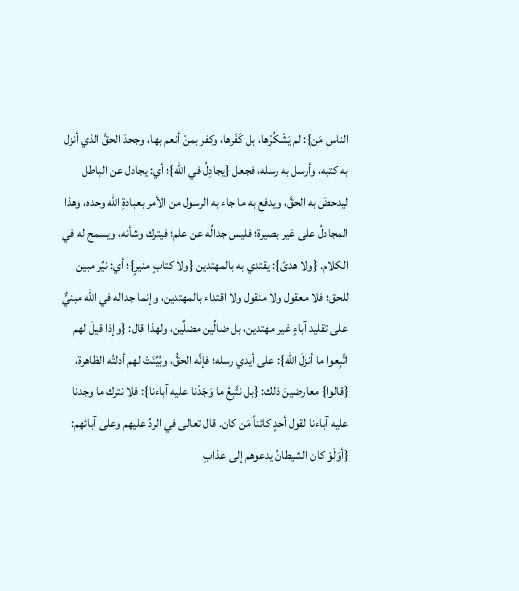الناس مَن}: لم يَشْكُرْها، بل كَفَرها، وكفر بمنْ أنعم بها، وجحدَ الحقَّ الذي أنزل به كتبه، وأرسل به رسله، فجعل {يجادِلُ في الله}؛ أي: يجادل عن الباطل ليدحضَ به الحقَّ، ويدفع به ما جاء به الرسول من الأمر بعبادةِ الله وحده، وهذا المجادلُ على غير بصيرة؛ فليس جدالُه عن علم؛ فيترك وشأنه، ويسمح له في الكلام. {ولا هدىً}: يقتدي به بالمهتدين {ولا كتابٍ منيرٍ}؛ أي: نيِّر مبين للحق؛ فلا معقول ولا منقول ولا اقتداء بالمهتدين، وإنما جداله في الله مبنيٌّ على تقليد آباءٍ غير مهتدين، بل ضالِّين مضلِّين، ولهذا قال: {وإذا قيلَ لهم اتَّبِعوا ما أنزلَ الله}: على أيدي رسله؛ فإنَّه الحقُّ، وبُيِّنَتْ لهم أدلتُه الظاهرة، {قالوا} معارضينَ ذلك: {بل نتَّبِعُ ما وَجَدْنا عليه آباءنا}: فلا نترك ما وجدنا عليه آباءنا لقول أحدٍ كائناً مَن كان. قال تعالى في الردِّ عليهم وعلى آبائهم: {أوَلَوْ كان الشيطانُ يدعوهم إلى عذابِ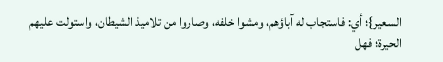السعير}؛ أي: فاستجاب له آباؤهم، ومشوا خلفه، وصاروا من تلاميذ الشيطان، واستولت عليهم الحيرة؛ فهل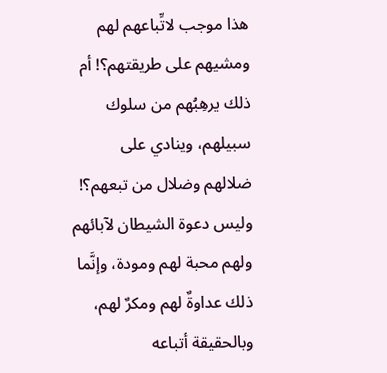هذا موجب لاتِّباعهم لهم ومشيهم على طريقتهم؟! أم ذلك يرهِبُهم من سلوك سبيلهم، وينادي على ضلالهم وضلال من تبعهم؟! وليس دعوة الشيطان لآبائهم ولهم محبة لهم ومودة، وإنَّما ذلك عداوةٌ لهم ومكرٌ لهم، وبالحقيقة أتباعه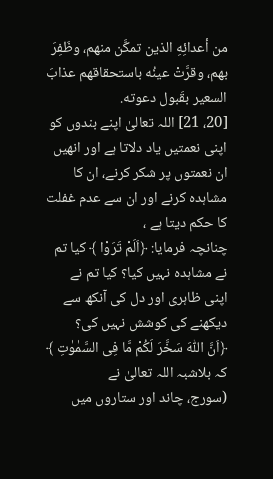من أعدائِهِ الذين تمكَّن منهم، وظَفِرَ بهم، وقرَّتْ عينُه باستحقاقهم عذابَ السعير بقَبول دعوته.
[20، 21] اللہ تعالیٰ اپنے بندوں کو اپنی نعمتیں یاد دلاتا ہے اور انھیں ان نعمتوں پر شکر کرنے، ان کا مشاہدہ کرنے اور ان سے عدم غفلت کا حکم دیتا ہے ،
چنانچہ فرمایا: ﴿اَلَمْ تَرَوْا ﴾ کیا تم نے مشاہدہ نہیں کیا؟ کیا تم نے اپنی ظاہری اور دل کی آنکھ سے دیکھنے کی کوشش نہیں کی؟
﴿اَنَّ اللّٰهَ سَخَّرَ لَكُمْ مَّا فِی السَّمٰوٰتِ ﴾ کہ بلاشبہ اللہ تعالیٰ نے
(سورج، چاند اور ستاروں میں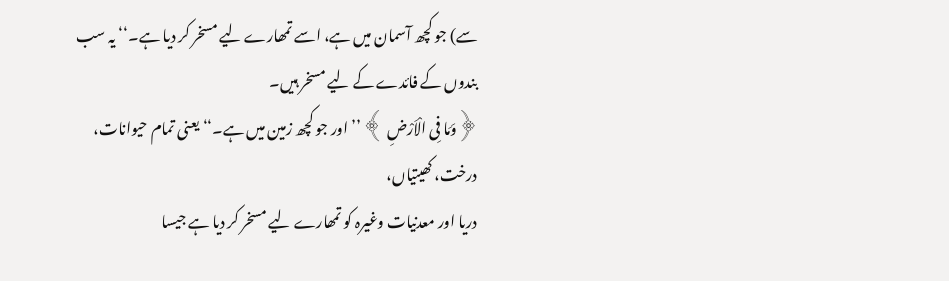سے) جو کچھ آسمان میں ہے، اسے تمھارے لیے مسخر کر دیا ہے۔‘‘ یہ سب بندوں کے فائدے کے لیے مسخر ہیں۔
﴿وَمَا فِی الْاَرْضِ ﴾ ’’اور جو کچھ زمین میں ہے۔‘‘ یعنی تمام حیوانات، درخت، کھیتیاں،
دریا اور معدنیات وغیرہ کو تمھارے لیے مسخر کر دیا ہے جیسا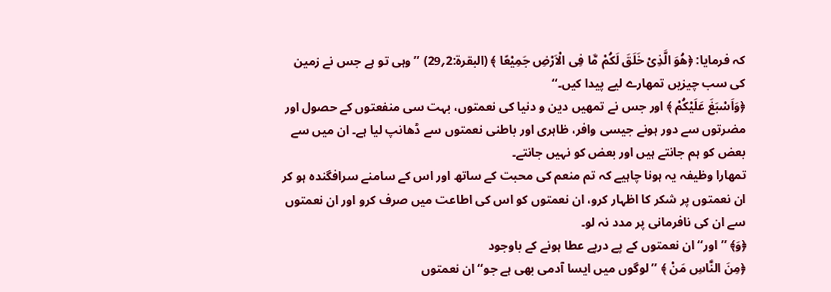کہ فرمایا: ﴿هُوَ الَّذِیْ خَلَقَ لَكُمْ مَّا فِی الْاَرْضِ جَمِیْعًا ﴾ (البقرۃ:2؍29) ’’وہی تو ہے جس نے زمین کی سب چیزیں تمھارے لیے پیدا کیں۔‘‘
﴿وَاَسْبَغَ عَلَیْكُمْ ﴾ اور جس نے تمھیں دین و دنیا کی نعمتوں، بہت سی منفعتوں کے حصول اور مضرتوں سے دور ہونے جیسی وافر، ظاہری اور باطنی نعمتوں سے ڈھانپ لیا ہے۔ ان میں سے بعض کو ہم جانتے ہیں اور بعض کو نہیں جانتے۔
تمھارا وظیفہ یہ ہونا چاہیے کہ تم منعم کی محبت کے ساتھ اور اس کے سامنے سرافگندہ ہو کر ان نعمتوں پر شکر کا اظہار کرو، ان نعمتوں کو اس کی اطاعت میں صرف کرو اور ان نعمتوں سے ان کی نافرمانی پر مدد نہ لو۔
﴿وَ﴾ ’’اور‘‘ ان نعمتوں کے پے درپے عطا ہونے کے باوجود
﴿مِنَ النَّاسِ مَنْ ﴾ ’’لوگوں میں ایسا آدمی بھی ہے جو‘‘ ان نعمتوں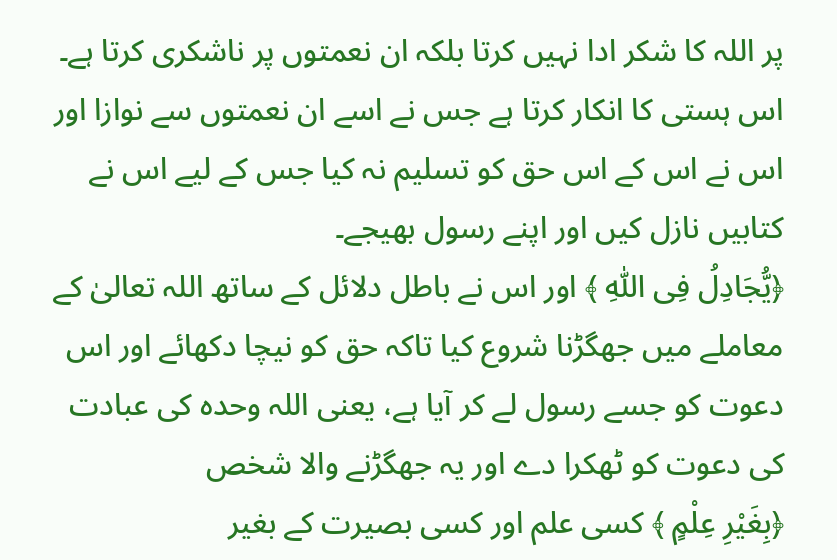پر اللہ کا شکر ادا نہیں کرتا بلکہ ان نعمتوں پر ناشکری کرتا ہے۔ اس ہستی کا انکار کرتا ہے جس نے اسے ان نعمتوں سے نوازا اور اس نے اس کے اس حق کو تسلیم نہ کیا جس کے لیے اس نے کتابیں نازل کیں اور اپنے رسول بھیجے۔
﴿یُّجَادِلُ فِی اللّٰهِ ﴾ اور اس نے باطل دلائل کے ساتھ اللہ تعالیٰ کے معاملے میں جھگڑنا شروع کیا تاکہ حق کو نیچا دکھائے اور اس دعوت کو جسے رسول لے کر آیا ہے، یعنی اللہ وحدہ کی عبادت کی دعوت کو ٹھکرا دے اور یہ جھگڑنے والا شخص
﴿بِغَیْرِ عِلْمٍ ﴾ کسی علم اور کسی بصیرت کے بغیر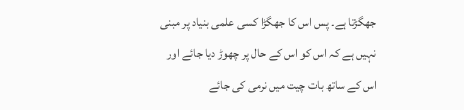جھگڑتا ہے۔ پس اس کا جھگڑا کسی علمی بنیاد پر مبنی نہیں ہے کہ اس کو اس کے حال پر چھوڑ دیا جائے اور اس کے ساتھ بات چیت میں نرمی کی جائے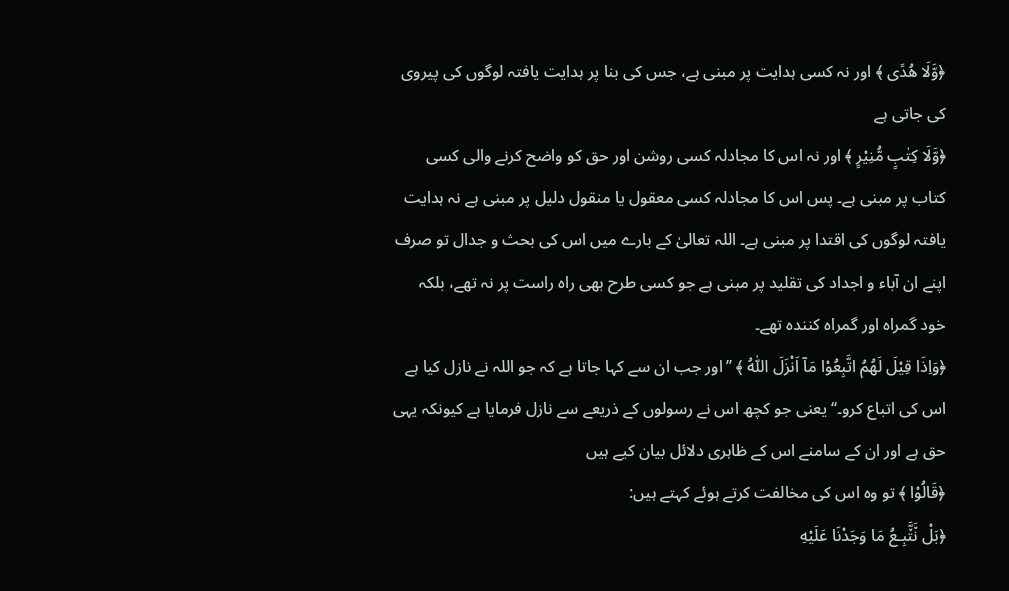﴿وَّلَا هُدًى ﴾ اور نہ کسی ہدایت پر مبنی ہے، جس کی بنا پر ہدایت یافتہ لوگوں کی پیروی کی جاتی ہے
﴿وَّلَا كِتٰبٍ مُّنِیْرٍ ﴾ اور نہ اس کا مجادلہ کسی روشن اور حق کو واضح کرنے والی کسی کتاب پر مبنی ہے۔ پس اس کا مجادلہ کسی معقول یا منقول دلیل پر مبنی ہے نہ ہدایت یافتہ لوگوں کی اقتدا پر مبنی ہے۔ اللہ تعالیٰ کے بارے میں اس کی بحث و جدال تو صرف اپنے ان آباء و اجداد کی تقلید پر مبنی ہے جو کسی طرح بھی راہ راست پر نہ تھے، بلکہ خود گمراہ اور گمراہ کنندہ تھے۔
﴿وَاِذَا قِیْلَ لَهُمُ اتَّبِعُوْا مَاۤ اَنْزَلَ اللّٰهُ ﴾ ’’اور جب ان سے کہا جاتا ہے کہ جو اللہ نے نازل کیا ہے اس کی اتباع کرو۔‘‘ یعنی جو کچھ اس نے رسولوں کے ذریعے سے نازل فرمایا ہے کیونکہ یہی حق ہے اور ان کے سامنے اس کے ظاہری دلائل بیان کیے ہیں
﴿قَالُوْا ﴾ تو وہ اس کی مخالفت کرتے ہوئے کہتے ہیں:
﴿بَلْ نَ٘تَّ٘بِـعُ مَا وَجَدْنَا عَلَیْهِ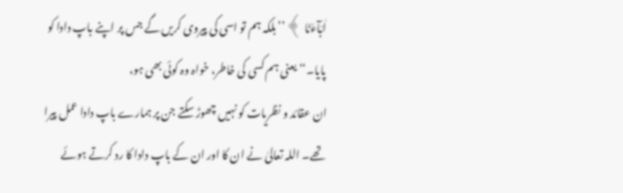اٰبَآءَنَا ﴾ ’’بلکہ ہم تو اسی کی پیروی کریں گے جس پر اپنے باپ دادا کو پایا۔‘‘ یعنی ہم کسی کی خاطر، خواہ وہ کوئی بھی ہو،
ان عقائد و نظریات کو نہیں چھوڑ سکتے جن پر ہمارے باپ دادا عمل پیرا تھے۔ اللہ تعالیٰ نے ان کا اور ان کے باپ دادا کا رد کرتے ہوئے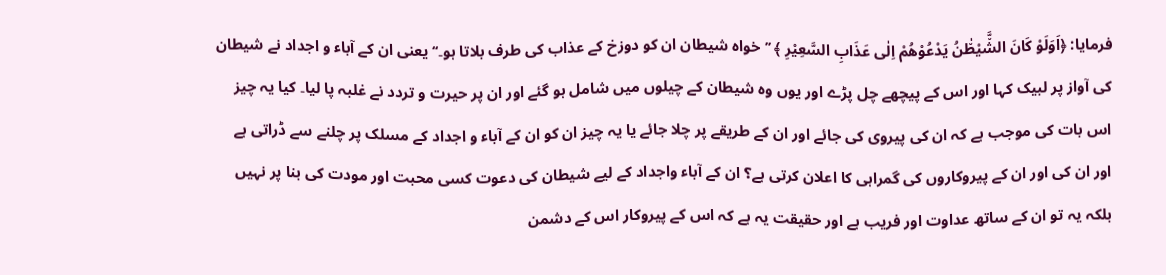فرمایا: ﴿اَوَلَوْ كَانَ الشَّ٘یْطٰ٘نُ یَدْعُوْهُمْ اِلٰى عَذَابِ السَّعِیْرِ ﴾ ’’خواہ شیطان ان کو دوزخ کے عذاب کی طرف بلاتا ہو۔‘‘ یعنی ان کے آباء و اجداد نے شیطان کی آواز پر لبیک کہا اور اس کے پیچھے چل پڑے اور یوں وہ شیطان کے چیلوں میں شامل ہو گئے اور ان پر حیرت و تردد نے غلبہ پا لیا۔ کیا یہ چیز اس بات کی موجب ہے کہ ان کی پیروی کی جائے اور ان کے طریقے پر چلا جائے یا یہ چیز ان کو ان کے آباء و اجداد کے مسلک پر چلنے سے ڈراتی ہے اور ان کی اور ان کے پیروکاروں کی گمراہی کا اعلان کرتی ہے؟ ان کے آباء واجداد کے لیے شیطان کی دعوت کسی محبت اور مودت کی بنا پر نہیں بلکہ یہ تو ان کے ساتھ عداوت اور فریب ہے اور حقیقت یہ ہے کہ اس کے پیروکار اس کے دشمن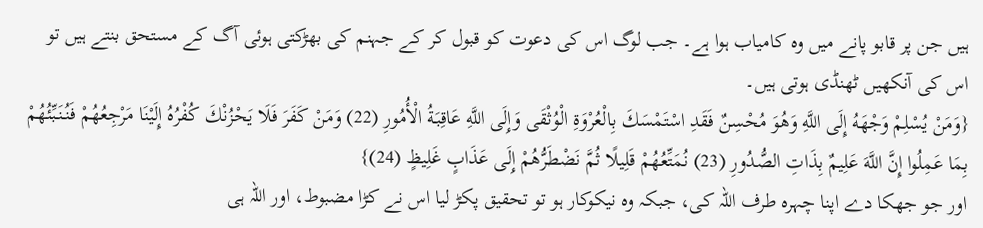ہیں جن پر قابو پانے میں وہ کامیاب ہوا ہے۔ جب لوگ اس کی دعوت کو قبول کر کے جہنم کی بھڑکتی ہوئی آگ کے مستحق بنتے ہیں تو اس کی آنکھیں ٹھنڈی ہوتی ہیں۔
{وَمَنْ يُسْلِمْ وَجْهَهُ إِلَى اللَّهِ وَهُوَ مُحْسِنٌ فَقَدِ اسْتَمْسَكَ بِالْعُرْوَةِ الْوُثْقَى وَإِلَى اللَّهِ عَاقِبَةُ الْأُمُورِ (22) وَمَنْ كَفَرَ فَلَا يَحْزُنْكَ كُفْرُهُ إِلَيْنَا مَرْجِعُهُمْ فَنُنَبِّئُهُمْ بِمَا عَمِلُوا إِنَّ اللَّهَ عَلِيمٌ بِذَاتِ الصُّدُورِ (23) نُمَتِّعُهُمْ قَلِيلًا ثُمَّ نَضْطَرُّهُمْ إِلَى عَذَابٍ غَلِيظٍ (24)}
اور جو جھکا دے اپنا چہرہ طرف اللہ کی، جبکہ وہ نیکوکار ہو تو تحقیق پکڑ لیا اس نے کڑا مضبوط، اور اللہ ہی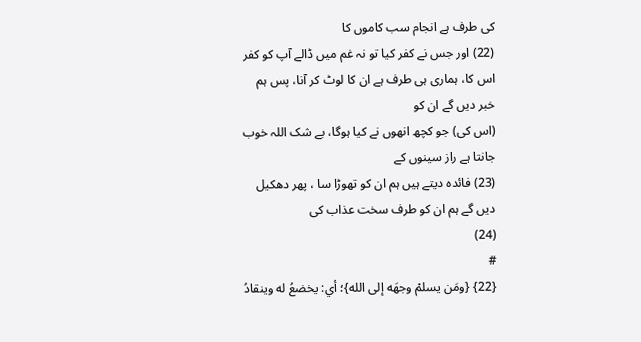کی طرف ہے انجام سب کاموں کا
(22) اور جس نے کفر کیا تو نہ غم میں ڈالے آپ کو کفر اس کا، ہماری ہی طرف ہے ان کا لوٹ کر آنا، پس ہم خبر دیں گے ان کو
(اس کی) جو کچھ انھوں نے کیا ہوگا، بے شک اللہ خوب جانتا ہے راز سینوں کے
(23) فائدہ دیتے ہیں ہم ان کو تھوڑا سا ، پھر دھکیل دیں گے ہم ان کو طرف سخت عذاب کی
(24)
#
{22} {ومَن يسلمْ وجهَه إلى الله}؛ أي: يخضعُ له وينقادُ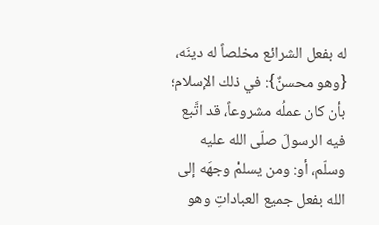له بفعل الشرائع مخلصاً له دينَه، {وهو محسنٌ}: في ذلك الإسلام؛ بأن كان عملُه مشروعاً، قد اتَّبع فيه الرسولَ صلّى الله عليه وسلّم، أو: ومن يسلمْ وجهَه إلى الله بفعل جميع العباداتِ وهو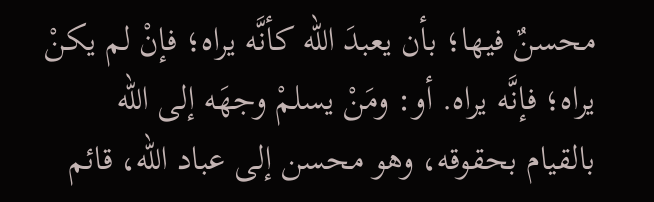محسنٌ فيها؛ بأن يعبدَ الله كأنَّه يراه؛ فإنْ لم يكنْ يراه؛ فإنَّه يراه. أو: ومَنْ يسلمْ وجهَه إلى الله بالقيام بحقوقه، وهو محسن إلى عباد الله، قائم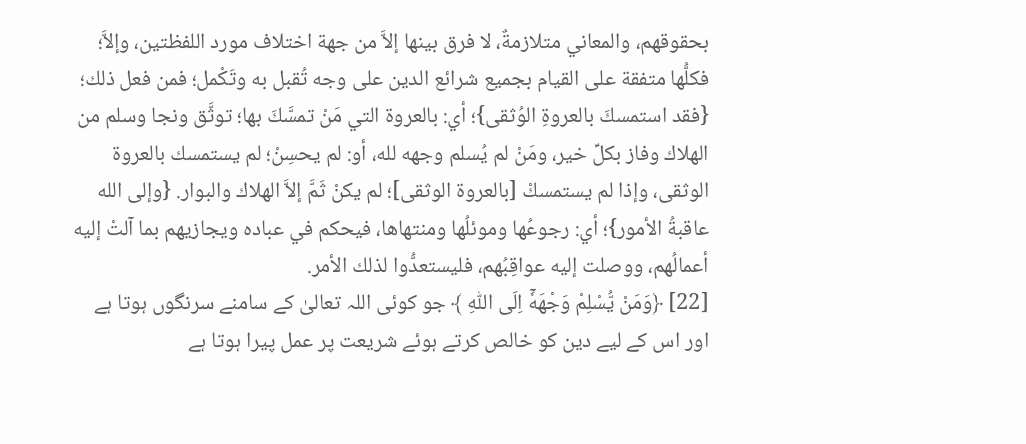بحقوقهم، والمعاني متلازمةٌ، لا فرق بينها إلاَّ من جهة اختلاف مورد اللفظتين، وإلاَّ؛ فكلُّها متفقة على القيام بجميع شرائع الدين على وجه تُقبل به وتَكْمل؛ فمن فعل ذلك؛ {فقد استمسكَ بالعروةِ الوُثقى}؛ أي: بالعروة التي مَنْ تمسَّكَ بها؛ توثَّق ونجا وسلم من الهلاك وفاز بكلِّ خير، ومَنْ لم يُسلم وجهه لله، أو: لم يحسِنْ؛ لم يستمسك بالعروة الوثقى، وإذا لم يستمسكْ [بالعروة الوثقى]؛ لم يكنْ ثَمَّ إلاَّ الهلاك والبوار. {وإلى الله عاقبةُ الأمور}؛ أي: رجوعُها وموئلُها ومنتهاها، فيحكم في عباده ويجازيهم بما آلتْ إليه أعمالُهم، ووصلت إليه عواقِبُهم، فليستعدُّوا لذلك الأمر.
[22] ﴿وَمَنْ یُّسْلِمْ وَجْهَهٗۤ اِلَى اللّٰهِ ﴾ جو کوئی اللہ تعالیٰ کے سامنے سرنگوں ہوتا ہے اور اس کے لیے دین کو خالص کرتے ہوئے شریعت پر عمل پیرا ہوتا ہے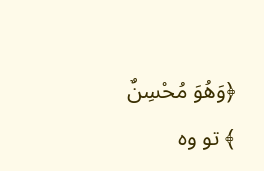﴿وَهُوَ مُحْسِنٌ ﴾ تو وہ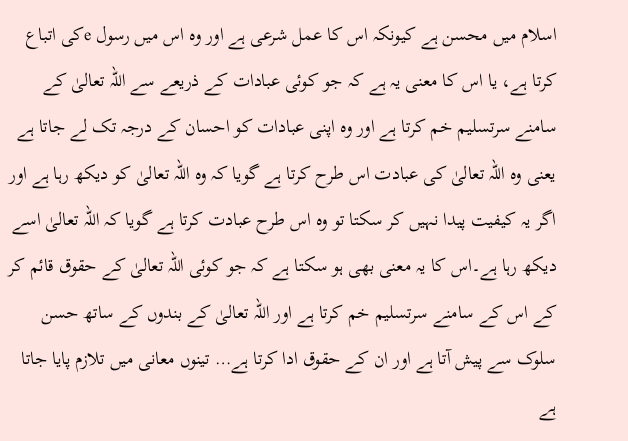اسلام میں محسن ہے کیونکہ اس کا عمل شرعی ہے اور وہ اس میں رسول eکی اتباع کرتا ہے، یا اس کا معنی یہ ہے کہ جو کوئی عبادات کے ذریعے سے اللہ تعالیٰ کے سامنے سرتسلیم خم کرتا ہے اور وہ اپنی عبادات کو احسان کے درجہ تک لے جاتا ہے یعنی وہ اللہ تعالیٰ کی عبادت اس طرح کرتا ہے گویا کہ وہ اللہ تعالیٰ کو دیکھ رہا ہے اور اگر یہ کیفیت پیدا نہیں کر سکتا تو وہ اس طرح عبادت کرتا ہے گویا کہ اللہ تعالیٰ اسے دیکھ رہا ہے۔اس کا یہ معنی بھی ہو سکتا ہے کہ جو کوئی اللہ تعالیٰ کے حقوق قائم کر کے اس کے سامنے سرتسلیم خم کرتا ہے اور اللہ تعالیٰ کے بندوں کے ساتھ حسن سلوک سے پیش آتا ہے اور ان کے حقوق ادا کرتا ہے… تینوں معانی میں تلازم پایا جاتا ہے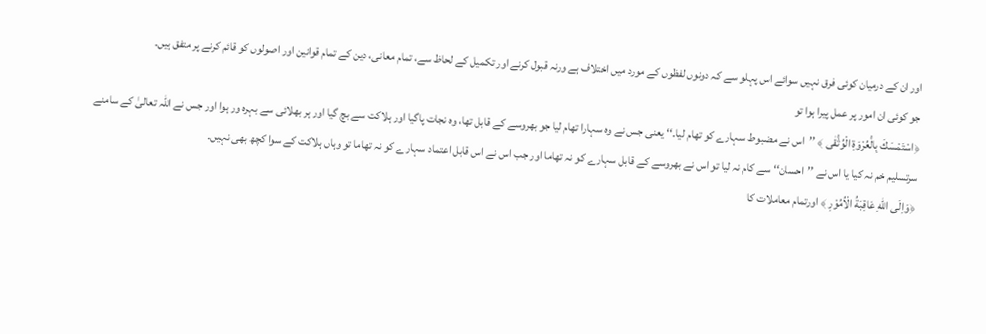اور ان کے درمیان کوئی فرق نہیں سوائے اس پہلو سے کہ دونوں لفظوں کے مورد میں اختلاف ہے ورنہ قبول کرنے اور تکمیل کے لحاظ سے، تمام معانی، دین کے تمام قوانین اور اصولوں کو قائم کرنے پر متفق ہیں۔
جو کوئی ان امور پر عمل پیرا ہوا تو
﴿اسْتَمْسَكَ بِالْ٘عُرْوَةِ الْوُثْ٘قٰى ﴾ ’’اس نے مضبوط سہارے کو تھام لیا۔‘‘ یعنی جس نے وہ سہارا تھام لیا جو بھروسے کے قابل تھا، وہ نجات پاگیا اور ہلاکت سے بچ گیا اور ہر بھلائی سے بہرہ ور ہوا اور جس نے اللہ تعالیٰ کے سامنے سرتسلیم خم نہ کیا یا اس نے ’’احسان‘‘ سے کام نہ لیا تو اس نے بھروسے کے قابل سہارے کو نہ تھاما اور جب اس نے اس قابل اعتماد سہارے کو نہ تھاما تو وہاں ہلاکت کے سوا کچھ بھی نہیں۔
﴿وَاِلَى اللّٰهِ عَاقِبَةُ الْاُمُوْرِ ﴾ اورتمام معاملات کا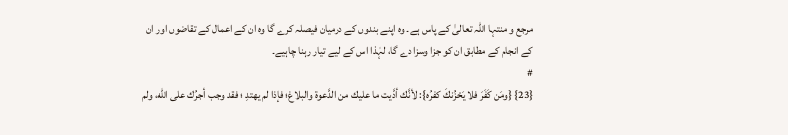مرجع و منتہا اللہ تعالیٰ کے پاس ہے۔ وہ اپنے بندوں کے درمیان فیصلہ کرے گا وہ ان کے اعمال کے تقاضوں اور ان کے انجام کے مطابق ان کو جزا وسزا دے گا، لہٰذا اس کے لیے تیار رہنا چاہیے۔
#
{23} {ومَن كَفَرَ فلا يَحْزُنكَ كفرُه}: لأنَّك أدَّيت ما عليك من الدَّعوة والبلاغ؛ فإذا لم يهتدِ ؛ فقد وجب أجرُك على الله، ولم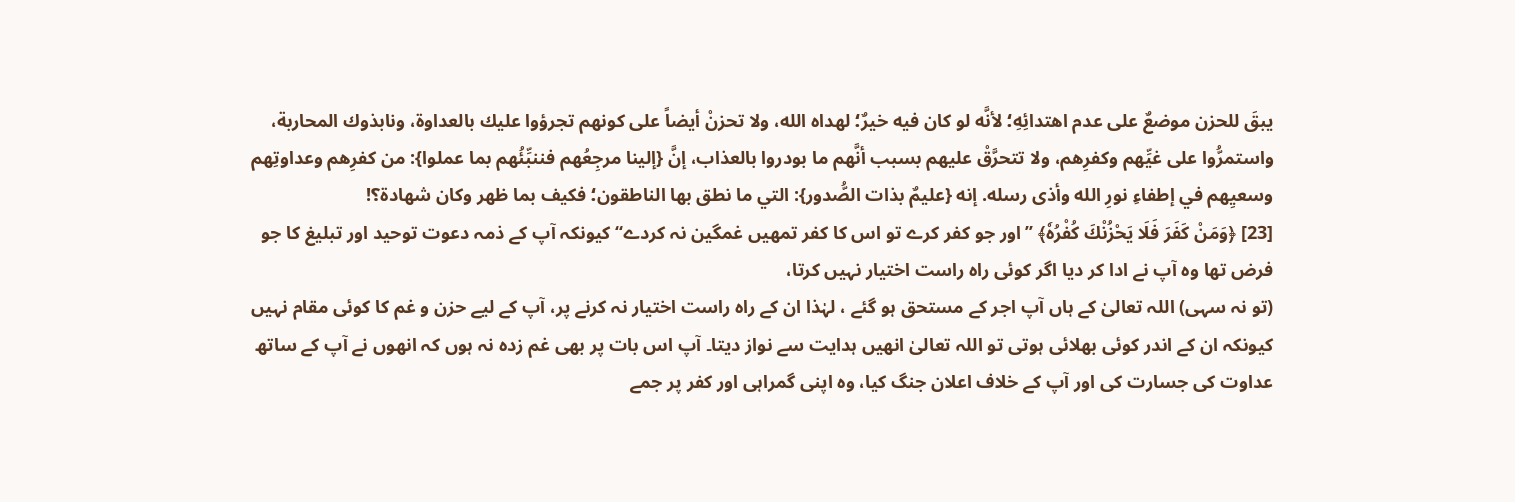يبقَ للحزن موضعٌ على عدم اهتدائِهِ؛ لأنَّه لو كان فيه خيرٌ؛ لهداه الله، ولا تحزنْ أيضاً على كونهم تجرؤوا عليك بالعداوة، ونابذوك المحاربة، واستمرُّوا على غيِّهم وكفرِهم، ولا تتحرَّقْ عليهم بسبب أنَّهم ما بودروا بالعذاب، إنَّ {إلينا مرجِعُهم فننبِّئُهم بما عملوا}: من كفرِهم وعداوتِهم وسعيِهم في إطفاءِ نورِ الله وأذى رسله. إنه {عليمٌ بذات الصُّدور}: التي ما نطق بها الناطقون؛ فكيف بما ظهر وكان شهادة؟!
[23] ﴿وَمَنْ كَفَرَ فَلَا یَحْزُنْكَ كُفْرُهٗ﴾ ’’اور جو کفر کرے تو اس کا کفر تمھیں غمگین نہ کردے‘‘ کیونکہ آپ کے ذمہ دعوت توحید اور تبلیغ کا جو فرض تھا وہ آپ نے ادا کر دیا اگر کوئی راہ راست اختیار نہیں کرتا،
(تو نہ سہی) اللہ تعالیٰ کے ہاں آپ اجر کے مستحق ہو گئے ، لہٰذا ان کے راہ راست اختیار نہ کرنے پر، آپ کے لیے حزن و غم کا کوئی مقام نہیں کیونکہ ان کے اندر کوئی بھلائی ہوتی تو اللہ تعالیٰ انھیں ہدایت سے نواز دیتا۔ آپ اس بات پر بھی غم زدہ نہ ہوں کہ انھوں نے آپ کے ساتھ عداوت کی جسارت کی اور آپ کے خلاف اعلان جنگ کیا، وہ اپنی گمراہی اور کفر پر جمے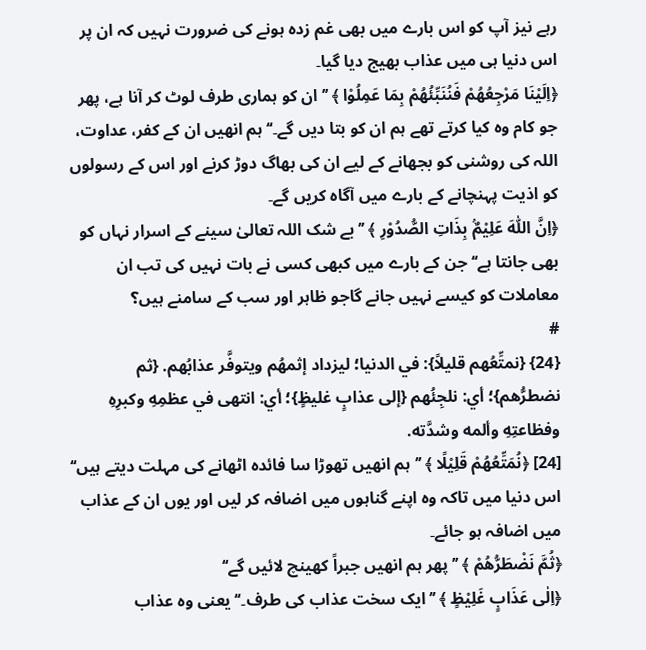رہے نیز آپ کو اس بارے میں بھی غم زدہ ہونے کی ضرورت نہیں کہ ان پر اس دنیا ہی میں عذاب بھیج دیا گیا۔
﴿اِلَیْنَا مَرْجِعُهُمْ فَنُنَبِّئُهُمْ بِمَا عَمِلُوْا ﴾ ’’ان کو ہماری طرف لوٹ کر آنا ہے، پھر جو کام وہ کیا کرتے تھے ہم ان کو بتا دیں گے۔‘‘ ہم انھیں ان کے کفر، عداوت، اللہ کی روشنی کو بجھانے کے لیے ان کی بھاگ دوڑ کرنے اور اس کے رسولوں کو اذیت پہنچانے کے بارے میں آگاہ کریں گے۔
﴿اِنَّ اللّٰهَ عَلِیْمٌۢ بِذَاتِ الصُّدُوْرِ ﴾ ’’بے شک اللہ تعالیٰ سینے کے اسرار نہاں کو بھی جانتا ہے‘‘ جن کے بارے میں کبھی کسی نے بات نہیں کی تب ان معاملات کو کیسے نہیں جانے گاجو ظاہر اور سب کے سامنے ہیں؟
#
{24} {نمتِّعُهم قليلاً}: في الدنيا؛ ليزداد إثمهُم ويتوفَّر عذابُهم. {ثم نضطرُّهم}؛ أي: نلجِئُهم {إلى عذابٍ غليظٍ}؛ أي: انتهى في عظمِهِ وكبرِهِ وفظاعتِهِ وألمه وشدَّته.
[24] ﴿نُمَتِّعُهُمْ قَلِیْلًا ﴾ ’’ہم انھیں تھوڑا سا فائدہ اٹھانے کی مہلت دیتے ہیں‘‘ اس دنیا میں تاکہ وہ اپنے گناہوں میں اضافہ کر لیں اور یوں ان کے عذاب میں اضافہ ہو جائے۔
﴿ثُمَّ نَضْطَرُّهُمْ ﴾ ’’ پھر ہم انھیں جبراً کھینچ لائیں گے‘‘
﴿اِلٰى عَذَابٍ غَلِیْظٍ ﴾ ’’ایک سخت عذاب کی طرف۔‘‘ یعنی وہ عذاب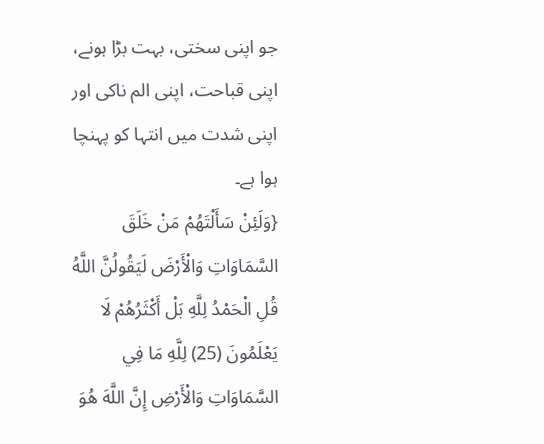جو اپنی سختی، بہت بڑا ہونے، اپنی قباحت، اپنی الم ناکی اور اپنی شدت میں انتہا کو پہنچا ہوا ہے۔
{وَلَئِنْ سَأَلْتَهُمْ مَنْ خَلَقَ السَّمَاوَاتِ وَالْأَرْضَ لَيَقُولُنَّ اللَّهُ قُلِ الْحَمْدُ لِلَّهِ بَلْ أَكْثَرُهُمْ لَا يَعْلَمُونَ (25) لِلَّهِ مَا فِي السَّمَاوَاتِ وَالْأَرْضِ إِنَّ اللَّهَ هُوَ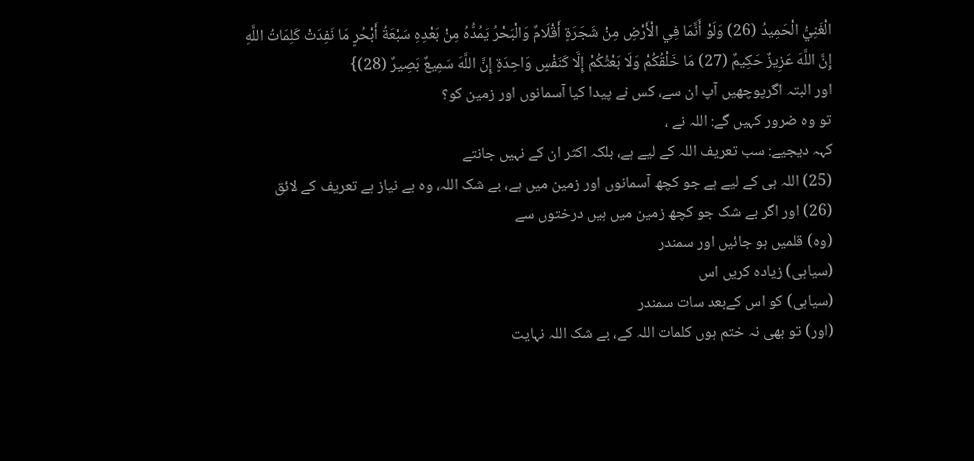الْغَنِيُّ الْحَمِيدُ (26) وَلَوْ أَنَّمَا فِي الْأَرْضِ مِنْ شَجَرَةٍ أَقْلَامٌ وَالْبَحْرُ يَمُدُّهُ مِنْ بَعْدِهِ سَبْعَةُ أَبْحُرٍ مَا نَفِدَتْ كَلِمَاتُ اللَّهِ إِنَّ اللَّهَ عَزِيزٌ حَكِيمٌ (27) مَا خَلْقُكُمْ وَلَا بَعْثُكُمْ إِلَّا كَنَفْسٍ وَاحِدَةٍ إِنَّ اللَّهَ سَمِيعٌ بَصِيرٌ (28)}
اور البتہ اگرپوچھیں آپ ان سے، کس نے پیدا کیا آسمانوں اور زمین کو؟
تو وہ ضرور کہیں گے: اللہ نے ،
کہہ دیجیے: سب تعریف اللہ کے لیے ہے، بلکہ اکثر ان کے نہیں جانتے
(25) اللہ ہی کے لیے ہے جو کچھ آسمانوں اور زمین میں ہے، بے شک اللہ، وہ بے نیاز ہے تعریف کے لائق
(26) اور اگر بے شک جو کچھ زمین میں ہیں درختوں سے
(وہ) قلمیں ہو جائیں اور سمندر
(سیاہی) زیادہ کریں اس
(سیاہی) کو اس کےبعد سات سمندر
(اور) تو بھی نہ ختم ہوں کلمات اللہ کے، بے شک اللہ نہایت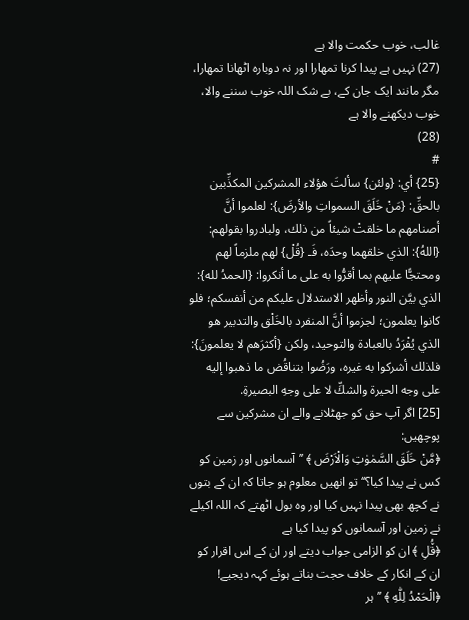غالب، خوب حکمت والا ہے
(27) نہیں ہے پیدا کرنا تمھارا اور نہ دوبارہ اٹھانا تمھارا، مگر مانند ایک جان کے، بے شک اللہ خوب سننے والا، خوب دیکھنے والا ہے
(28)
#
{25} أي: {ولئن} سألتَ هؤلاء المشركين المكذِّبين بالحقِّ: {مَنْ خَلَقَ السمواتِ والأرضَ}: لعلموا أنَّ أصنامهم ما خلقتْ شيئاً من ذلك، ولبادروا بقولهم: {اللهُ}: الذي خلقهما وحدَه، فَـ {قُلْ} لهم ملزماً لهم ومحتجًّا عليهم بما أقرُّوا به على ما أنكروا: {الحمدُ لله}: الذي بيَّن النور وأظهر الاستدلال عليكم من أنفسكم؛ فلو كانوا يعلمون؛ لجزموا أنَّ المنفرد بالخَلْق والتدبير هو الذي يُفْرَدُ بالعبادة والتوحيد، ولكن {أكثرَهم لا يعلمونَ}: فلذلك أشركوا به غيره، ورَضُوا بتناقُض ما ذهبوا إليه على وجه الحيرة والشكِّ لا على وجهِ البصيرةِ.
[25] اگر آپ حق کو جھٹلانے والے ان مشرکین سے پوچھیں:
﴿مَّنْ خَلَقَ السَّمٰوٰتِ وَالْاَرْضَ ﴾ ’’آسمانوں اور زمین کو کس نے پیدا کیا؟‘‘ تو انھیں معلوم ہو جاتا کہ ان کے بتوں نے کچھ بھی پیدا نہیں کیا اور وہ بول اٹھتے کہ اللہ اکیلے نے زمین اور آسمانوں کو پیدا کیا ہے
﴿قُ٘لِ ﴾ ان کو الزامی جواب دیتے اور ان کے اس اقرار کو ان کے انکار کے خلاف حجت بناتے ہوئے کہہ دیجیے!
﴿الْحَمْدُ لِلّٰهِ ﴾ ’’ہر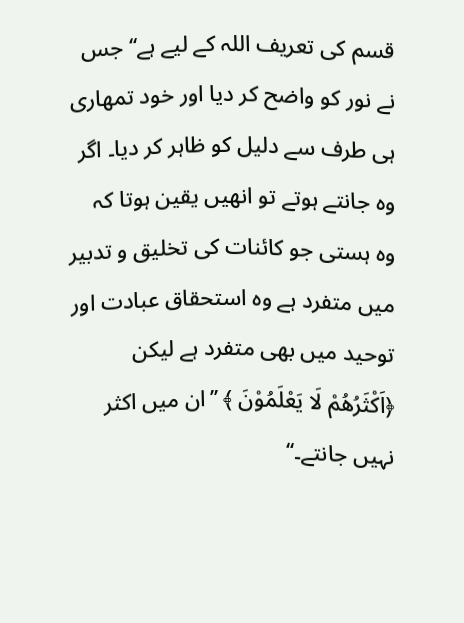قسم کی تعریف اللہ کے لیے ہے‘‘ جس نے نور کو واضح کر دیا اور خود تمھاری ہی طرف سے دلیل کو ظاہر کر دیا۔ اگر وہ جانتے ہوتے تو انھیں یقین ہوتا کہ وہ ہستی جو کائنات کی تخلیق و تدبیر میں متفرد ہے وہ استحقاق عبادت اور توحید میں بھی متفرد ہے لیکن
﴿اَكْثَرُهُمْ لَا یَعْلَمُوْنَ ﴾ ’’ان میں اکثر نہیں جانتے۔‘‘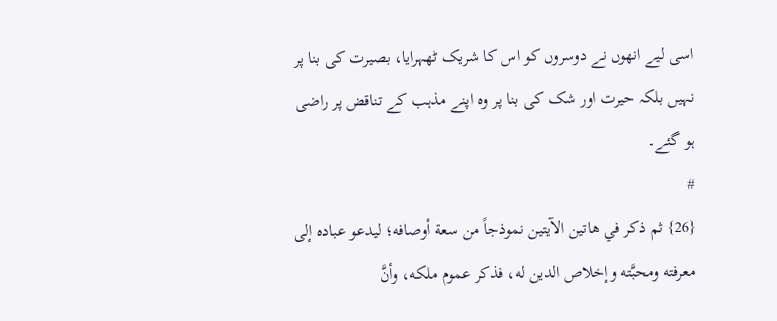اسی لیے انھوں نے دوسروں کو اس کا شریک ٹھہرایا، بصیرت کی بنا پر نہیں بلکہ حیرت اور شک کی بنا پر وہ اپنے مذہب کے تناقض پر راضی ہو گئے۔
#
{26} ثم ذكر في هاتين الآيتين نموذجاً من سعة أوصافه؛ ليدعو عباده إلى معرفته ومحبَّته وإخلاص الدين له، فذكر عموم ملكه، وأنَّ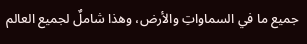جميع ما في السماواتِ والأرض، وهذا شاملٌ لجميع العالم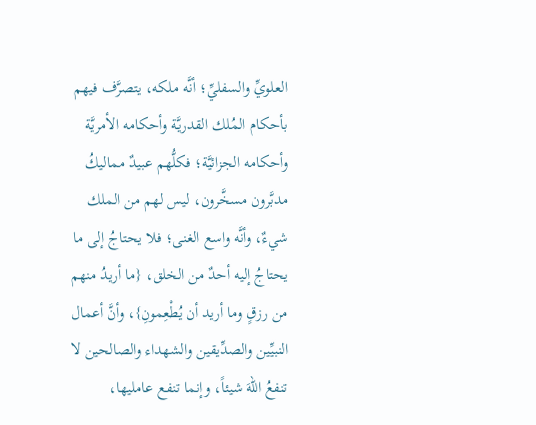العلويِّ والسفليِّ؛ أنَّه ملكه، يتصرَّف فيهم بأحكام المُلك القدريَّة وأحكامه الأمريَّة وأحكامه الجزائيَّة؛ فكلُّهم عبيدٌ مماليكُ مدبَّرون مسخَّرون، ليس لهم من الملك شيءٌ، وأنَّه واسع الغنى؛ فلا يحتاجُ إلى ما يحتاجُ إليه أحدٌ من الخلق، {ما أريدُ منهم من رزقٍ وما أريد أن يُطْعِمونِ}، وأنَّ أعمال النبيِّين والصدِّيقين والشهداء والصالحين لا تنفعُ اللهَ شيئاً، وإنما تنفع عامليها،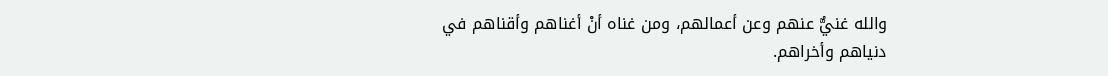والله غنيٌّ عنهم وعن أعمالهم، ومن غناه أنْ أغناهم وأقناهم في دنياهم وأخراهم.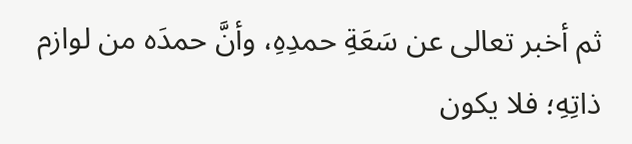ثم أخبر تعالى عن سَعَةِ حمدِهِ، وأنَّ حمدَه من لوازم ذاتِهِ؛ فلا يكون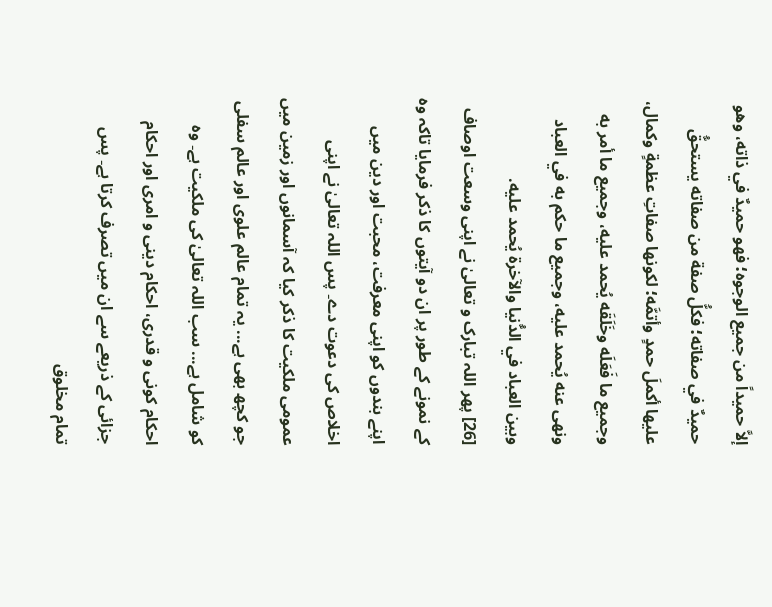إلاَّ حميداً من جميع الوجوه؛ فهو حميدٌ في ذاته، وهو حميدٌ في صفاته؛ فكلُّ صفة من صفاته يستحقُّ عليها أكملَ حمدٍ وأتمَّه؛ لكونها صفاتِ عظمةٍ وكمال، وجميع ما فَعَلَه وخَلَقَه يُحمد عليه، وجميع ما أمر به ونهى عنه يُحمد عليه، وجميع ما حكم به في العباد وبين العباد في الدُّنيا والآخرة يُحمد عليه.
[26] پھر اللہ تبارک و تعالیٰ نے اپنی وسعت اوصاف کے نمونے کے طور پر ان دو آیتوں کا ذکر فرمایا تاکہ وہ اپنے بندوں کو اپنی معرفت، محبت اور دین میں اخلاص کی دعوت دے۔ پس اللہ تعالیٰ نے اپنی عمومی ملکیت کا ذکر کیا کہ آسمانوں اور زمین میں جو کچھ بھی ہے... یہ تمام عالم علوی اور عالم سفلی کو شامل ہے... سب اللہ تعالیٰ کی ملکیت ہے۔ وہ احکام کونی و قدری، احکام دینی و امری اور احکام جزائی کے ذریعے سے ان میں تصرف کرتا ہے۔ پس تمام مخلوق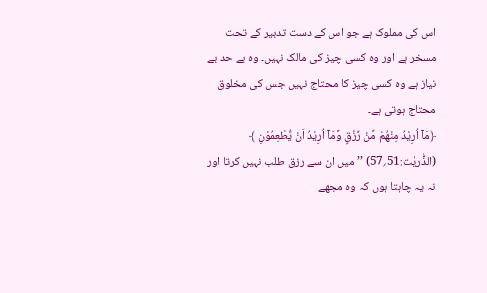اس کی مملوک ہے جو اس کے دست تدبیر کے تحت مسخر ہے اور وہ کسی چیز کی مالک نہیں۔ وہ بے حد بے نیاز ہے وہ کسی چیز کا محتاج نہیں جس کی مخلوق محتاج ہوتی ہے۔
﴿مَاۤ اُرِیْدُ مِنْهُمْ مِّنْ رِّزْقٍ وَّمَاۤ اُرِیْدُ اَنْ یُّطْعِمُوْنِ ﴾ (الذّٰریٰت:51؍57) ’’میں ان سے رزق طلب نہیں کرتا اور نہ یہ چاہتا ہوں کہ وہ مجھے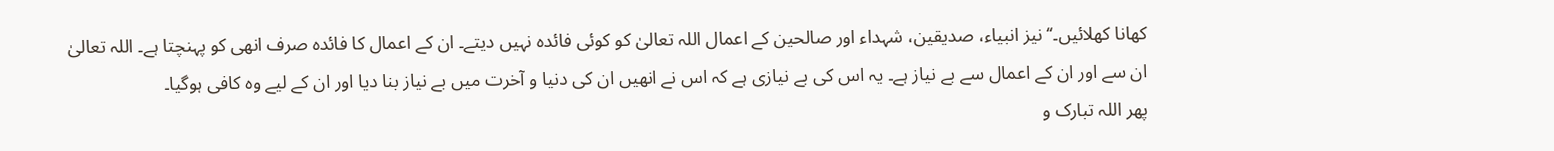کھانا کھلائیں۔‘‘ نیز انبیاء، صدیقین، شہداء اور صالحین کے اعمال اللہ تعالیٰ کو کوئی فائدہ نہیں دیتے۔ ان کے اعمال کا فائدہ صرف انھی کو پہنچتا ہے۔ اللہ تعالیٰ ان سے اور ان کے اعمال سے بے نیاز ہے۔ یہ اس کی بے نیازی ہے کہ اس نے انھیں ان کی دنیا و آخرت میں بے نیاز بنا دیا اور ان کے لیے وہ کافی ہوگیا۔
پھر اللہ تبارک و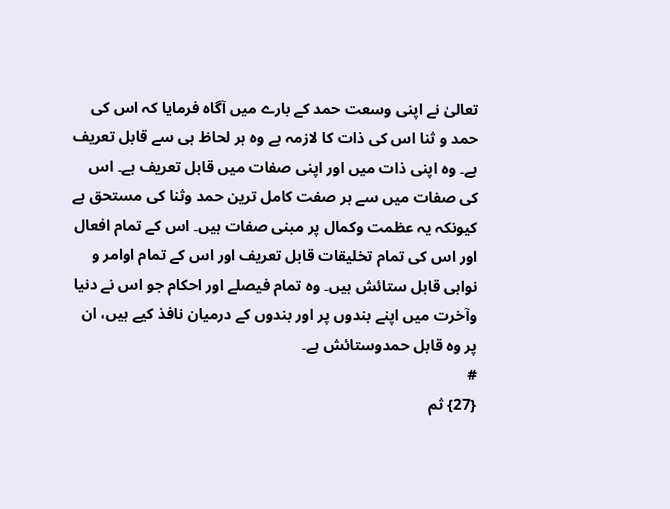تعالیٰ نے اپنی وسعت حمد کے بارے میں آگاہ فرمایا کہ اس کی حمد و ثنا اس کی ذات کا لازمہ ہے وہ ہر لحاظ ہی سے قابل تعریف ہے۔ وہ اپنی ذات میں اور اپنی صفات میں قابل تعریف ہے۔ اس کی صفات میں سے ہر صفت کامل ترین حمد وثنا کی مستحق ہے کیونکہ یہ عظمت وکمال پر مبنی صفات ہیں۔ اس کے تمام افعال اور اس کی تمام تخلیقات قابل تعریف اور اس کے تمام اوامر و نواہی قابل ستائش ہیں۔ وہ تمام فیصلے اور احکام جو اس نے دنیا وآخرت میں اپنے بندوں پر اور بندوں کے درمیان نافذ کیے ہیں، ان پر وہ قابل حمدوستائش ہے۔
#
{27} ثم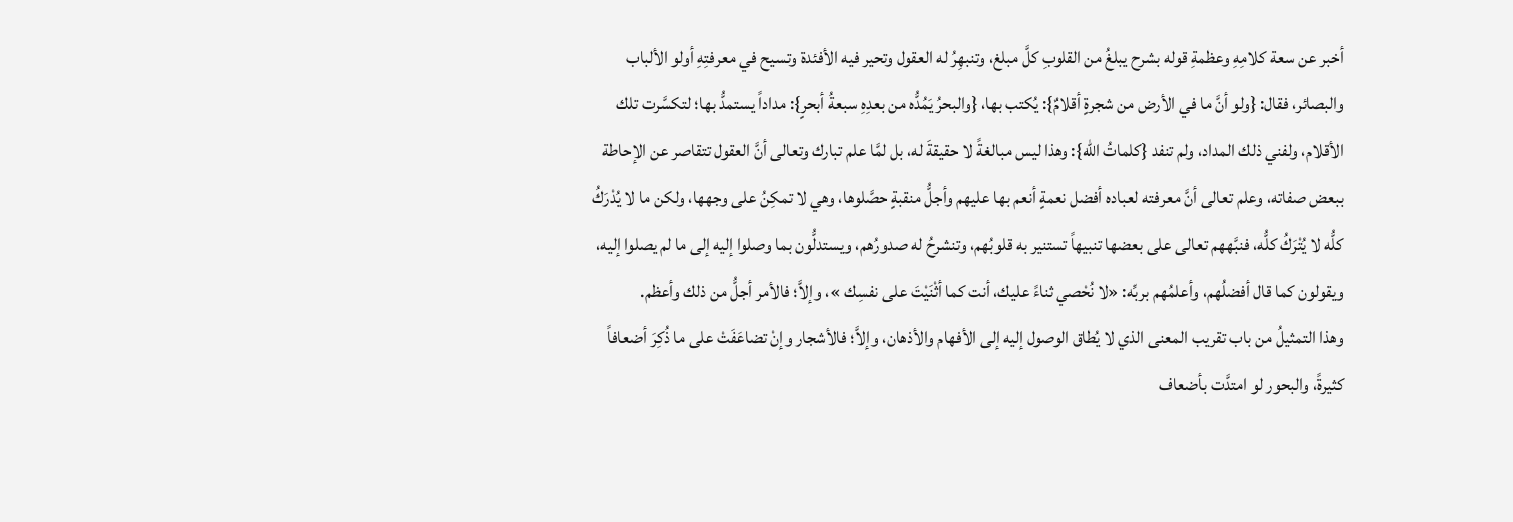أخبر عن سعة كلامِهِ وعظمةِ قوله بشرح يبلغُ من القلوبِ كلَّ مبلغ، وتنبهِرُ له العقول وتحير فيه الأفئدة وتسيح في معرفتِهِ أولو الألباب والبصائر، فقال: {ولو أنَّ ما في الأرض من شجرةٍ أقلامٌ}: يُكتب بها، {والبحرُ يَمُدُّه من بعدِهِ سبعةُ أبحرٍ}: مداداً يستمدُّ بها؛ لتكسَّرت تلك الأقلام، ولفني ذلك المداد، ولم تنفد {كلماتُ الله}: وهذا ليس مبالغةً لا حقيقةَ له، بل لمَّا علم تبارك وتعالى أنَّ العقول تتقاصر عن الإحاطة ببعض صفاته، وعلم تعالى أنَّ معرفته لعباده أفضل نعمةٍ أنعم بها عليهم وأجلُّ منقبةٍ حصَّلوها، وهي لا تمكِنُ على وجهها، ولكن ما لا يُدْرَكُ كلُّه لا يُتْرَكُ كلُّه، فنبَّههم تعالى على بعضها تنبيهاً تستنير به قلوبُهم، وتنشرحُ له صدورُهم، ويستدلُّون بما وصلوا إليه إلى ما لم يصلوا إليه، ويقولون كما قال أفضلُهم، وأعلمُهم بربِّه: «لا نُحْصي ثناءً عليك، أنت كما أثْنَيْتَ على نفسِك »، وإلاَّ؛ فالأمر أجلُّ من ذلك وأعظم.
وهذا التمثيلُ من باب تقريب المعنى الذي لا يُطاق الوصول إليه إلى الأفهام والأذهان، وإلاَّ؛ فالأشجار وإنْ تضاعَفَتْ على ما ذُكِرَ أضعافاً كثيرةً، والبحور لو امتدَّت بأضعاف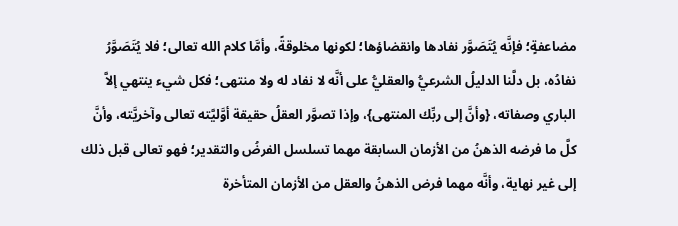مضاعفةٍ؛ فإنَّه يُتَصَوَّر نفادها وانقضاؤها؛ لكونها مخلوقةً، وأمَّا كلام الله تعالى؛ فلا يُتَصَوَّرُ نفادُه، بل دلَّنا الدليلُ الشرعيُّ والعقليُّ على أنَّه لا نفاد له ولا منتهى؛ فكل شيء ينتهي إلاَّ الباري وصفاته، {وأنَّ إلى ربِّك المنتهى}، وإذا تصوَّر العقلُ حقيقة أوَّليَّته تعالى وآخريَّته، وأنَّ كلَّ ما فرضه الذهنُ من الأزمان السابقة مهما تسلسل الفرضُ والتقدير؛ فهو تعالى قبل ذلك إلى غير نهاية، وأنَّه مهما فرض الذهنُ والعقل من الأزمان المتأخرة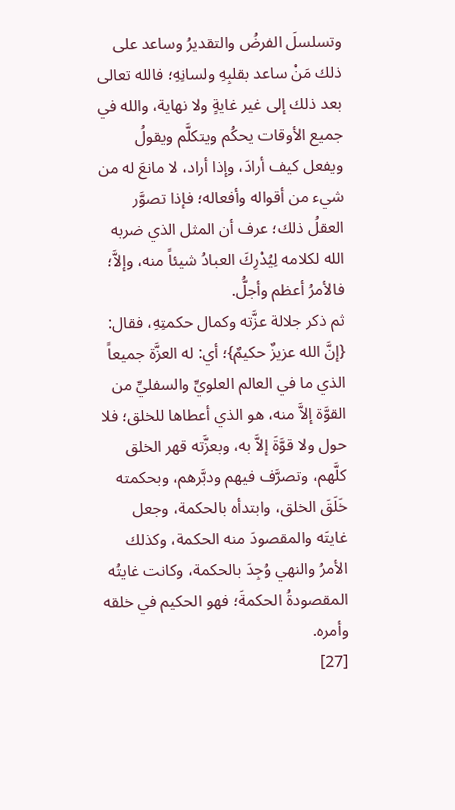وتسلسلَ الفرضُ والتقديرُ وساعد على ذلك مَنْ ساعد بقلبِهِ ولسانِهِ؛ فالله تعالى بعد ذلك إلى غير غايةٍ ولا نهاية، والله في جميع الأوقات يحكُم ويتكلَّم ويقولُ ويفعل كيف أرادَ، وإذا أراد، لا مانعَ له من شيء من أقواله وأفعاله؛ فإذا تصوَّر العقلُ ذلك؛ عرف أن المثل الذي ضربه الله لكلامه لِيُدْرِكَ العبادُ شيئاً منه، وإلاَّ؛ فالأمرُ أعظم وأجلُّ.
ثم ذكر جلالة عزَّته وكمال حكمتِهِ، فقال: {إنَّ الله عزيزٌ حكيمٌ}؛ أي: له العزَّة جميعاً الذي ما في العالم العلويِّ والسفليِّ من القوَّة إلاَّ منه، هو الذي أعطاها للخلق؛ فلا حول ولا قوَّةَ إلاَّ به، وبعزَّته قهر الخلق كلَّهم، وتصرَّف فيهم ودبَّرهم، وبحكمته خَلَقَ الخلق، وابتدأه بالحكمة، وجعل غايتَه والمقصودَ منه الحكمة، وكذلك الأمرُ والنهي وُجِدَ بالحكمة، وكانت غايتُه المقصودةُ الحكمةَ؛ فهو الحكيم في خلقه وأمره.
[27]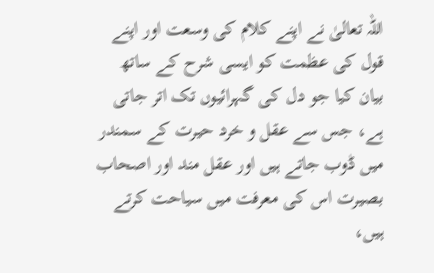اللہ تعالیٰ نے اپنے کلام کی وسعت اور اپنے قول کی عظمت کو ایسی شرح کے ساتھ بیان کیا جو دل کی گہرائیوں تک اتر جاتی ہے، جس سے عقل و خرد حیرت کے سمندر میں ڈوب جاتے ہیں اور عقل مند اور اصحاب بصیرت اس کی معرفت میں سیاحت کرتے ہیں،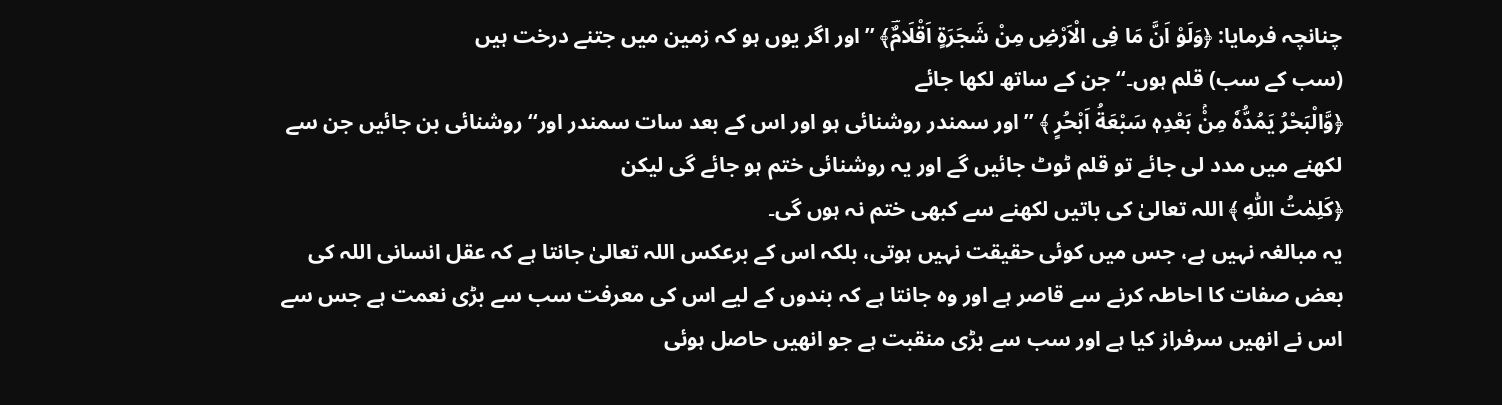چنانچہ فرمایا: ﴿وَلَوْ اَنَّ مَا فِی الْاَرْضِ مِنْ شَجَرَةٍ اَقْلَامٌؔ﴾ ’’اور اگر یوں ہو کہ زمین میں جتنے درخت ہیں
(سب کے سب) قلم ہوں۔‘‘ جن کے ساتھ لکھا جائے
﴿وَّالْبَحْرُ یَمُدُّهٗ مِنْۢ بَعْدِهٖ سَبْعَةُ اَبْحُرٍ ﴾ ’’اور سمندر روشنائی ہو اور اس کے بعد سات سمندر اور‘‘ روشنائی بن جائیں جن سے لکھنے میں مدد لی جائے تو قلم ٹوٹ جائیں گے اور یہ روشنائی ختم ہو جائے گی لیکن
﴿كَلِمٰتُ اللّٰهِ ﴾ اللہ تعالیٰ کی باتیں لکھنے سے کبھی ختم نہ ہوں گی۔
یہ مبالغہ نہیں ہے، جس میں کوئی حقیقت نہیں ہوتی، بلکہ اس کے برعکس اللہ تعالیٰ جانتا ہے کہ عقل انسانی اللہ کی بعض صفات کا احاطہ کرنے سے قاصر ہے اور وہ جانتا ہے کہ بندوں کے لیے اس کی معرفت سب سے بڑی نعمت ہے جس سے اس نے انھیں سرفراز کیا ہے اور سب سے بڑی منقبت ہے جو انھیں حاصل ہوئی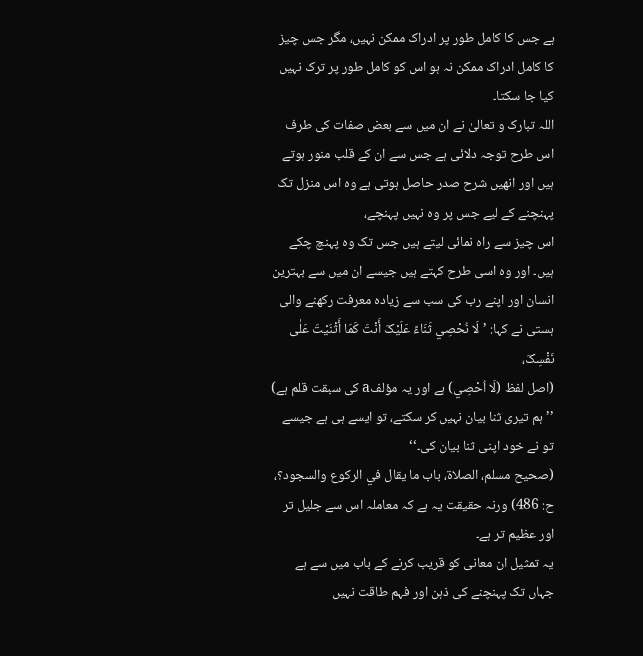ہے جس کا کامل طور پر ادراک ممکن نہیں، مگر جس چیز کا کامل ادراک ممکن نہ ہو اس کو کامل طور پر ترک نہیں کیا جا سکتا۔
اللہ تبارک و تعالیٰ نے ان میں سے بعض صفات کی طرف اس طرح توجہ دلائی ہے جس سے ان کے قلب منور ہوتے ہیں اور انھیں شرح صدر حاصل ہوتی ہے وہ اس منزل تک پہنچنے کے لیے جس پر وہ نہیں پہنچے،
اس چیز سے راہ نمائی لیتے ہیں جس تک وہ پہنچ چکے ہیں۔ اور وہ اسی طرح کہتے ہیں جیسے ان میں سے بہترین انسان اور اپنے رب کی سب سے زیادہ معرفت رکھنے والی ہستی نے کہا: ’لَا نُحْصِي ثَنَاءً عَلَیْکَ أَنْتَ کَمَا أَثْنَیْتَ عَلٰی نَفْسِکَ،
(اصل لفظ (لَا اُحْصِي) ہے اور یہ مؤلفa کی سبقت قلم ہے) ’’ہم تیری ثنا بیان نہیں کر سکتے، تو ایسے ہی ہے جیسے تو نے خود اپنی ثنا بیان کی۔‘‘
(صحیح مسلم، الصلاۃ، باب ما یقال في الرکوع والسجود؟، ح: 486) ورنہ حقیقت یہ ہے کہ معاملہ اس سے جلیل تر اور عظیم تر ہے۔
یہ تمثیل ان معانی کو قریب کرنے کے باب میں سے ہے جہاں تک پہنچنے کی ذہن اور فہم طاقت نہیں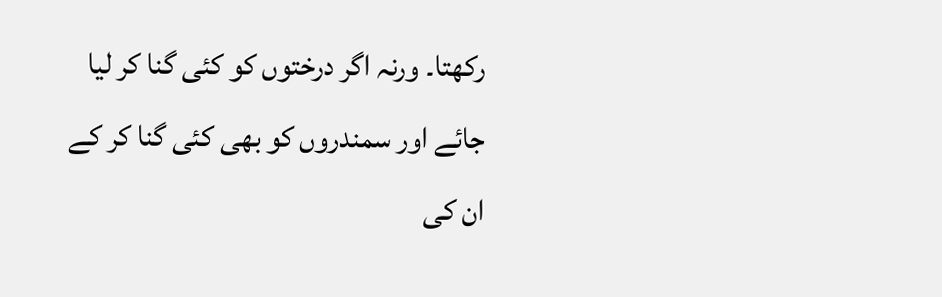رکھتا۔ ورنہ اگر درختوں کو کئی گنا کر لیا جائے اور سمندروں کو بھی کئی گنا کر کے ان کی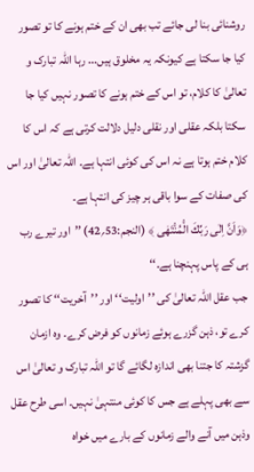روشنائی بنا لی جائے تب بھی ان کے ختم ہونے کا تو تصور کیا جا سکتا ہے کیونکہ یہ مخلوق ہیں... رہا اللہ تبارک و تعالیٰ کا کلام، تو اس کے ختم ہونے کا تصور نہیں کیا جا سکتا بلکہ عقلی اور نقلی دلیل دلالت کرتی ہے کہ اس کا کلام ختم ہوتا ہے نہ اس کی کوئی انتہا ہے۔ اللہ تعالیٰ اور اس کی صفات کے سوا باقی ہر چیز کی انتہا ہے۔
﴿وَاَنَّ اِلٰى رَبِّكَ الْ٘مُنْ٘تَهٰى ﴾ (النجم:53؍42) ’’اور تیرے رب ہی کے پاس پہنچنا ہے۔‘‘
جب عقل اللہ تعالیٰ کی ’’اولیت‘‘ اور ’’آخریت‘‘ کا تصور کرے تو، ذہن گزرے ہوئے زمانوں کو فرض کرے۔ وہ ازمان گزشتہ کا جتنا بھی اندازہ لگائے گا تو اللہ تبارک و تعالیٰ اس سے بھی پہلے ہے جس کا کوئی منتہیٰ نہیں۔ اسی طرح عقل وذہن میں آنے والے زمانوں کے بارے میں خواہ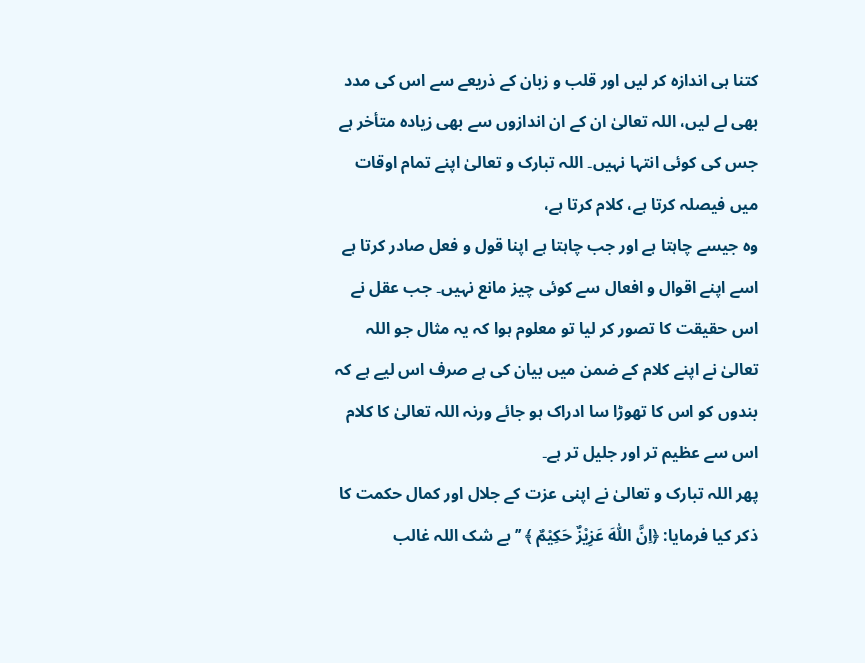کتنا ہی اندازہ کر لیں اور قلب و زبان کے ذریعے سے اس کی مدد بھی لے لیں، اللہ تعالیٰ ان کے ان اندازوں سے بھی زیادہ متأخر ہے جس کی کوئی انتہا نہیں۔ اللہ تبارک و تعالیٰ اپنے تمام اوقات میں فیصلہ کرتا ہے، کلام کرتا ہے،
وہ جیسے چاہتا ہے اور جب چاہتا ہے اپنا قول و فعل صادر کرتا ہے اسے اپنے اقوال و افعال سے کوئی چیز مانع نہیں۔ جب عقل نے اس حقیقت کا تصور کر لیا تو معلوم ہوا کہ یہ مثال جو اللہ تعالیٰ نے اپنے کلام کے ضمن میں بیان کی ہے صرف اس لیے ہے کہ بندوں کو اس کا تھوڑا سا ادراک ہو جائے ورنہ اللہ تعالیٰ کا کلام اس سے عظیم تر اور جلیل تر ہے۔
پھر اللہ تبارک و تعالیٰ نے اپنی عزت کے جلال اور کمال حکمت کا ذکر کیا فرمایا: ﴿اِنَّ اللّٰهَ عَزِیْزٌ حَكِیْمٌ ﴾ ’’بے شک اللہ غالب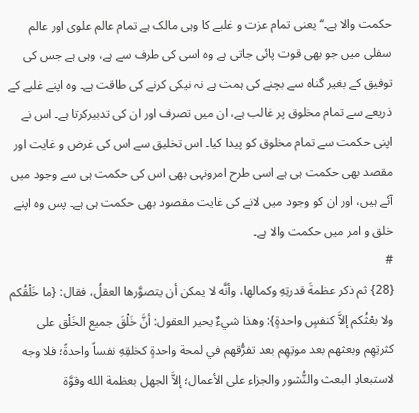حکمت والا ہے۔‘‘ یعنی تمام عزت و غلبے کا وہی مالک ہے تمام عالم علوی اور عالم سفلی میں جو بھی قوت پائی جاتی ہے وہ اسی کی طرف سے ہے، وہی ہے جس کی توفیق کے بغیر گناہ سے بچنے کی ہمت ہے نہ نیکی کرنے کی طاقت ہے۔ وہ اپنے غلبے کے ذریعے سے تمام مخلوق پر غالب ہے، ان میں تصرف اور ان کی تدبیرکرتا ہے۔ اس نے اپنی حکمت سے تمام مخلوق کو پیدا کیا۔ اس تخلیق سے اس کی غرض و غایت اور مقصد بھی حکمت ہی ہے اسی طرح امرونہی بھی اس کی حکمت ہی سے وجود میں آئے ہیں، اور ان کو وجود میں لانے کی غایت مقصود بھی حکمت ہی ہے۔ پس وہ اپنے خلق و امر میں حکمت والا ہے۔
#
{28} ثم ذكر عظمةَ قدرتِهِ وكمالها، وأنَّه لا يمكن أن يتصوَّرها العقلُ، فقال: {ما خَلْقُكم ولا بعْثُكم إلاَّ كنفسٍ واحدةٍ}: وهذا شيءٌ يحير العقول: أنَّ خَلْقَ جميع الخَلْق على كثرتِهِم وبعثهم بعد موتِهِم بعد تفرُّقهم في لمحة واحدةٍ كخلقِهِ نفساً واحدةً؛ فلا وجه لاستبعادِ البعث والنُّشور والجزاء على الأعمال؛ إلاَّ الجهل بعظمة الله وقوَّة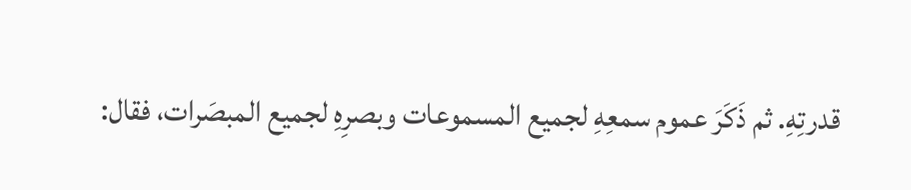قدرتِهِ. ثم ذَكَرَ عموم سمعِهِ لجميع المسموعات وبصرِهِ لجميع المبصَرات، فقال: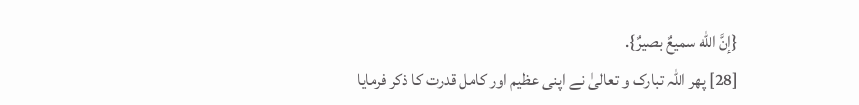{إنَّ الله سميعٌ بصيرٌ}.
[28] پھر اللہ تبارک و تعالیٰ نے اپنی عظیم اور کامل قدرت کا ذکر فرمایا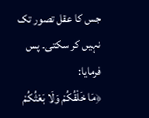جس کا عقل تصور تک نہیں کر سکتی۔ پس فرمایا:
﴿مَا خَلْقُكُمْ وَلَا بَعْثُكُمْ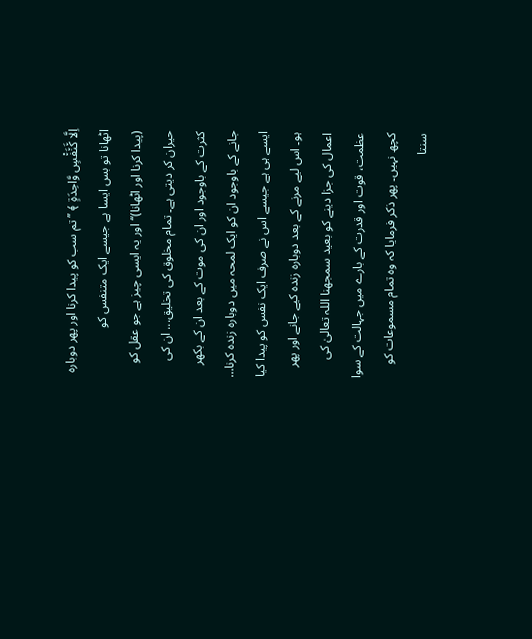اِلَّا كَ٘نَ٘فْ٘سٍ وَّاحِدَةٍ ﴾ ’’تم سب کو پیدا کرنا اور پھر دوبارہ اٹھانا تو بس ایسا ہے جیسے ایک متنفس کو
(پیدا کرنا اور اٹھانا)‘‘ اور یہ ایسی چیز ہے جو عقل کو حیران کر دیتی ہے۔ تمام مخلوق کی تخلیق... ان کی کثرت کے باوجود اور ان کی موت کے بعد ان کے بکھر جانے کے باوجود ان کو ایک لمحہ میں دوبارہ زندہ کرنا… ایسے ہی ہے جیسے اس نے صرف ایک نفس کو پیدا کیا ہو۔ اس لیے مرنے کے بعد دوبارہ زندہ کیے جانے اور پھر اعمال کی جزا دینے کو بعید سمجھنا اللہ تعالیٰ کی عظمت، قوت اور قدرت کے بارے میں جہالت کے سوا کچھ نہیں۔ پھر ذکر فرمایا کہ وہ تمام مسموعات کو سنتا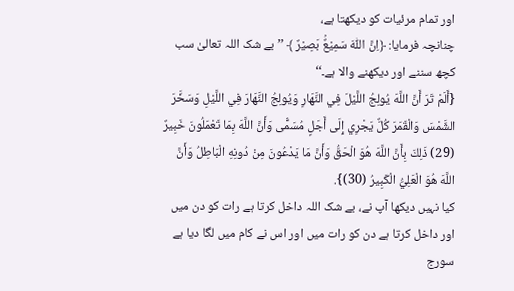اور تمام مرئیات کو دیکھتا ہے،
چنانچہ فرمایا: ﴿اِنَّ اللّٰهَ سَمِیْعٌۢ بَصِیْرٌ ﴾ ’’بے شک اللہ تعالیٰ سب کچھ سننے اور دیکھنے والا ہے۔‘‘
{أَلَمْ تَرَ أَنَّ اللَّهَ يُولِجُ اللَّيْلَ فِي النَّهَارِ وَيُولِجُ النَّهَارَ فِي اللَّيْلِ وَسَخَّرَ الشَّمْسَ وَالْقَمَرَ كُلٌّ يَجْرِي إِلَى أَجَلٍ مُسَمًّى وَأَنَّ اللَّهَ بِمَا تَعْمَلُونَ خَبِيرٌ (29) ذَلِكَ بِأَنَّ اللَّهَ هُوَ الْحَقُّ وَأَنَّ مَا يَدْعُونَ مِنْ دُونِهِ الْبَاطِلُ وَأَنَّ اللَّهَ هُوَ الْعَلِيُّ الْكَبِيرُ (30)}.
کیا نہیں دیکھا آپ نے، بے شک اللہ داخل کرتا ہے رات کو دن میں اور داخل کرتا ہے دن کو رات میں اور اس نے کام میں لگا دیا ہے سورج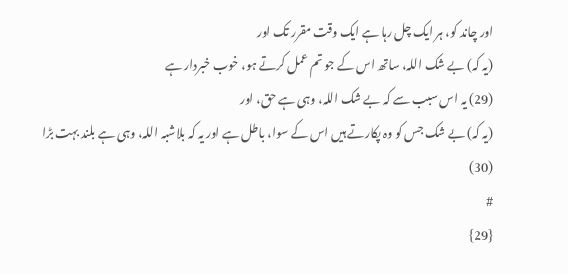اور چاند کو، ہر ایک چل رہا ہے ایک وقت مقرر تک اور
(یہ کہ) بے شک اللہ، ساتھ اس کے جو تم عمل کرتے ہو، خوب خبردار ہے
(29) یہ اس سبب سے کہ بے شک اللہ، وہی ہے حق، اور
(یہ کہ) بے شک جس کو وہ پکارتے ہیں اس کے سوا، باطل ہے اور یہ کہ بلاشبہ اللہ، وہی ہے بلند بہت بڑا
(30)
#
{29}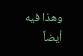وهذا فيه أيضاً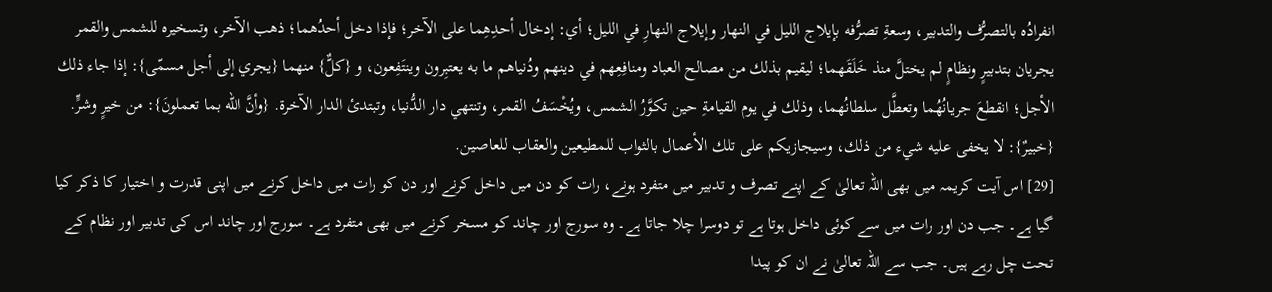انفرادُه بالتصرُّف والتدبير، وسعةِ تصرُّفه بإيلاج الليل في النهار وإيلاج النهارِ في الليل؛ أي: إدخال أحدِهِما على الآخر؛ فإذا دخل أحدُهما؛ ذهب الآخر، وتسخيره للشمس والقمر يجريان بتدبيرٍ ونظامٍ لم يختلَّ منذ خَلَقَهما؛ ليقيم بذلك من مصالح العباد ومنافِعِهم في دينهم ودُنياهم ما به يعتبِرون وينتَفِعون، و {كلٌّ} منهما {يجري إلى أجل مسمّى}: إذا جاء ذلك الأجل؛ انقطعَ جريانُهُما وتعطَّل سلطانُهما، وذلك في يوم القيامةِ حين تكوَّرُ الشمس، ويُخْسَفُ القمر، وتنتهي دار الدُّنيا، وتبتدئ الدار الآخرة. {وأنَّ الله بما تعملونَ}: من خيرٍ وشرٍّ. {خبيرٌ}: لا يخفى عليه شيء من ذلك، وسيجازيكم على تلك الأعمال بالثواب للمطيعين والعقاب للعاصين.
[29] اس آیت کریمہ میں بھی اللہ تعالیٰ کے اپنے تصرف و تدبیر میں متفرد ہونے، رات کو دن میں داخل کرنے اور دن کو رات میں داخل کرنے میں اپنی قدرت و اختیار کا ذکر کیا گیا ہے۔ جب دن اور رات میں سے کوئی داخل ہوتا ہے تو دوسرا چلا جاتا ہے۔ وہ سورج اور چاند کو مسخر کرنے میں بھی متفرد ہے۔ سورج اور چاند اس کی تدبیر اور نظام کے تحت چل رہے ہیں۔ جب سے اللہ تعالیٰ نے ان کو پیدا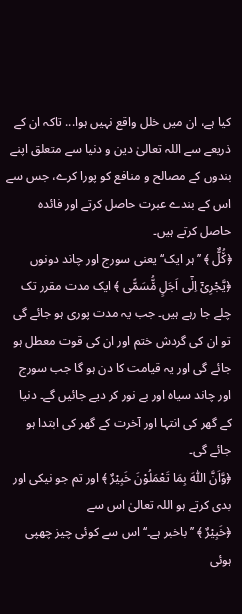کیا ہے، ان میں خلل واقع نہیں ہوا... تاکہ ان کے ذریعے سے اللہ تعالیٰ دین و دنیا سے متعلق اپنے بندوں کے مصالح و منافع کو پورا کرے، جس سے اس کے بندے عبرت حاصل کرتے اور فائدہ حاصل کرتے ہیں۔
﴿كُ٘لٌّ ﴾ ’’ہر ایک‘‘ یعنی سورج اور چاند دونوں
﴿یَّجْرِیْۤ اِلٰۤى اَجَلٍ مُّ٘سَمًّى ﴾ ایک مدت مقرر تک چلے جا رہے ہیں۔ جب یہ مدت پوری ہو جائے گی تو ان کی گردش ختم اور ان کی قوت معطل ہو جائے گی اور یہ قیامت کا دن ہو گا جب سورج اور چاند سیاہ اور بے نور کر دیے جائیں گے۔ دنیا کے گھر کی انتہا اور آخرت کے گھر کی ابتدا ہو جائے گی۔
﴿وَّاَنَّ اللّٰهَ بِمَا تَعْمَلُوْنَ خَبِیْرٌ ﴾ اور تم جو نیکی اور بدی کرتے ہو اللہ تعالیٰ اس سے
﴿خَبِیْرٌ ﴾ ’’باخبر ہے۔‘‘ اس سے کوئی چیز چھپی ہوئی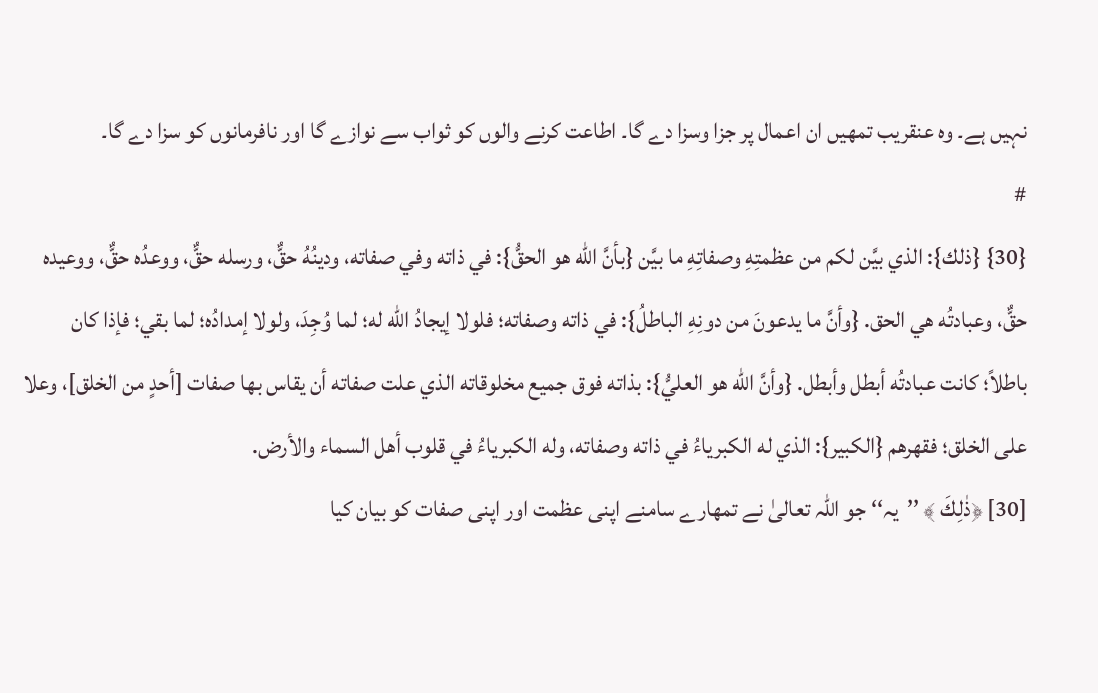نہیں ہے۔ وہ عنقریب تمھیں ان اعمال پر جزا وسزا دے گا۔ اطاعت کرنے والوں کو ثواب سے نوازے گا اور نافرمانوں کو سزا دے گا۔
#
{30} {ذلك}: الذي بيَّن لكم من عظمتِهِ وصفاتِهِ ما بيَّن {بأنَّ الله هو الحقُّ}: في ذاته وفي صفاته، ودينُهُ حقٌّ، ورسله حقٌّ، ووعدُه حقٌّ، ووعيده حقٌّ، وعبادتُه هي الحق. {وأنَّ ما يدعونَ من دونِهِ الباطلُ}: في ذاته وصفاته؛ فلولا إيجادُ الله له؛ لما وُجِدَ، ولولا إمدادُه؛ لما بقي؛ فإذا كان باطلاً؛ كانت عبادتُه أبطل وأبطل. {وأنَّ الله هو العليُّ}: بذاته فوق جميع مخلوقاته الذي علت صفاته أن يقاس بها صفات [أحدٍ من الخلق]، وعلا على الخلق؛ فقهرهم {الكبير}: الذي له الكبرياءُ في ذاته وصفاته، وله الكبرياءُ في قلوب أهل السماء والأرض.
[30] ﴿ذٰلِكَ ﴾ ’’یہ‘‘ جو اللہ تعالیٰ نے تمھارے سامنے اپنی عظمت اور اپنی صفات کو بیان کیا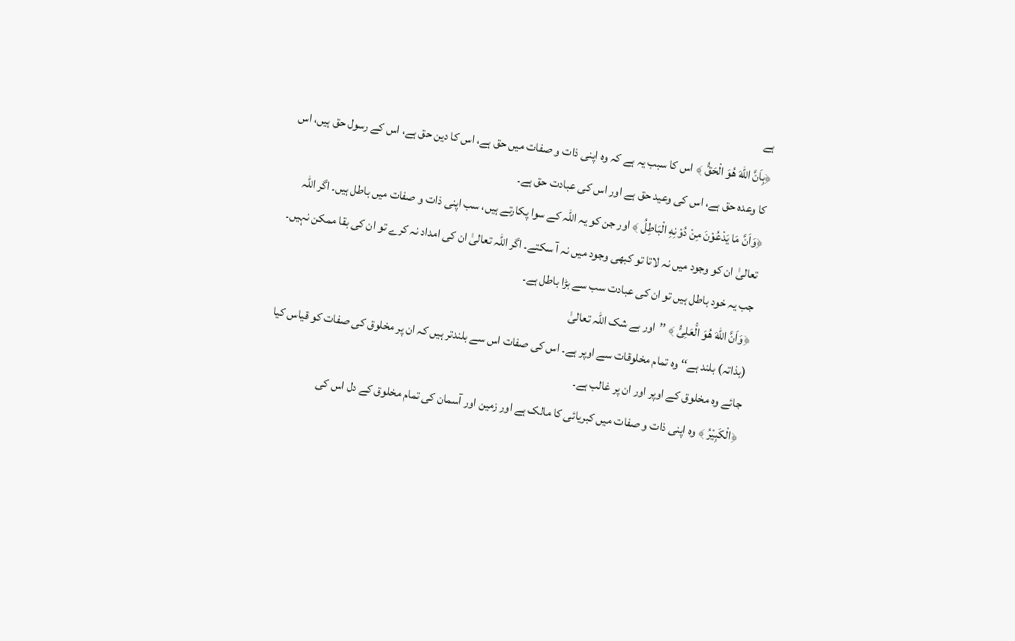ہے
﴿بِاَنَّ اللّٰهَ هُوَ الْحَقُّ ﴾ اس کا سبب یہ ہے کہ وہ اپنی ذات و صفات میں حق ہے، اس کا دین حق ہے، اس کے رسول حق ہیں، اس کا وعدہ حق ہے، اس کی وعید حق ہے اور اس کی عبادت حق ہے۔
﴿وَاَنَّ مَا یَدْعُوْنَ مِنْ دُوْنِهِ الْبَاطِلُ ﴾ اور جن کو یہ اللہ کے سوا پکارتے ہیں، سب اپنی ذات و صفات میں باطل ہیں۔ اگر اللہ تعالیٰ ان کو وجود میں نہ لاتا تو کبھی وجود میں نہ آ سکتے۔ اگر اللہ تعالیٰ ان کی امداد نہ کرے تو ان کی بقا ممکن نہیں۔ جب یہ خود باطل ہیں تو ان کی عبادت سب سے بڑا باطل ہے۔
﴿وَاَنَّ اللّٰهَ هُوَ الْ٘عَلِیُّ ﴾ ’’اور بے شک اللہ تعالیٰ
(بذاتہ) بلند ہے‘‘ وہ تمام مخلوقات سے اوپر ہے۔ اس کی صفات اس سے بلندتر ہیں کہ ان پر مخلوق کی صفات کو قیاس کیا جائے وہ مخلوق کے اوپر اور ان پر غالب ہے۔
﴿الْكَبِیْرُ ﴾ وہ اپنی ذات و صفات میں کبریائی کا مالک ہے اور زمین اور آسمان کی تمام مخلوق کے دل اس کی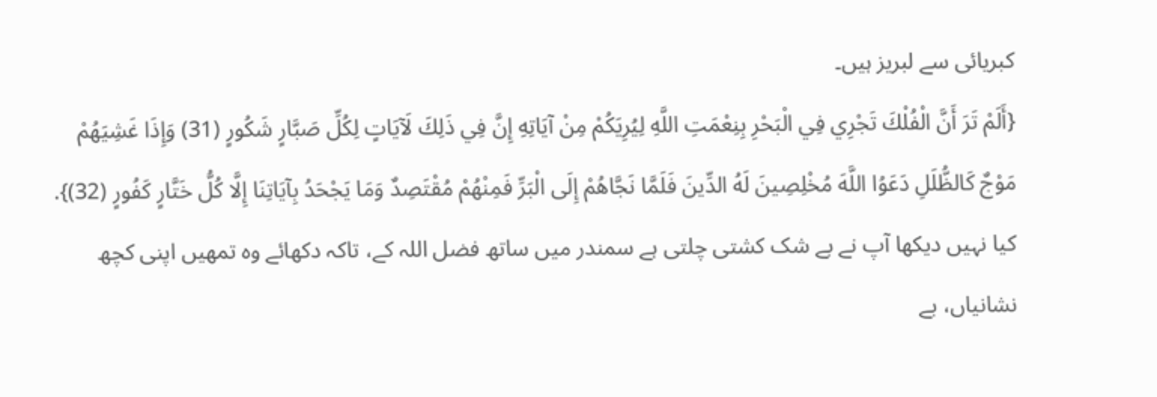کبریائی سے لبریز ہیں۔
{أَلَمْ تَرَ أَنَّ الْفُلْكَ تَجْرِي فِي الْبَحْرِ بِنِعْمَتِ اللَّهِ لِيُرِيَكُمْ مِنْ آيَاتِهِ إِنَّ فِي ذَلِكَ لَآيَاتٍ لِكُلِّ صَبَّارٍ شَكُورٍ (31) وَإِذَا غَشِيَهُمْ مَوْجٌ كَالظُّلَلِ دَعَوُا اللَّهَ مُخْلِصِينَ لَهُ الدِّينَ فَلَمَّا نَجَّاهُمْ إِلَى الْبَرِّ فَمِنْهُمْ مُقْتَصِدٌ وَمَا يَجْحَدُ بِآيَاتِنَا إِلَّا كُلُّ خَتَّارٍ كَفُورٍ (32)}.
کیا نہیں دیکھا آپ نے بے شک کشتی چلتی ہے سمندر میں ساتھ فضل اللہ کے، تاکہ دکھائے وہ تمھیں اپنی کچھ نشانیاں، بے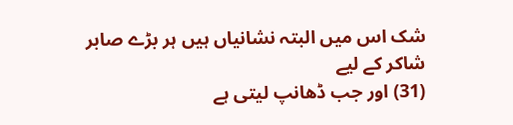شک اس میں البتہ نشانیاں ہیں ہر بڑے صابر شاکر کے لیے
(31) اور جب ڈھانپ لیتی ہے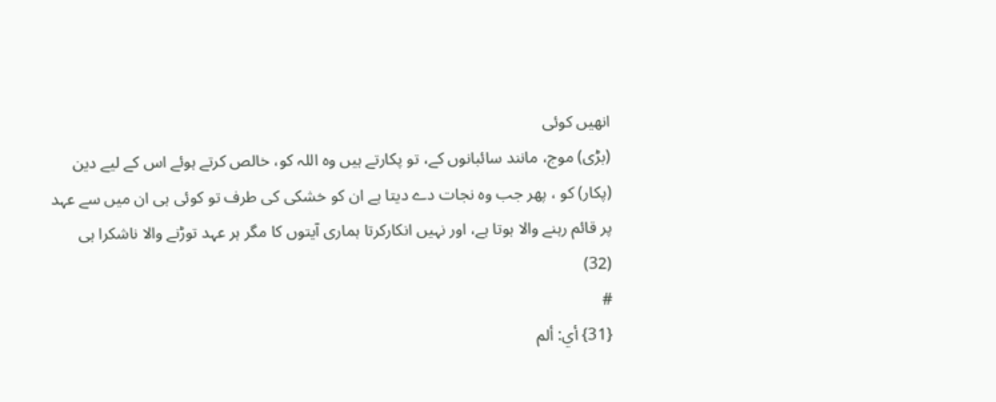انھیں کوئی
(بڑی) موج، مانند سائبانوں کے، تو پکارتے ہیں وہ اللہ کو، خالص کرتے ہوئے اس کے لیے دین
(پکار) کو ، پھر جب وہ نجات دے دیتا ہے ان کو خشکی کی طرف تو کوئی ہی ان میں سے عہد پر قائم رہنے والا ہوتا ہے، اور نہیں انکارکرتا ہماری آیتوں کا مگر ہر عہد توڑنے والا ناشکرا ہی
(32)
#
{31} أي: ألم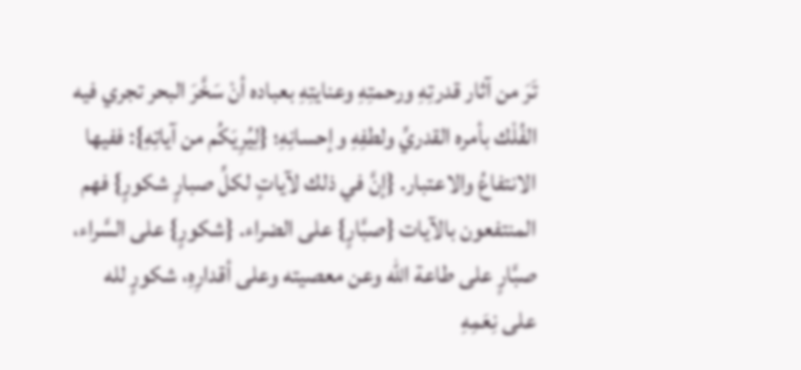تَرَ من آثار قدرتِهِ ورحمتِهِ وعنايتِهِ بعباده أنْ سَخَّرَ البحر تجري فيه الفُلْك بأمره القدريِّ ولطفِهِ وإحسانِهِ؛ {لِيُرِيَكُم من آياتِهِ}: ففيها الانتفاعُ والاعتبار. {إنَّ في ذلك لآياتٍ لكلِّ صبارٍ شكورٍ} فهم المنتفعون بالآيات {صبَّارٍ} على الضراء. {شكورٍ} على السَّراء، صبَّارٍ على طاعة الله وعن معصيته وعلى أقدارِهِ، شكورٍ لله على نِعَمِهِ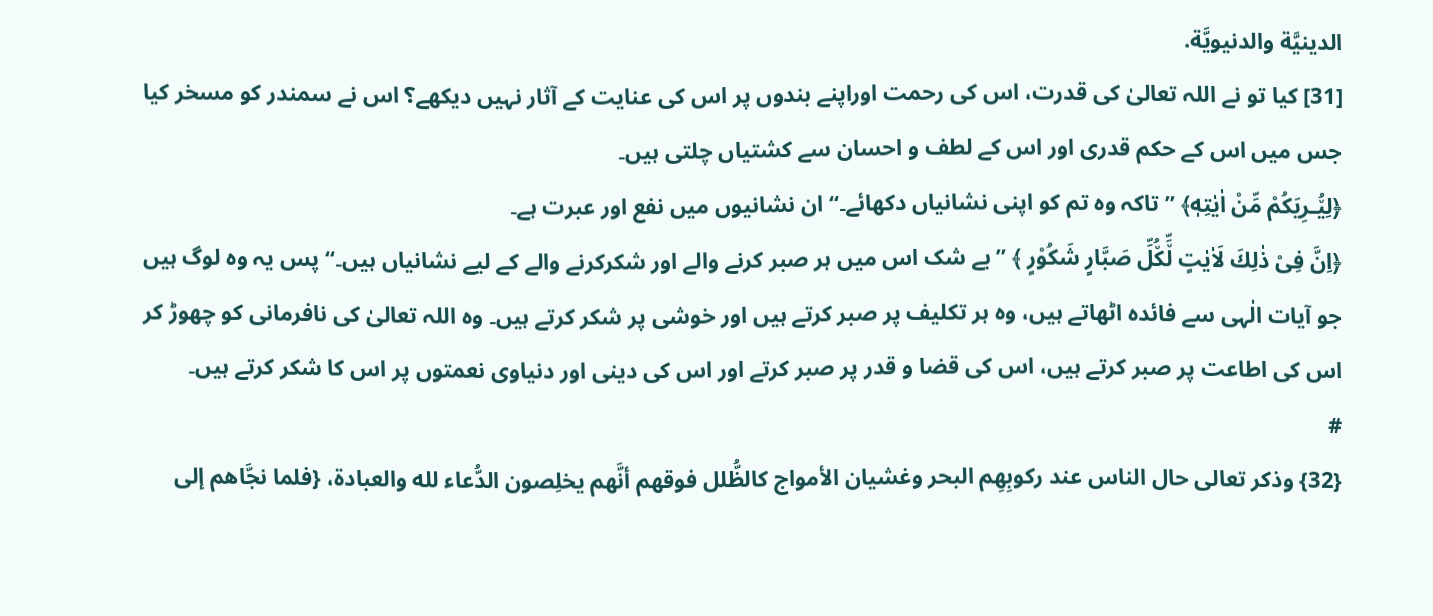الدينيَّة والدنيويَّة.
[31] کیا تو نے اللہ تعالیٰ کی قدرت، اس کی رحمت اوراپنے بندوں پر اس کی عنایت کے آثار نہیں دیکھے؟ اس نے سمندر کو مسخر کیا جس میں اس کے حکم قدری اور اس کے لطف و احسان سے کشتیاں چلتی ہیں۔
﴿لِیُ٘ـرِیَكُمْ مِّنْ اٰیٰتِهٖ﴾ ’’تاکہ وہ تم کو اپنی نشانیاں دکھائے۔‘‘ ان نشانیوں میں نفع اور عبرت ہے۔
﴿اِنَّ فِیْ ذٰلِكَ لَاٰیٰتٍ لِّ٘كُ٘لِّ صَبَّارٍ شَكُوْرٍ ﴾ ’’بے شک اس میں ہر صبر کرنے والے اور شکرکرنے والے کے لیے نشانیاں ہیں۔‘‘ پس یہ وہ لوگ ہیں جو آیات الٰہی سے فائدہ اٹھاتے ہیں، وہ ہر تکلیف پر صبر کرتے ہیں اور خوشی پر شکر کرتے ہیں۔ وہ اللہ تعالیٰ کی نافرمانی کو چھوڑ کر اس کی اطاعت پر صبر کرتے ہیں، اس کی قضا و قدر پر صبر کرتے اور اس کی دینی اور دنیاوی نعمتوں پر اس کا شکر کرتے ہیں۔
#
{32} وذكر تعالى حال الناس عند ركوبِهِم البحر وغشيان الأمواج كالظُّلل فوقهم أنَّهم يخلِصون الدُّعاء لله والعبادة، {فلما نجَّاهم إلى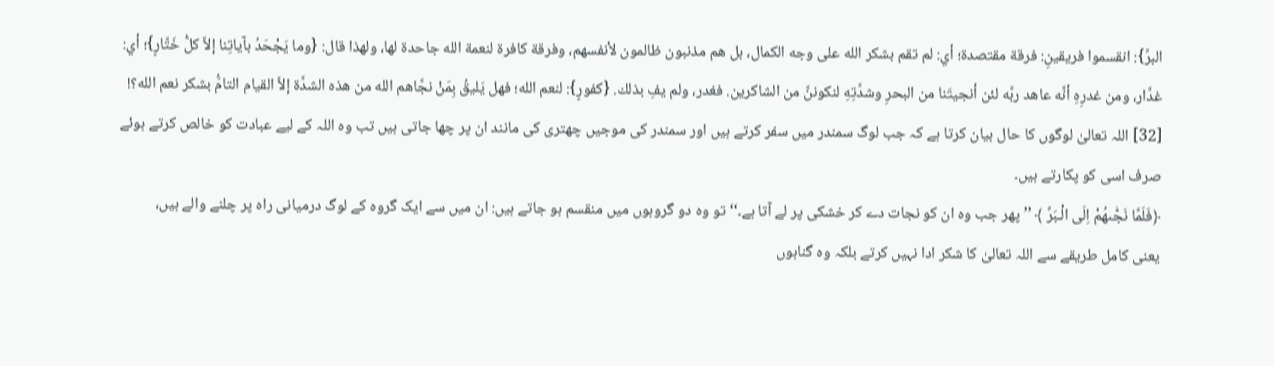البرِّ}: انقسموا فريقينِ: فرقة مقتصدة؛ أي: لم تقم بشكر الله على وجه الكمال، بل هم مذنبون ظالمون لأنفسهم، وفرقة كافرة لنعمة الله جاحدة لها، ولهذا قال: {وما يَجْحَدُ بآياتِنا إلاَّ كلُّ خَتَّارٍ}؛ أي: غدَّار، ومن غدرِهِ أنَّه عاهد ربَّه لئن أنجيتَنا من البحرِ وشدَّتِهِ لنكوننَّ من الشاكرين. فغدر، ولم يفِ بذلك. {كفورٍ}: لنعم الله؛ فهل يَليقُ بِمَنْ نجَّاهم الله من هذه الشدَّة إلاَّ القيام التامُّ بشكر نعم الله؟!
[32] اللہ تعالیٰ لوگوں کا حال بیان کرتا ہے کہ جب لوگ سمندر میں سفر کرتے ہیں اور سمندر کی موجیں چھتری کی مانند ان پر چھا جاتی ہیں تب وہ اللہ کے لیے عبادت کو خالص کرتے ہوئے صرف اسی کو پکارتے ہیں۔
﴿فَلَمَّا نَجّٰىهُمْ اِلَى الْـبَرِّ ﴾ ’’ پھر جب وہ ان کو نجات دے کر خشکی پر لے آتا ہے۔‘‘ تو وہ دو گروہوں میں منقسم ہو جاتے ہیں: ان میں سے ایک گروہ کے لوگ درمیانی راہ پر چلنے والے ہیں،
یعنی کامل طریقے سے اللہ تعالیٰ کا شکر ادا نہیں کرتے بلکہ وہ گناہوں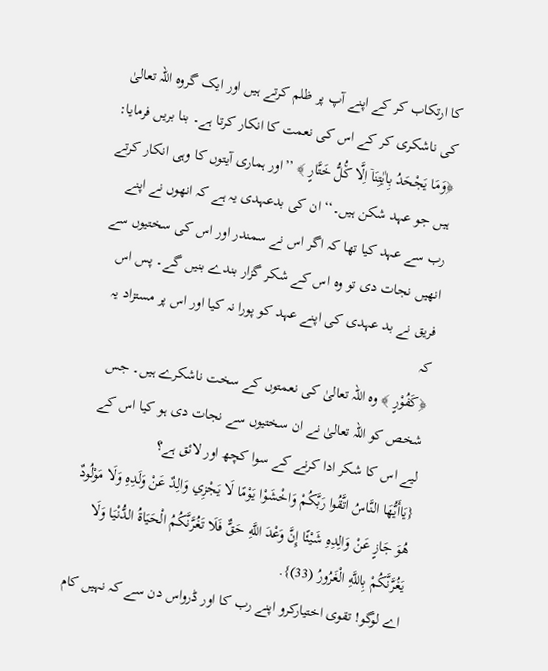کا ارتکاب کر کے اپنے آپ پر ظلم کرتے ہیں اور ایک گروہ اللہ تعالیٰ کی ناشکری کر کے اس کی نعمت کا انکار کرتا ہے۔ بنا بریں فرمایا: ﴿وَمَا یَجْحَدُ بِاٰیٰتِنَاۤ اِلَّا كُ٘لُّ خَتَّارٍ ﴾ ’’اور ہماری آیتوں کا وہی انکار کرتے ہیں جو عہد شکن ہیں۔‘‘ ان کی بدعہدی یہ ہے کہ انھوں نے اپنے رب سے عہد کیا تھا کہ اگر اس نے سمندر اور اس کی سختیوں سے انھیں نجات دی تو وہ اس کے شکر گزار بندے بنیں گے۔ پس اس فریق نے بد عہدی کی اپنے عہد کو پورا نہ کیا اور اس پر مستزاد یہ کہ
﴿كَفُوْرٍ ﴾ وہ اللہ تعالیٰ کی نعمتوں کے سخت ناشکرے ہیں۔ جس شخص کو اللہ تعالیٰ نے ان سختیوں سے نجات دی ہو کیا اس کے لیے اس کا شکر ادا کرنے کے سوا کچھ اور لائق ہے؟
{يَاأَيُّهَا النَّاسُ اتَّقُوا رَبَّكُمْ وَاخْشَوْا يَوْمًا لَا يَجْزِي وَالِدٌ عَنْ وَلَدِهِ وَلَا مَوْلُودٌ هُوَ جَازٍ عَنْ وَالِدِهِ شَيْئًا إِنَّ وَعْدَ اللَّهِ حَقٌّ فَلَا تَغُرَّنَّكُمُ الْحَيَاةُ الدُّنْيَا وَلَا يَغُرَّنَّكُمْ بِاللَّهِ الْغَرُورُ (33)}.
اے لوگو! تقوی اختیارکرو اپنے رب کا اور ڈرواس دن سے کہ نہیں کام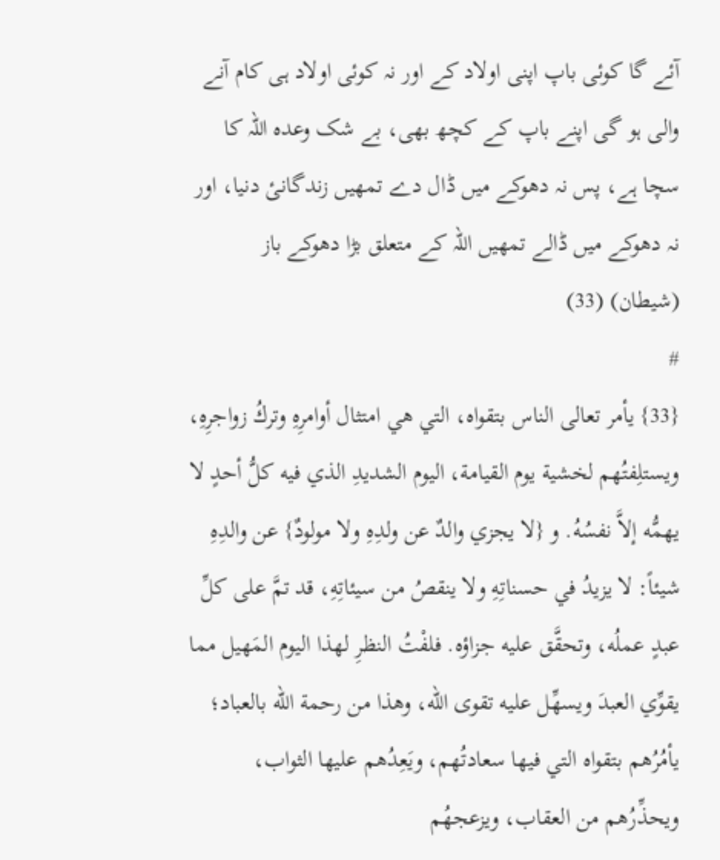آئے گا کوئی باپ اپنی اولاد کے اور نہ کوئی اولاد ہی کام آنے والی ہو گی اپنے باپ کے کچھ بھی، بے شک وعدہ اللہ کا سچا ہے، پس نہ دھوکے میں ڈال دے تمھیں زندگانیٔ دنیا، اور نہ دھوکے میں ڈالے تمھیں اللہ کے متعلق بڑا دھوکے باز
(شیطان) (33)
#
{33} يأمر تعالى الناس بتقواه، التي هي امتثال أوامرِهِ وتركُ زواجرِهِ، ويستلِفتُهم لخشية يوم القيامة، اليوم الشديدِ الذي فيه كلُّ أحدٍ لا يهمُّه إلاَّ نفسُهُ. و {لا يجزي والدٌ عن ولدِهِ ولا مولودٌ} عن والدِهِ شيئاً: لا يزيدُ في حسناتِهِ ولا ينقصُ من سيئاتِهِ، قد تمَّ على كلِّ عبدٍ عملُه، وتحقَّق عليه جزاؤه. فلفْتُ النظرِ لهذا اليوم المَهيل مما يقوِّي العبدَ ويسهِّل عليه تقوى الله، وهذا من رحمة الله بالعباد؛ يأمُرُهم بتقواه التي فيها سعادتُهم، ويَعِدُهم عليها الثواب، ويحذِّرُهم من العقاب، ويزعجهُم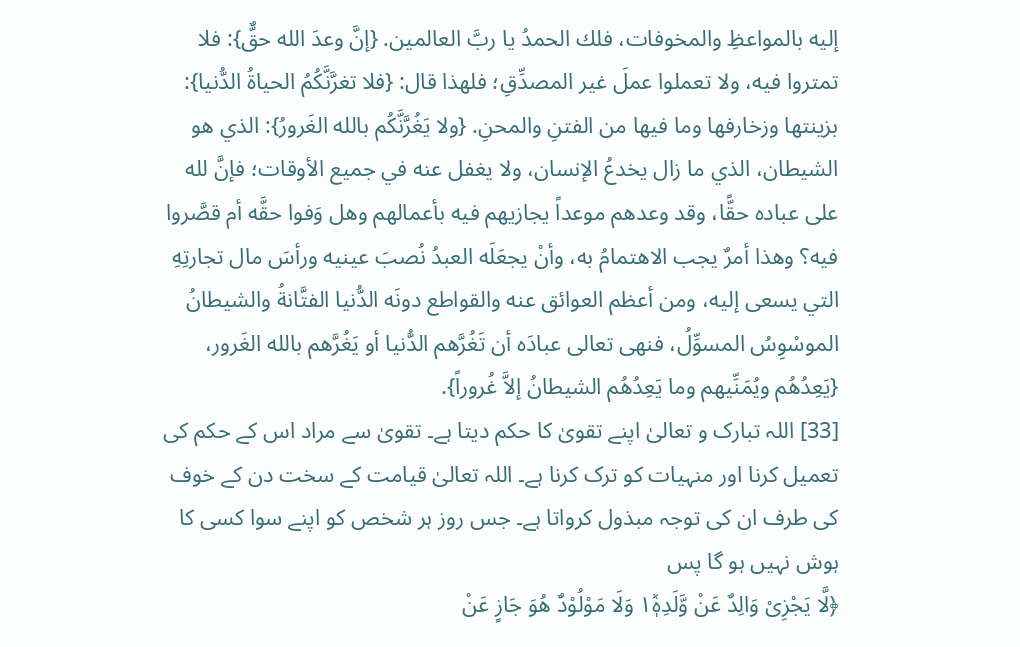إليه بالمواعظِ والمخوفات، فلك الحمدُ يا ربَّ العالمين. {إنَّ وعدَ الله حقٌّ}: فلا تمتروا فيه، ولا تعملوا عملَ غير المصدِّقِ؛ فلهذا قال: {فلا تغرَّنَّكُمُ الحياةُ الدُّنيا}: بزينتها وزخارفها وما فيها من الفتنِ والمحنِ. {ولا يَغُرَّنَّكُم بالله الغَرورُ}: الذي هو الشيطان، الذي ما زال يخدعُ الإنسان، ولا يغفل عنه في جميع الأوقات؛ فإنَّ لله على عباده حقًّا، وقد وعدهم موعداً يجازيهم فيه بأعمالهم وهل وَفوا حقَّه أم قصَّروا فيه؟ وهذا أمرٌ يجب الاهتمامُ به، وأنْ يجعَلَه العبدُ نُصبَ عينيه ورأسَ مال تجارتِهِ التي يسعى إليه، ومن أعظم العوائق عنه والقواطع دونَه الدُّنيا الفتَّانةُ والشيطانُ الموسْوِسُ المسوِّلُ، فنهى تعالى عبادَه أن تَغُرَّهم الدُّنيا أو يَغُرَّهم بالله الغَرور، {يَعِدُهُم ويُمَنِّيهم وما يَعِدُهُم الشيطانُ إلاَّ غُروراً}.
[33] اللہ تبارک و تعالیٰ اپنے تقویٰ کا حکم دیتا ہے۔ تقویٰ سے مراد اس کے حکم کی تعمیل کرنا اور منہیات کو ترک کرنا ہے۔ اللہ تعالیٰ قیامت کے سخت دن کے خوف کی طرف ان کی توجہ مبذول کرواتا ہے۔ جس روز ہر شخص کو اپنے سوا کسی کا ہوش نہیں ہو گا پس
﴿لَّا یَجْزِیْ وَالِدٌ عَنْ وَّلَدِهٖ١ٞ وَلَا مَوْلُوْدٌ هُوَ جَازٍ عَنْ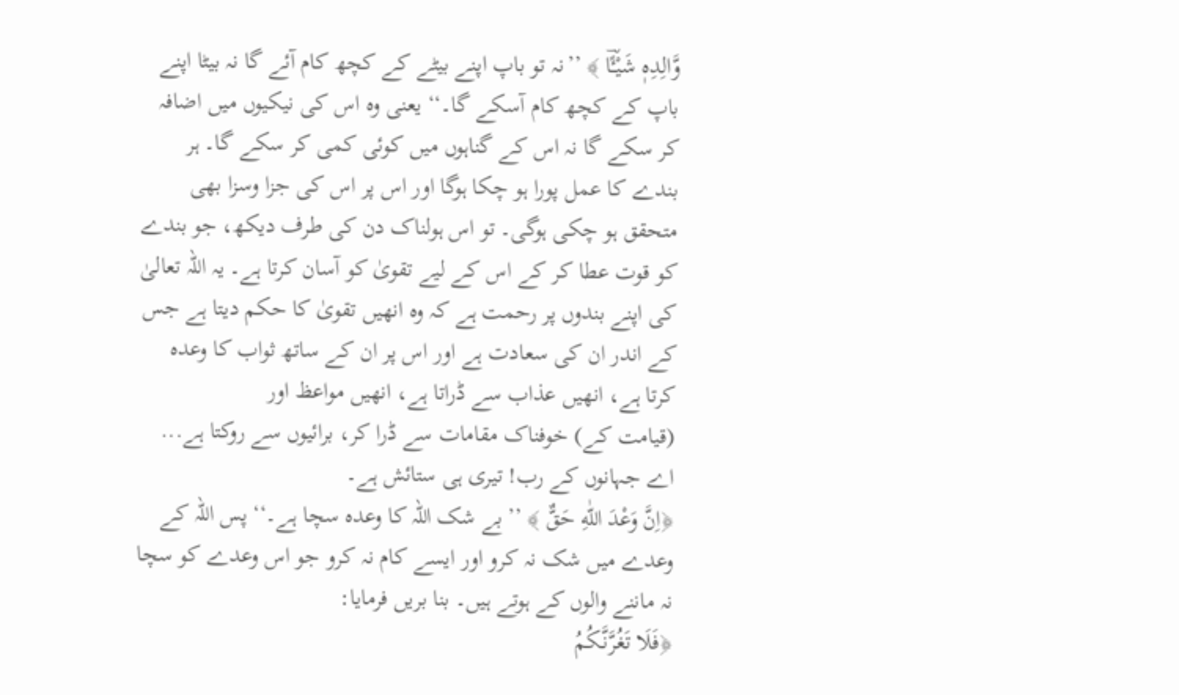وَّالِدِهٖ شَیْـًٔؔا ﴾ ’’نہ تو باپ اپنے بیٹے کے کچھ کام آئے گا نہ بیٹا اپنے باپ کے کچھ کام آسکے گا۔‘‘ یعنی وہ اس کی نیکیوں میں اضافہ کر سکے گا نہ اس کے گناہوں میں کوئی کمی کر سکے گا۔ ہر بندے کا عمل پورا ہو چکا ہوگا اور اس پر اس کی جزا وسزا بھی متحقق ہو چکی ہوگی۔ تو اس ہولناک دن کی طرف دیکھ، جو بندے کو قوت عطا کر کے اس کے لیے تقویٰ کو آسان کرتا ہے۔ یہ اللہ تعالیٰ کی اپنے بندوں پر رحمت ہے کہ وہ انھیں تقویٰ کا حکم دیتا ہے جس کے اندر ان کی سعادت ہے اور اس پر ان کے ساتھ ثواب کا وعدہ کرتا ہے، انھیں عذاب سے ڈراتا ہے، انھیں مواعظ اور
(قیامت کے) خوفناک مقامات سے ڈرا کر، برائیوں سے روکتا ہے... اے جہانوں کے رب! تیری ہی ستائش ہے۔
﴿اِنَّ وَعْدَ اللّٰهِ حَقٌّ ﴾ ’’بے شک اللہ کا وعدہ سچا ہے۔‘‘ پس اللہ کے وعدے میں شک نہ کرو اور ایسے کام نہ کرو جو اس وعدے کو سچا نہ ماننے والوں کے ہوتے ہیں۔ بنا بریں فرمایا:
﴿فَلَا تَغُرَّنَّـكُمُ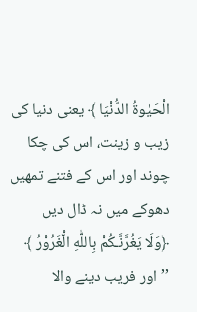الْحَیٰوةُ الدُّنْیَا ﴾ یعنی دنیا کی زیب و زینت، اس کی چکا چوند اور اس کے فتنے تمھیں دھوکے میں نہ ڈال دیں
﴿وَلَا یَغُرَّنَّـكُمْ بِاللّٰهِ الْ٘غَرُوْرُ ﴾ ’’اور فریب دینے والا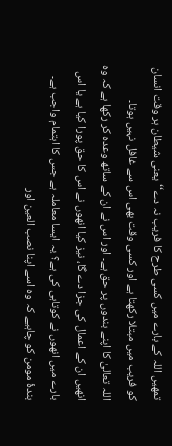تمھیں اللہ کے بارے میں کسی طرح کا فریب نہ دے‘‘ یعنی شیطان ہر وقت انسان کو فریب میں مبتلا رکھتا ہے اور کسی وقت بھی اس سے غافل نہیں ہوتا۔
اللہ تعالیٰ کا اپنے بندوں پر حق ہے۔ اور اس نے ان کے ساتھ وعدہ کر رکھا ہے کہ وہ انھیں ان کے اعمال کی جزا دے گا، نیز کیا انھوں نے اس کا حق پورا کیا ہے یا اس بارے میں انھوں نے کوتاہی کی ہے؟ یہ ایسا معاملہ ہے جس کا اہتمام واجب ہے۔ بندۂ مومن کو چاہیے کہ وہ اسے اپنا نصب العین اور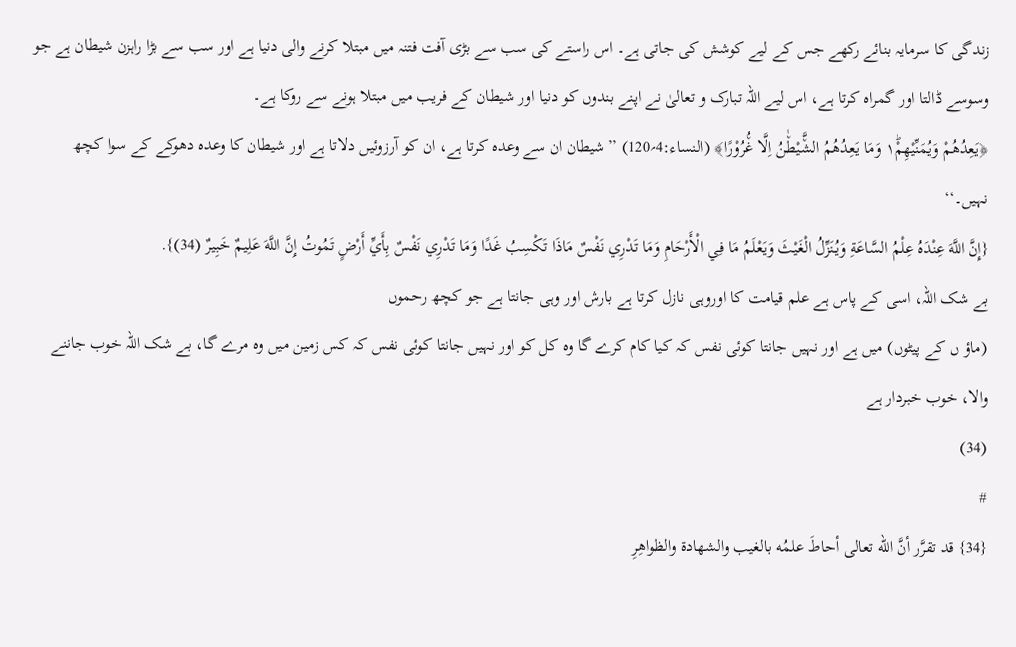زندگی کا سرمایہ بنائے رکھے جس کے لیے کوشش کی جاتی ہے۔ اس راستے کی سب سے بڑی آفت فتنہ میں مبتلا کرنے والی دنیا ہے اور سب سے بڑا راہزن شیطان ہے جو وسوسے ڈالتا اور گمراہ کرتا ہے، اس لیے اللہ تبارک و تعالیٰ نے اپنے بندوں کو دنیا اور شیطان کے فریب میں مبتلا ہونے سے روکا ہے۔
﴿یَعِدُهُمْ وَیُمَنِّیْهِمْ١ؕ وَمَا یَعِدُهُمُ الشَّ٘یْطٰ٘نُ اِلَّا غُ٘رُوْرًا﴾ (النساء:4؍120) ’’شیطان ان سے وعدہ کرتا ہے، ان کو آرزوئیں دلاتا ہے اور شیطان کا وعدہ دھوکے کے سوا کچھ نہیں۔‘‘
{إِنَّ اللَّهَ عِنْدَهُ عِلْمُ السَّاعَةِ وَيُنَزِّلُ الْغَيْثَ وَيَعْلَمُ مَا فِي الْأَرْحَامِ وَمَا تَدْرِي نَفْسٌ مَاذَا تَكْسِبُ غَدًا وَمَا تَدْرِي نَفْسٌ بِأَيِّ أَرْضٍ تَمُوتُ إِنَّ اللَّهَ عَلِيمٌ خَبِيرٌ (34)}.
بے شک اللہ، اسی کے پاس ہے علم قیامت کا اوروہی نازل کرتا ہے بارش اور وہی جانتا ہے جو کچھ رحموں
(ماؤ ں کے پیٹوں) میں ہے اور نہیں جانتا کوئی نفس کہ کیا کام کرے گا وہ کل کو اور نہیں جانتا کوئی نفس کہ کس زمین میں وہ مرے گا، بے شک اللہ خوب جاننے والا، خوب خبردار ہے
(34)
#
{34} قد تقرَّر أنَّ الله تعالى أحاطَ علمُه بالغيب والشهادة والظواهِرِ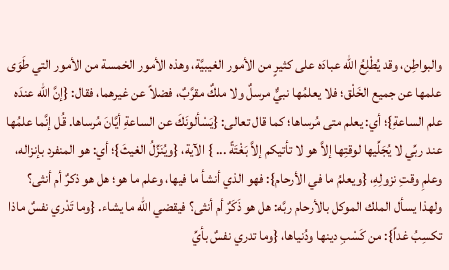والبواطِن، وقد يُطْلِعُ الله عبادَه على كثيرٍ من الأمور الغيبيَّة، وهذه الأمور الخمسة من الأمور التي طَوَى علمها عن جميع الخَلْق؛ فلا يعلمُها نبيٌّ مرسلٌ ولا ملكٌ مقرَّبٌ، فضلاً عن غيرهما، فقال: {إنَّ الله عندَه علم الساعةِ}؛ أي: يعلم متى مُرساها؛ كما قال تعالى: {يَسْألونَكَ عن الساعةِ أيَّانَ مُرساها. قُل إنَّما علمُها عند ربِّي لا يُجَلِّيها لوقتِها إلاَّ هو لا تأتيكم إلاَّ بَغْتَةً ... } الآية، {ويُنَزِّلُ الغيثَ}؛ أي: هو المنفرد بإنزاله، وعلمِ وقتِ نزولِهِ، {ويعلمُ ما في الأرحام}: فهو الذي أنشأ ما فيها، وعلم ما هو؛ هل هو ذكرٌ أم أنثى؟
ولهذا يسأل الملك الموكل بالأرحام ربَّه: هل هو ذَكَرٌ أم أنثى؟ فيقضي الله ما يشاء. {وما تَدْري نفسٌ ماذا تكسِبُ غداً}: من كَسْبِ دينها ودُنياها، {وما تدري نفسٌ بأيِّ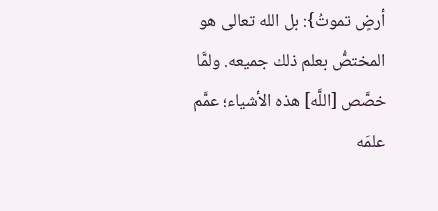أرضٍ تموتُ}: بل الله تعالى هو المختصُّ بعلم ذلك جميعه. ولمَّا خصَّص [اللَّه] هذه الأشياء؛ عمَّم علمَه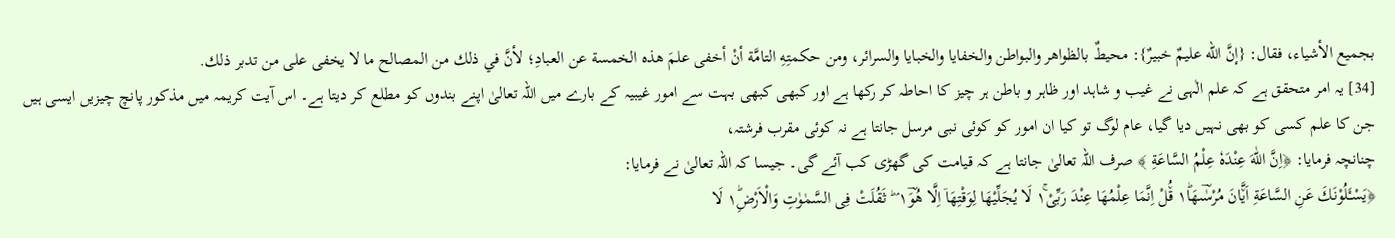بجميع الأشياء، فقال: {إنَّ الله عليمٌ خبيرٌ}: محيطٌ بالظواهر والبواطن والخفايا والخبايا والسرائر، ومن حكمتِهِ التامَّة أنْ أخفى علمَ هذه الخمسة عن العبادِ؛ لأنَّ في ذلك من المصالح ما لا يخفى على من تدبر ذلك.
[34] یہ امر متحقق ہے کہ علم الٰہی نے غیب و شاہد اور ظاہر و باطن ہر چیز کا احاطہ کر رکھا ہے اور کبھی کبھی بہت سے امور غیبیہ کے بارے میں اللہ تعالیٰ اپنے بندوں کو مطلع کر دیتا ہے۔ اس آیت کریمہ میں مذکور پانچ چیزیں ایسی ہیں جن کا علم کسی کو بھی نہیں دیا گیا، عام لوگ تو کیا ان امور کو کوئی نبی مرسل جانتا ہے نہ کوئی مقرب فرشتہ،
چنانچہ فرمایا: ﴿اِنَّ اللّٰهَ عِنْدَهٗ عِلْمُ السَّاعَةِ ﴾ صرف اللہ تعالیٰ جانتا ہے کہ قیامت کی گھڑی کب آئے گی۔ جیسا کہ اللہ تعالیٰ نے فرمایا:
﴿یَسْـَٔلُوْنَكَ عَنِ السَّاعَةِ اَیَّ٘انَ مُرْسٰؔىهَا١ؕ قُ٘لْ اِنَّمَا عِلْمُهَا عِنْدَ رَبِّیْ١ۚ لَا یُجَلِّیْهَا لِوَقْتِهَاۤ اِلَّا هُوَ١ؔ ۘ ؕ ثَقُلَتْ فِی السَّمٰوٰتِ وَالْاَرْضِ١ؕ لَا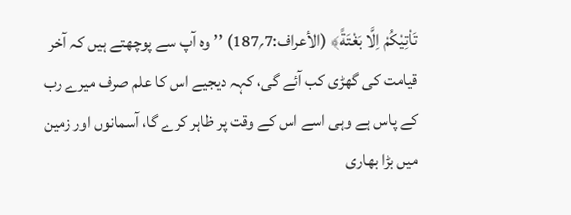تَاْتِیْكُمْ اِلَّا بَغْتَةً﴾ (الأعراف:7؍187) ’’وہ آپ سے پوچھتے ہیں کہ آخر قیامت کی گھڑی کب آئے گی، کہہ دیجیے اس کا علم صرف میرے رب کے پاس ہے وہی اسے اس کے وقت پر ظاہر کرے گا، آسمانوں اور زمین میں بڑا بھاری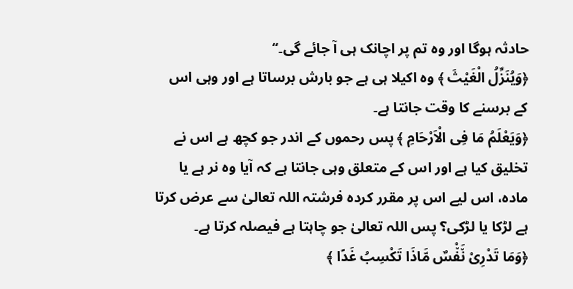حادثہ ہوگا اور وہ تم پر اچانک ہی آ جائے گی۔‘‘
﴿وَیُنَزِّلُ الْغَیْثَ ﴾ وہ اکیلا ہی ہے جو بارش برساتا ہے اور وہی اس کے برسنے کا وقت جانتا ہے۔
﴿وَیَعْلَمُ مَا فِی الْاَرْحَامِ ﴾ پس رحموں کے اندر جو کچھ ہے اس نے تخلیق کیا ہے اور اس کے متعلق وہی جانتا ہے کہ آیا وہ نر ہے یا مادہ، اس لیے اس پر مقرر کردہ فرشتہ اللہ تعالیٰ سے عرض کرتا ہے لڑکا یا لڑکی؟ پس اللہ تعالیٰ جو چاہتا ہے فیصلہ کرتا ہے۔
﴿وَمَا تَدْرِیْ نَ٘فْ٘سٌ مَّاذَا تَكْسِبُ غَدًا ﴾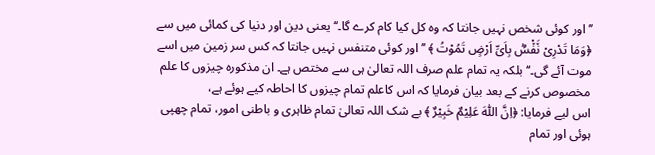’’اور کوئی شخص نہیں جانتا کہ وہ کل کیا کام کرے گا۔‘‘ یعنی دین اور دنیا کی کمائی میں سے
﴿وَمَا تَدْرِیْ نَ٘فْ٘سٌۢ بِاَیِّ اَرْضٍ تَمُوْتُ ﴾ ’’اور کوئی متنفس نہیں جانتا کہ کس سر زمین میں اسے موت آئے گی۔‘‘ بلکہ یہ تمام علم صرف اللہ تعالیٰ ہی سے مختص ہے۔ ان مذکورہ چیزوں کا علم مخصوص کرنے کے بعد بیان فرمایا کہ اس کاعلم تمام چیزوں کا احاطہ کیے ہوئے ہے،
اس لیے فرمایا: ﴿اِنَّ اللّٰهَ عَلِیْمٌ خَبِیْرٌ ﴾ بے شک اللہ تعالیٰ تمام ظاہری و باطنی امور، تمام چھپی ہوئی اور تمام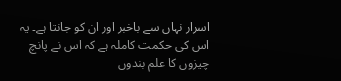اسرار نہاں سے باخبر اور ان کو جانتا ہے۔ یہ اس کی حکمت کاملہ ہے کہ اس نے پانچ چیزوں کا علم بندوں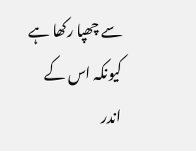سے چھپا رکھا ہے کیونکہ اس کے اندر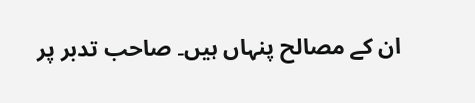ان کے مصالح پنہاں ہیں۔ صاحب تدبر پر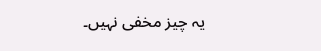یہ چیز مخفی نہیں۔